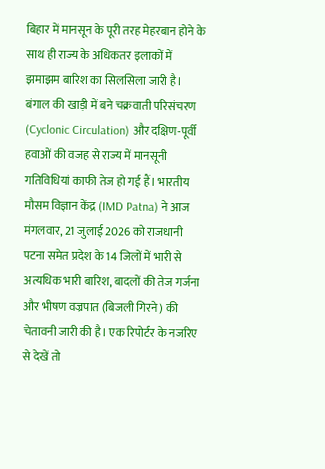बिहार में मानसून के पूरी तरह मेहरबान होने के साथ ही राज्य के अधिकतर इलाकों में झमाझम बारिश का सिलसिला जारी है। बंगाल की खाड़ी में बने चक्रवाती परिसंचरण (Cyclonic Circulation) और दक्षिण-पूर्वी हवाओं की वजह से राज्य में मानसूनी गतिविधियां काफी तेज हो गई हैं। भारतीय मौसम विज्ञान केंद्र (IMD Patna) ने आज मंगलवार, 21 जुलाई 2026 को राजधानी पटना समेत प्रदेश के 14 जिलों में भारी से अत्यधिक भारी बारिश, बादलों की तेज गर्जना और भीषण वज्रपात (बिजली गिरने) की चेतावनी जारी की है। एक रिपोर्टर के नजरिए से देखें तो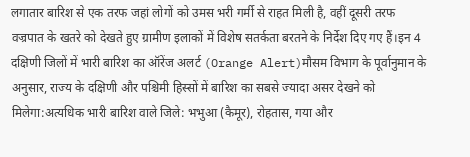लगातार बारिश से एक तरफ जहां लोगों को उमस भरी गर्मी से राहत मिली है, वहीं दूसरी तरफ वज्रपात के खतरे को देखते हुए ग्रामीण इलाकों में विशेष सतर्कता बरतने के निर्देश दिए गए हैं।इन 4 दक्षिणी जिलों में भारी बारिश का ऑरेंज अलर्ट (Orange Alert)मौसम विभाग के पूर्वानुमान के अनुसार, राज्य के दक्षिणी और पश्चिमी हिस्सों में बारिश का सबसे ज्यादा असर देखने को मिलेगा:अत्यधिक भारी बारिश वाले जिले: भभुआ (कैमूर), रोहतास, गया और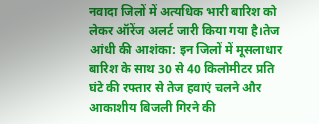नवादा जिलों में अत्यधिक भारी बारिश को लेकर ऑरेंज अलर्ट जारी किया गया है।तेज आंधी की आशंका: इन जिलों में मूसलाधार बारिश के साथ 30 से 40 किलोमीटर प्रति घंटे की रफ्तार से तेज हवाएं चलने और आकाशीय बिजली गिरने की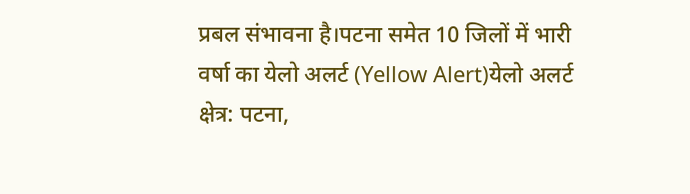प्रबल संभावना है।पटना समेत 10 जिलों में भारी वर्षा का येलो अलर्ट (Yellow Alert)येलो अलर्ट क्षेत्र: पटना,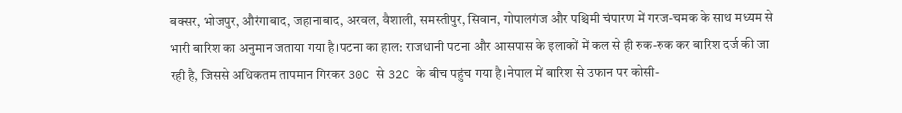बक्सर, भोजपुर, औरंगाबाद, जहानाबाद, अरवल, वैशाली, समस्तीपुर, सिवान, गोपालगंज और पश्चिमी चंपारण में गरज-चमक के साथ मध्यम से भारी बारिश का अनुमान जताया गया है।पटना का हाल: राजधानी पटना और आसपास के इलाकों में कल से ही रुक-रुक कर बारिश दर्ज की जा रही है, जिससे अधिकतम तापमान गिरकर 30C से 32C के बीच पहुंच गया है।नेपाल में बारिश से उफान पर कोसी-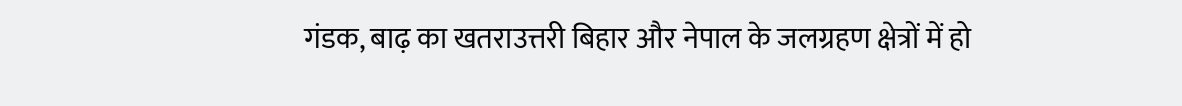गंडक, बाढ़ का खतराउत्तरी बिहार और नेपाल के जलग्रहण क्षेत्रों में हो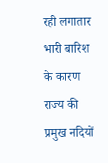रही लगातार भारी बारिश के कारण राज्य की प्रमुख नदियों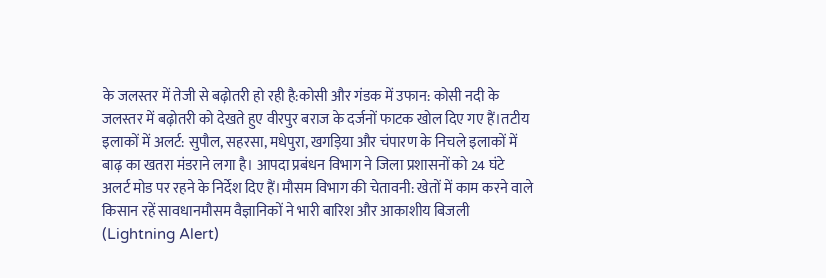के जलस्तर में तेजी से बढ़ोतरी हो रही है:कोसी और गंडक में उफान: कोसी नदी के जलस्तर में बढ़ोतरी को देखते हुए वीरपुर बराज के दर्जनों फाटक खोल दिए गए हैं।तटीय इलाकों में अलर्ट: सुपौल, सहरसा, मधेपुरा, खगड़िया और चंपारण के निचले इलाकों में बाढ़ का खतरा मंडराने लगा है। आपदा प्रबंधन विभाग ने जिला प्रशासनों को 24 घंटे अलर्ट मोड पर रहने के निर्देश दिए हैं।मौसम विभाग की चेतावनी: खेतों में काम करने वाले किसान रहें सावधानमौसम वैज्ञानिकों ने भारी बारिश और आकाशीय बिजली (Lightning Alert)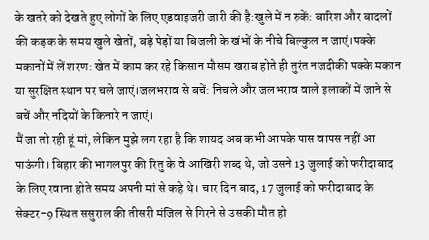के खतरे को देखते हुए लोगों के लिए एडवाइजरी जारी की है:खुले में न रुकें: बारिश और बादलों की कड़क के समय खुले खेतों, बड़े पेड़ों या बिजली के खंभों के नीचे बिल्कुल न जाएं।पक्के मकानों में लें शरण: खेत में काम कर रहे किसान मौसम खराब होते ही तुरंत नजदीकी पक्के मकान या सुरक्षित स्थान पर चले जाएं।जलभराव से बचें: निचले और जलभराव वाले इलाकों में जाने से बचें और नदियों के किनारे न जाएं।
मैं जा तो रही हूं मां, लेकिन मुझे लग रहा है कि शायद अब कभी आपके पास वापस नहीं आ पाऊंगी। बिहार की भागलपुर की रितु के वे आखिरी शब्द थे, जो उसने 13 जुलाई को फरीदाबाद के लिए रवाना होते समय अपनी मां से कहे थे। चार दिन बाद, 17 जुलाई को फरीदाबाद के सेक्टर-9 स्थित ससुराल की तीसरी मंजिल से गिरने से उसकी मौत हो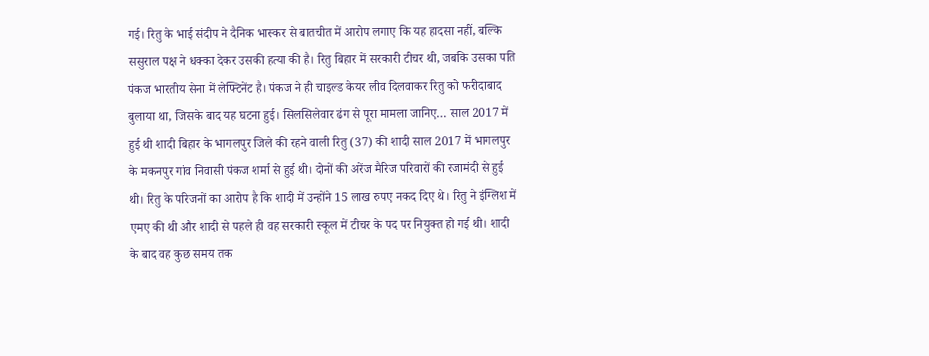गई। रितु के भाई संदीप ने दैनिक भास्कर से बातचीत में आरोप लगाए कि यह हादसा नहीं, बल्कि ससुराल पक्ष ने धक्का देकर उसकी हत्या की है। रितु बिहार में सरकारी टीचर थी, जबकि उसका पति पंकज भारतीय सेना में लेफ्टिनेंट है। पंकज ने ही चाइल्ड केयर लीव दिलवाकर रितु को फरीदाबाद बुलाया था, जिसके बाद यह घटना हुई। सिलसिलेवार ढंग से पूरा मामला जानिए… साल 2017 में हुई थी शादी बिहार के भागलपुर जिले की रहने वाली रितु (37) की शादी साल 2017 में भागलपुर के मकनपुर गांव निवासी पंकज शर्मा से हुई थी। दोनों की अरेंज मैरिज परिवारों की रजामंदी से हुई थी। रितु के परिजनों का आरोप है कि शादी में उन्होंने 15 लाख रुपए नकद दिए थे। रितु ने इंग्लिश में एमए की थी और शादी से पहले ही वह सरकारी स्कूल में टीचर के पद पर नियुक्त हो गई थी। शादी के बाद वह कुछ समय तक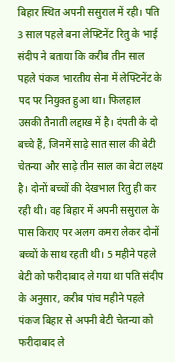बिहार स्थित अपनी ससुराल में रही। पति 3 साल पहले बना लेफ्टिनेंट रितु के भाई संदीप ने बताया कि करीब तीन साल पहले पंकज भारतीय सेना में लेफ्टिनेंट के पद पर नियुक्त हुआ था। फिलहाल उसकी तैनाती लद्दाख में है। दंपती के दो बच्चे हैं, जिनमें साढ़े सात साल की बेटी चेतन्या और साढ़े तीन साल का बेटा लक्ष्य है। दोनों बच्चों की देखभाल रितु ही कर रही थी। वह बिहार में अपनी ससुराल के पास किराए पर अलग कमरा लेकर दोनों बच्चों के साथ रहती थी। 5 महीने पहले बेटी को फरीदाबाद ले गया था पति संदीप के अनुसार, करीब पांच महीने पहले पंकज बिहार से अपनी बेटी चेतन्या को फरीदाबाद ले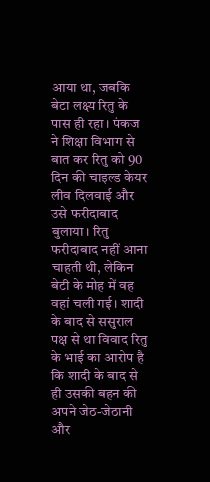आया था, जबकि बेटा लक्ष्य रितु के पास ही रहा। पंकज ने शिक्षा विभाग से बात कर रितु को 90 दिन की चाइल्ड केयर लीव दिलवाई और उसे फरीदाबाद बुलाया। रितु फरीदाबाद नहीं आना चाहती थी, लेकिन बेटी के मोह में वह वहां चली गई। शादी के बाद से ससुराल पक्ष से था विवाद रितु के भाई का आरोप है कि शादी के बाद से ही उसकी बहन की अपने जेठ-जेठानी और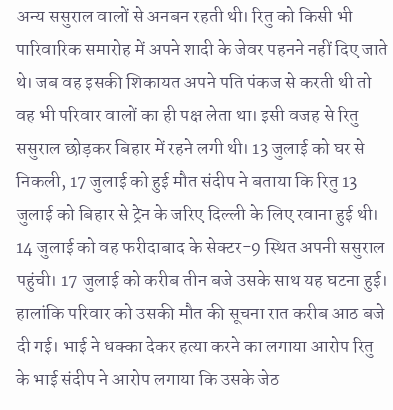अन्य ससुराल वालों से अनबन रहती थी। रितु को किसी भी पारिवारिक समारोह में अपने शादी के जेवर पहनने नहीं दिए जाते थे। जब वह इसकी शिकायत अपने पति पंकज से करती थी तो वह भी परिवार वालों का ही पक्ष लेता था। इसी वजह से रितु ससुराल छोड़कर बिहार में रहने लगी थी। 13 जुलाई को घर से निकली, 17 जुलाई को हुई मौत संदीप ने बताया कि रितु 13 जुलाई को बिहार से ट्रेन के जरिए दिल्ली के लिए रवाना हुई थी। 14 जुलाई को वह फरीदाबाद के सेक्टर-9 स्थित अपनी ससुराल पहुंची। 17 जुलाई को करीब तीन बजे उसके साथ यह घटना हुई। हालांकि परिवार को उसकी मौत की सूचना रात करीब आठ बजे दी गई। भाई ने धक्का देकर हत्या करने का लगाया आरोप रितु के भाई संदीप ने आरोप लगाया कि उसके जेठ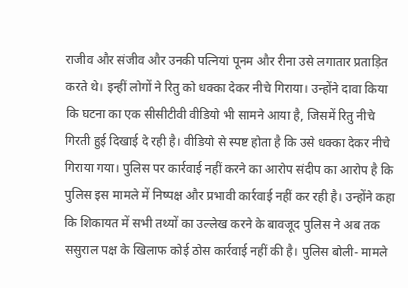राजीव और संजीव और उनकी पत्नियां पूनम और रीना उसे लगातार प्रताड़ित करते थे। इन्हीं लोगों ने रितु को धक्का देकर नीचे गिराया। उन्होंने दावा किया कि घटना का एक सीसीटीवी वीडियो भी सामने आया है, जिसमें रितु नीचे गिरती हुई दिखाई दे रही है। वीडियो से स्पष्ट होता है कि उसे धक्का देकर नीचे गिराया गया। पुलिस पर कार्रवाई नहीं करने का आरोप संदीप का आरोप है कि पुलिस इस मामले में निष्पक्ष और प्रभावी कार्रवाई नहीं कर रही है। उन्होंने कहा कि शिकायत में सभी तथ्यों का उल्लेख करने के बावजूद पुलिस ने अब तक ससुराल पक्ष के खिलाफ कोई ठोस कार्रवाई नहीं की है। पुलिस बोली- मामले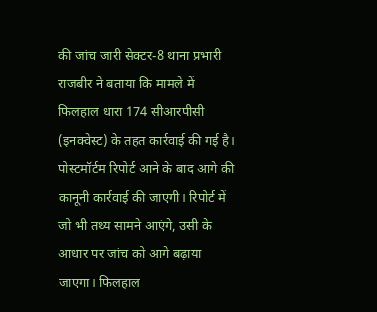की जांच जारी सेक्टर-8 थाना प्रभारी राजबीर ने बताया कि मामले में फिलहाल धारा 174 सीआरपीसी (इनक्वेस्ट) के तहत कार्रवाई की गई है। पोस्टमॉर्टम रिपोर्ट आने के बाद आगे की कानूनी कार्रवाई की जाएगी। रिपोर्ट में जो भी तथ्य सामने आएंगे, उसी के आधार पर जांच को आगे बढ़ाया जाएगा। फिलहाल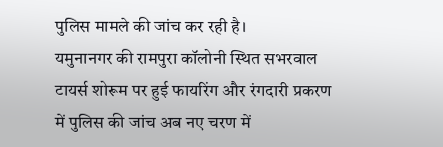पुलिस मामले की जांच कर रही है।
यमुनानगर की रामपुरा कॉलोनी स्थित सभरवाल टायर्स शोरूम पर हुई फायरिंग और रंगदारी प्रकरण में पुलिस की जांच अब नए चरण में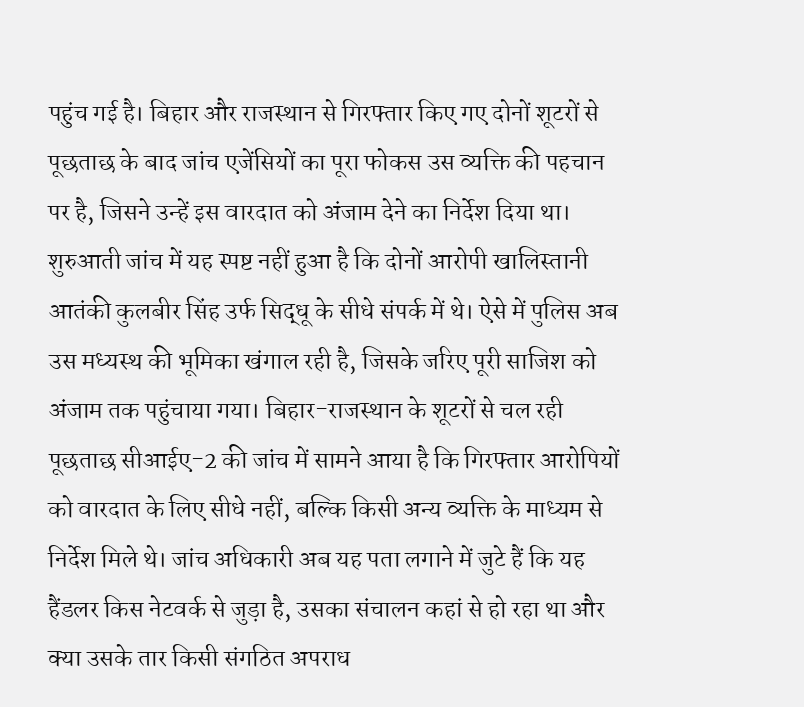पहुंच गई है। बिहार और राजस्थान से गिरफ्तार किए गए दोनों शूटरों से पूछताछ के बाद जांच एजेंसियों का पूरा फोकस उस व्यक्ति की पहचान पर है, जिसने उन्हें इस वारदात को अंजाम देने का निर्देश दिया था। शुरुआती जांच में यह स्पष्ट नहीं हुआ है कि दोनों आरोपी खालिस्तानी आतंकी कुलबीर सिंह उर्फ सिद्धू के सीधे संपर्क में थे। ऐसे में पुलिस अब उस मध्यस्थ की भूमिका खंगाल रही है, जिसके जरिए पूरी साजिश को अंजाम तक पहुंचाया गया। बिहार-राजस्थान के शूटरों से चल रही पूछताछ सीआईए-2 की जांच में सामने आया है कि गिरफ्तार आरोपियों को वारदात के लिए सीधे नहीं, बल्कि किसी अन्य व्यक्ति के माध्यम से निर्देश मिले थे। जांच अधिकारी अब यह पता लगाने में जुटे हैं कि यह हैंडलर किस नेटवर्क से जुड़ा है, उसका संचालन कहां से हो रहा था और क्या उसके तार किसी संगठित अपराध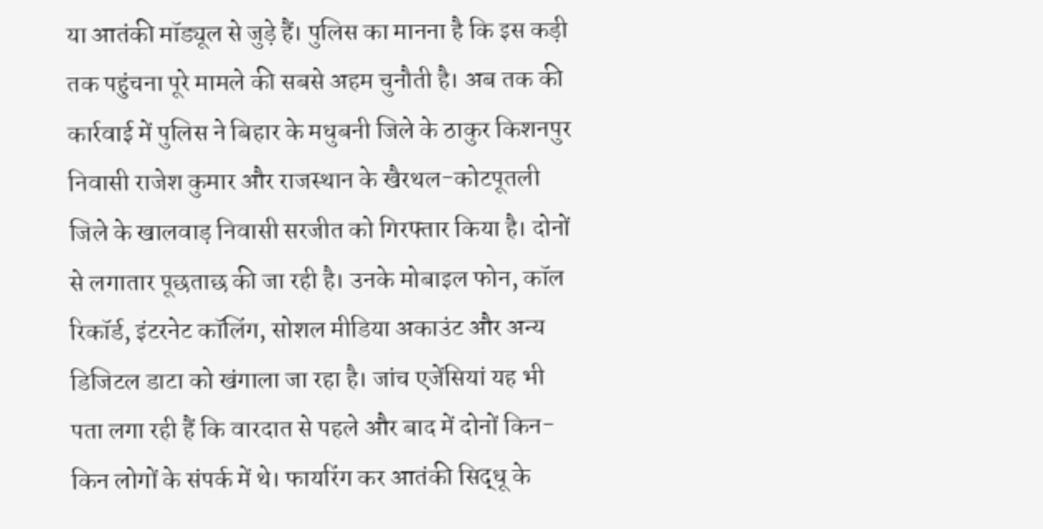या आतंकी मॉड्यूल से जुड़े हैं। पुलिस का मानना है कि इस कड़ी तक पहुंचना पूरे मामले की सबसे अहम चुनौती है। अब तक की कार्रवाई में पुलिस ने बिहार के मधुबनी जिले के ठाकुर किशनपुर निवासी राजेश कुमार और राजस्थान के खैरथल-कोटपूतली जिले के खालवाड़ निवासी सरजीत को गिरफ्तार किया है। दोनों से लगातार पूछताछ की जा रही है। उनके मोबाइल फोन, कॉल रिकॉर्ड, इंटरनेट कॉलिंग, सोशल मीडिया अकाउंट और अन्य डिजिटल डाटा को खंगाला जा रहा है। जांच एजेंसियां यह भी पता लगा रही हैं कि वारदात से पहले और बाद में दोनों किन-किन लोगों के संपर्क में थे। फायरिंग कर आतंकी सिद्धू के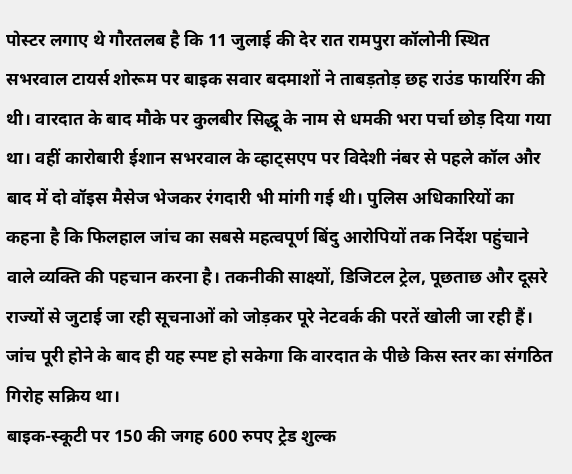पोस्टर लगाए थे गौरतलब है कि 11 जुलाई की देर रात रामपुरा कॉलोनी स्थित सभरवाल टायर्स शोरूम पर बाइक सवार बदमाशों ने ताबड़तोड़ छह राउंड फायरिंग की थी। वारदात के बाद मौके पर कुलबीर सिद्धू के नाम से धमकी भरा पर्चा छोड़ दिया गया था। वहीं कारोबारी ईशान सभरवाल के व्हाट्सएप पर विदेशी नंबर से पहले कॉल और बाद में दो वॉइस मैसेज भेजकर रंगदारी भी मांगी गई थी। पुलिस अधिकारियों का कहना है कि फिलहाल जांच का सबसे महत्वपूर्ण बिंदु आरोपियों तक निर्देश पहुंचाने वाले व्यक्ति की पहचान करना है। तकनीकी साक्ष्यों, डिजिटल ट्रेल, पूछताछ और दूसरे राज्यों से जुटाई जा रही सूचनाओं को जोड़कर पूरे नेटवर्क की परतें खोली जा रही हैं। जांच पूरी होने के बाद ही यह स्पष्ट हो सकेगा कि वारदात के पीछे किस स्तर का संगठित गिरोह सक्रिय था।
बाइक-स्कूटी पर 150 की जगह 600 रुपए ट्रेड शुल्क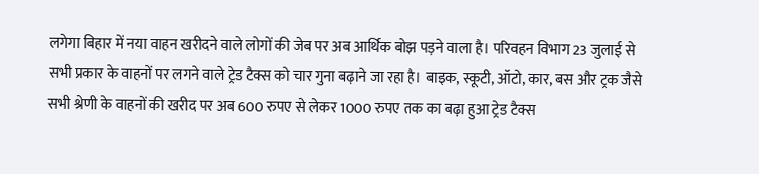लगेगा बिहार में नया वाहन खरीदने वाले लोगों की जेब पर अब आर्थिक बोझ पड़ने वाला है। परिवहन विभाग 23 जुलाई से सभी प्रकार के वाहनों पर लगने वाले ट्रेड टैक्स को चार गुना बढ़ाने जा रहा है। बाइक, स्कूटी, ऑटो, कार, बस और ट्रक जैसे सभी श्रेणी के वाहनों की खरीद पर अब 600 रुपए से लेकर 1000 रुपए तक का बढ़ा हुआ ट्रेड टैक्स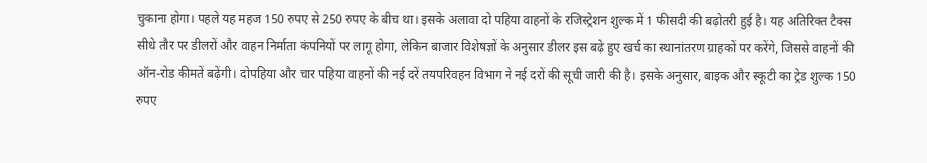चुकाना होगा। पहले यह महज 150 रुपए से 250 रुपए के बीच था। इसके अलावा दो पहिया वाहनों के रजिस्ट्रेशन शुल्क में 1 फीसदी की बढ़ोतरी हुई है। यह अतिरिक्त टैक्स सीधे तौर पर डीलरों और वाहन निर्माता कंपनियों पर लागू होगा, लेकिन बाजार विशेषज्ञों के अनुसार डीलर इस बढ़े हुए खर्च का स्थानांतरण ग्राहकों पर करेंगे, जिससे वाहनों की ऑन-रोड कीमतें बढ़ेंगी। दोपहिया और चार पहिया वाहनों की नई दरें तयपरिवहन विभाग ने नई दरों की सूची जारी की है। इसके अनुसार, बाइक और स्कूटी का ट्रेड शुल्क 150 रुपए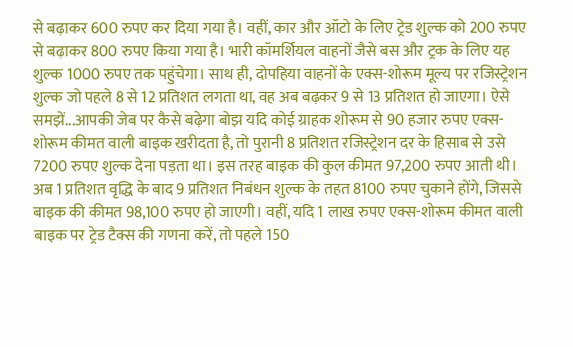से बढ़ाकर 600 रुपए कर दिया गया है। वहीं, कार और ऑटो के लिए ट्रेड शुल्क को 200 रुपए से बढ़ाकर 800 रुपए किया गया है। भारी कॉमर्शियल वाहनों जैसे बस और ट्रक के लिए यह शुल्क 1000 रुपए तक पहुंचेगा। साथ ही, दोपहिया वाहनों के एक्स-शोरूम मूल्य पर रजिस्ट्रेशन शुल्क जो पहले 8 से 12 प्रतिशत लगता था, वह अब बढ़कर 9 से 13 प्रतिशत हो जाएगा। ऐसे समझें...आपकी जेब पर कैसे बढ़ेगा बोझ यदि कोई ग्राहक शोरूम से 90 हजार रुपए एक्स-शोरूम कीमत वाली बाइक खरीदता है, तो पुरानी 8 प्रतिशत रजिस्ट्रेशन दर के हिसाब से उसे 7200 रुपए शुल्क देना पड़ता था। इस तरह बाइक की कुल कीमत 97,200 रुपए आती थी। अब 1 प्रतिशत वृद्धि के बाद 9 प्रतिशत निबंधन शुल्क के तहत 8100 रुपए चुकाने होंगे, जिससे बाइक की कीमत 98,100 रुपए हो जाएगी। वहीं, यदि 1 लाख रुपए एक्स-शोरूम कीमत वाली बाइक पर ट्रेड टैक्स की गणना करें, तो पहले 150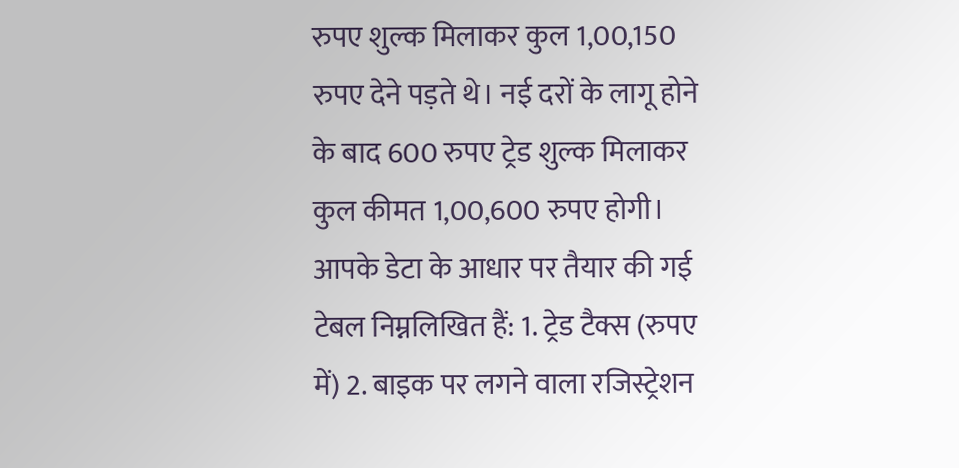रुपए शुल्क मिलाकर कुल 1,00,150 रुपए देने पड़ते थे। नई दरों के लागू होने के बाद 600 रुपए ट्रेड शुल्क मिलाकर कुल कीमत 1,00,600 रुपए होगी। आपके डेटा के आधार पर तैयार की गई टेबल निम्नलिखित हैं: 1. ट्रेड टैक्स (रुपए में) 2. बाइक पर लगने वाला रजिस्ट्रेशन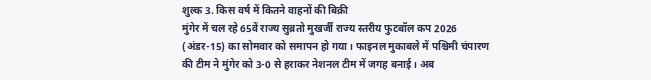शुल्क 3. किस वर्ष में कितने वाहनों की बिक्री
मुंगेर में चल रहे 65वें राज्य सुब्रतो मुखर्जी राज्य स्तरीय फुटबॉल कप 2026 (अंडर-15) का सोमवार को समापन हो गया। फाइनल मुकाबले में पश्चिमी चंपारण की टीम ने मुंगेर को 3-0 से हराकर नेशनल टीम में जगह बनाई। अब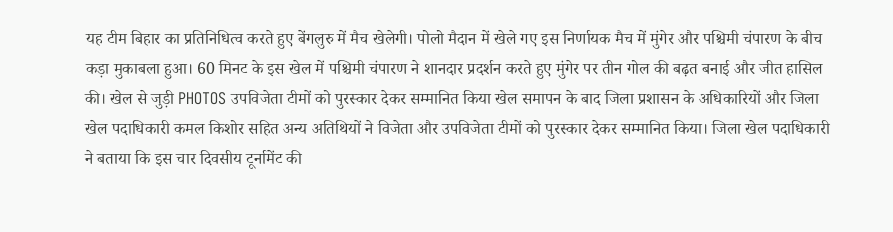यह टीम बिहार का प्रतिनिधित्व करते हुए बेंगलुरु में मैच खेलेगी। पोलो मैदान में खेले गए इस निर्णायक मैच में मुंगेर और पश्चिमी चंपारण के बीच कड़ा मुकाबला हुआ। 60 मिनट के इस खेल में पश्चिमी चंपारण ने शानदार प्रदर्शन करते हुए मुंगेर पर तीन गोल की बढ़त बनाई और जीत हासिल की। खेल से जुड़ी PHOTOS उपविजेता टीमों को पुरस्कार देकर सम्मानित किया खेल समापन के बाद जिला प्रशासन के अधिकारियों और जिला खेल पदाधिकारी कमल किशोर सहित अन्य अतिथियों ने विजेता और उपविजेता टीमों को पुरस्कार देकर सम्मानित किया। जिला खेल पदाधिकारी ने बताया कि इस चार दिवसीय टूर्नामेंट की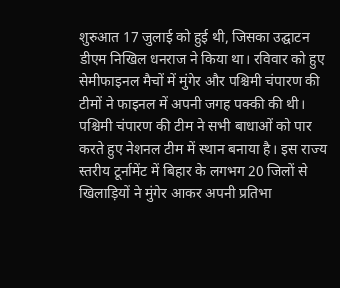शुरुआत 17 जुलाई को हुई थी, जिसका उद्घाटन डीएम निखिल धनराज ने किया था। रविवार को हुए सेमीफाइनल मैचों में मुंगेर और पश्चिमी चंपारण की टीमों ने फाइनल में अपनी जगह पक्की की थी। पश्चिमी चंपारण की टीम ने सभी बाधाओं को पार करते हुए नेशनल टीम में स्थान बनाया है। इस राज्य स्तरीय टूर्नामेंट में बिहार के लगभग 20 जिलों से खिलाड़ियों ने मुंगेर आकर अपनी प्रतिभा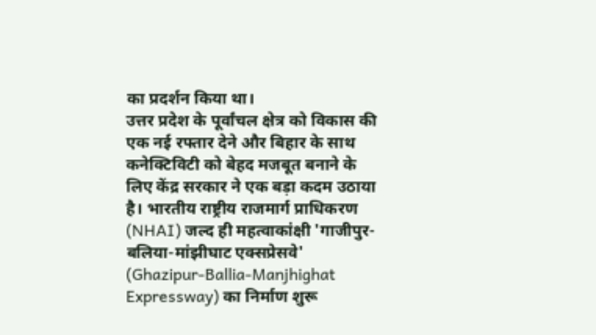का प्रदर्शन किया था।
उत्तर प्रदेश के पूर्वांचल क्षेत्र को विकास की एक नई रफ्तार देने और बिहार के साथ कनेक्टिविटी को बेहद मजबूत बनाने के लिए केंद्र सरकार ने एक बड़ा कदम उठाया है। भारतीय राष्ट्रीय राजमार्ग प्राधिकरण (NHAI) जल्द ही महत्वाकांक्षी 'गाजीपुर-बलिया-मांझीघाट एक्सप्रेसवे' (Ghazipur-Ballia-Manjhighat Expressway) का निर्माण शुरू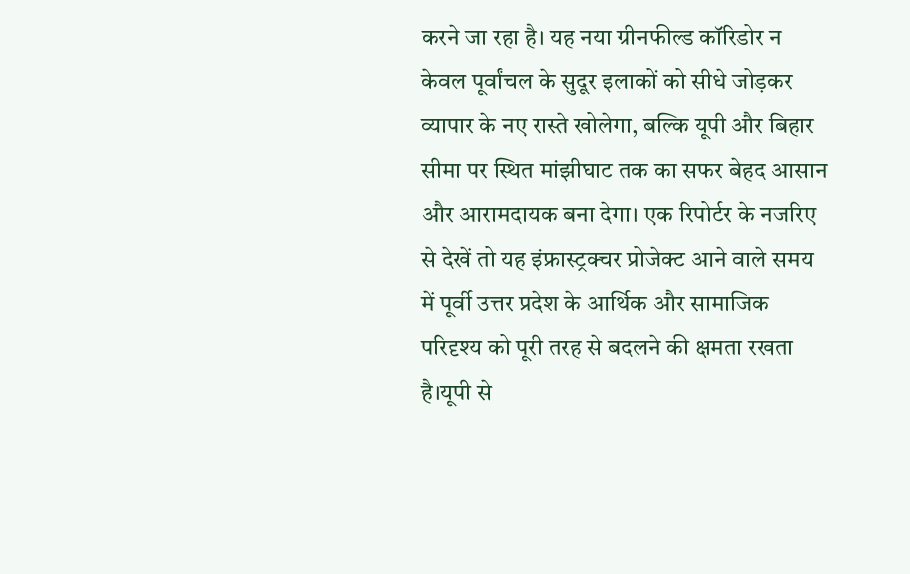करने जा रहा है। यह नया ग्रीनफील्ड कॉरिडोर न केवल पूर्वांचल के सुदूर इलाकों को सीधे जोड़कर व्यापार के नए रास्ते खोलेगा, बल्कि यूपी और बिहार सीमा पर स्थित मांझीघाट तक का सफर बेहद आसान और आरामदायक बना देगा। एक रिपोर्टर के नजरिए से देखें तो यह इंफ्रास्ट्रक्चर प्रोजेक्ट आने वाले समय में पूर्वी उत्तर प्रदेश के आर्थिक और सामाजिक परिदृश्य को पूरी तरह से बदलने की क्षमता रखता है।यूपी से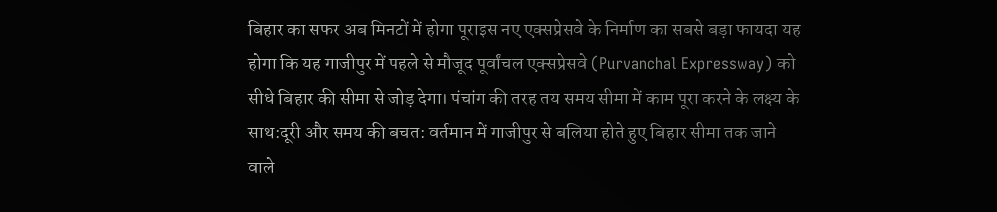बिहार का सफर अब मिनटों में होगा पूराइस नए एक्सप्रेसवे के निर्माण का सबसे बड़ा फायदा यह होगा कि यह गाजीपुर में पहले से मौजूद पूर्वांचल एक्सप्रेसवे (Purvanchal Expressway) को सीधे बिहार की सीमा से जोड़ देगा। पंचांग की तरह तय समय सीमा में काम पूरा करने के लक्ष्य के साथ:दूरी और समय की बचत: वर्तमान में गाजीपुर से बलिया होते हुए बिहार सीमा तक जाने वाले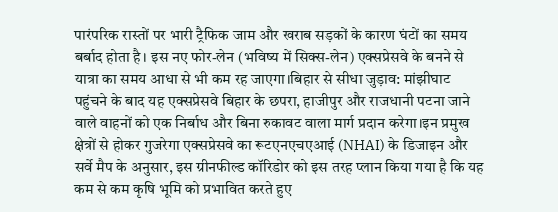पारंपरिक रास्तों पर भारी ट्रैफिक जाम और खराब सड़कों के कारण घंटों का समय बर्बाद होता है। इस नए फोर-लेन (भविष्य में सिक्स-लेन) एक्सप्रेसवे के बनने से यात्रा का समय आधा से भी कम रह जाएगा।बिहार से सीधा जुड़ाव: मांझीघाट पहुंचने के बाद यह एक्सप्रेसवे बिहार के छपरा, हाजीपुर और राजधानी पटना जाने वाले वाहनों को एक निर्बाध और बिना रुकावट वाला मार्ग प्रदान करेगा।इन प्रमुख क्षेत्रों से होकर गुजरेगा एक्सप्रेसवे का रूटएनएचएआई (NHAI) के डिजाइन और सर्वे मैप के अनुसार, इस ग्रीनफील्ड कॉरिडोर को इस तरह प्लान किया गया है कि यह कम से कम कृषि भूमि को प्रभावित करते हुए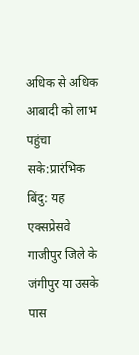अधिक से अधिक आबादी को लाभ पहुंचा सके:प्रारंभिक बिंदु: यह एक्सप्रेसवे गाजीपुर जिले के जंगीपुर या उसके पास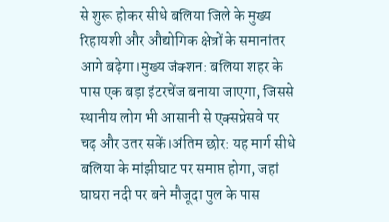से शुरू होकर सीधे बलिया जिले के मुख्य रिहायशी और औद्योगिक क्षेत्रों के समानांतर आगे बढ़ेगा।मुख्य जंक्शन: बलिया शहर के पास एक बड़ा इंटरचेंज बनाया जाएगा, जिससे स्थानीय लोग भी आसानी से एक्सप्रेसवे पर चढ़ और उतर सकें।अंतिम छोर: यह मार्ग सीधे बलिया के मांझीघाट पर समाप्त होगा, जहां घाघरा नदी पर बने मौजूदा पुल के पास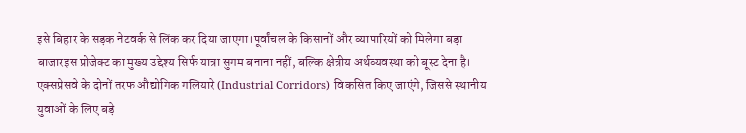इसे बिहार के सड़क नेटवर्क से लिंक कर दिया जाएगा।पूर्वांचल के किसानों और व्यापारियों को मिलेगा बड़ा बाजारइस प्रोजेक्ट का मुख्य उद्देश्य सिर्फ यात्रा सुगम बनाना नहीं, बल्कि क्षेत्रीय अर्थव्यवस्था को बूस्ट देना है। एक्सप्रेसवे के दोनों तरफ औद्योगिक गलियारे (Industrial Corridors) विकसित किए जाएंगे, जिससे स्थानीय युवाओं के लिए बड़े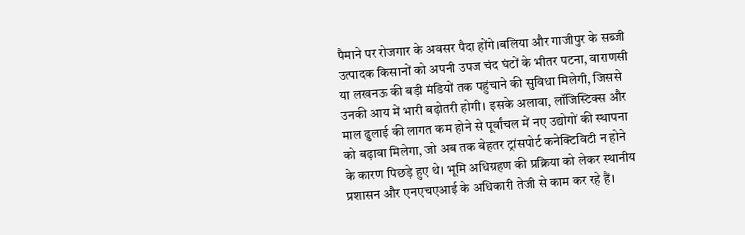पैमाने पर रोजगार के अवसर पैदा होंगे।बलिया और गाजीपुर के सब्जी उत्पादक किसानों को अपनी उपज चंद घंटों के भीतर पटना, वाराणसी या लखनऊ की बड़ी मंडियों तक पहुंचाने की सुविधा मिलेगी, जिससे उनकी आय में भारी बढ़ोतरी होगी। इसके अलावा, लॉजिस्टिक्स और माल ढुलाई की लागत कम होने से पूर्वांचल में नए उद्योगों की स्थापना को बढ़ावा मिलेगा, जो अब तक बेहतर ट्रांसपोर्ट कनेक्टिविटी न होने के कारण पिछड़े हुए थे। भूमि अधिग्रहण की प्रक्रिया को लेकर स्थानीय प्रशासन और एनएचएआई के अधिकारी तेजी से काम कर रहे हैं।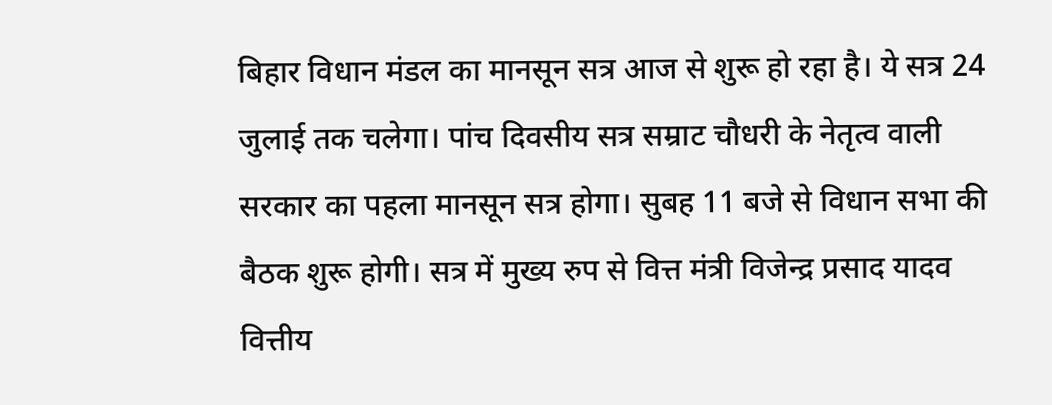बिहार विधान मंडल का मानसून सत्र आज से शुरू हो रहा है। ये सत्र 24 जुलाई तक चलेगा। पांच दिवसीय सत्र सम्राट चौधरी के नेतृत्व वाली सरकार का पहला मानसून सत्र होगा। सुबह 11 बजे से विधान सभा की बैठक शुरू होगी। सत्र में मुख्य रुप से वित्त मंत्री विजेन्द्र प्रसाद यादव वित्तीय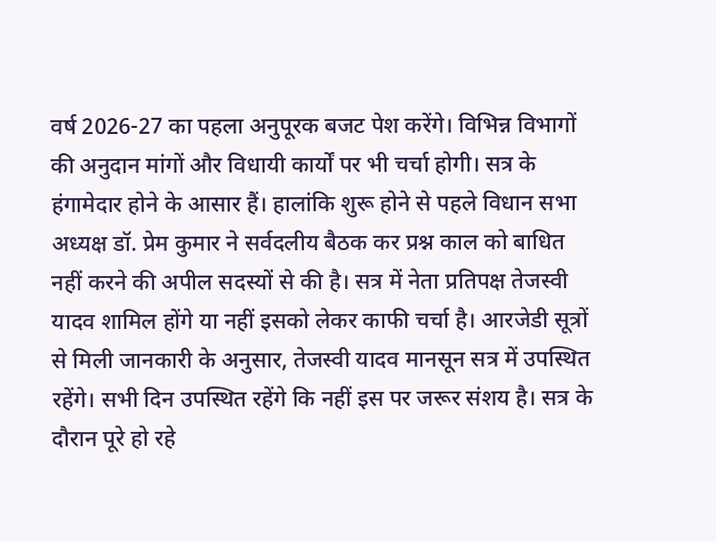वर्ष 2026-27 का पहला अनुपूरक बजट पेश करेंगे। विभिन्न विभागों की अनुदान मांगों और विधायी कार्यों पर भी चर्चा होगी। सत्र के हंगामेदार होने के आसार हैं। हालांकि शुरू होने से पहले विधान सभा अध्यक्ष डॉ. प्रेम कुमार ने सर्वदलीय बैठक कर प्रश्न काल को बाधित नहीं करने की अपील सदस्यों से की है। सत्र में नेता प्रतिपक्ष तेजस्वी यादव शामिल होंगे या नहीं इसको लेकर काफी चर्चा है। आरजेडी सूत्रों से मिली जानकारी के अनुसार, तेजस्वी यादव मानसून सत्र में उपस्थित रहेंगे। सभी दिन उपस्थित रहेंगे कि नहीं इस पर जरूर संशय है। सत्र के दौरान पूरे हो रहे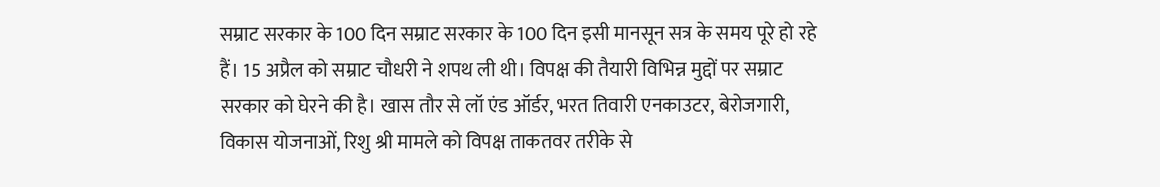सम्राट सरकार के 100 दिन सम्राट सरकार के 100 दिन इसी मानसून सत्र के समय पूरे हो रहे हैं। 15 अप्रैल को सम्राट चौधरी ने शपथ ली थी। विपक्ष की तैयारी विभिन्न मुद्दों पर सम्राट सरकार को घेरने की है। खास तौर से लॉ एंड ऑर्डर, भरत तिवारी एनकाउटर, बेरोजगारी, विकास योजनाओं, रिशु श्री मामले को विपक्ष ताकतवर तरीके से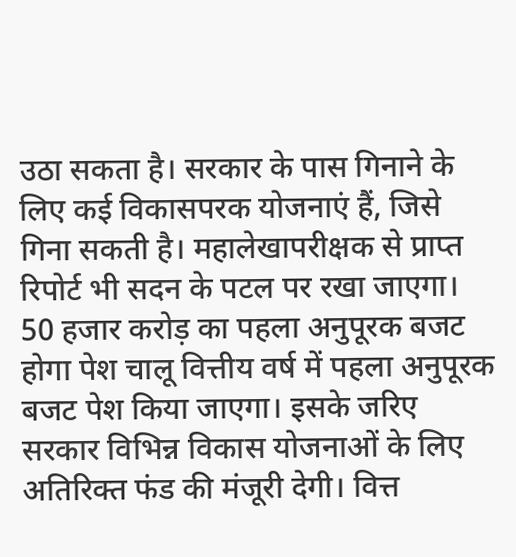उठा सकता है। सरकार के पास गिनाने के लिए कई विकासपरक योजनाएं हैं, जिसे गिना सकती है। महालेखापरीक्षक से प्राप्त रिपोर्ट भी सदन के पटल पर रखा जाएगा। 50 हजार करोड़ का पहला अनुपूरक बजट होगा पेश चालू वित्तीय वर्ष में पहला अनुपूरक बजट पेश किया जाएगा। इसके जरिए सरकार विभिन्न विकास योजनाओं के लिए अतिरिक्त फंड की मंजूरी देगी। वित्त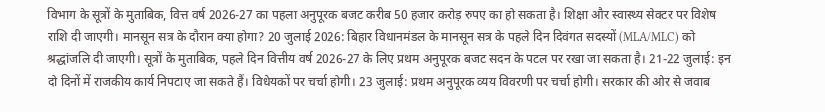विभाग के सूत्रों के मुताबिक, वित्त वर्ष 2026-27 का पहला अनुपूरक बजट करीब 50 हजार करोड़ रुपए का हो सकता है। शिक्षा और स्वास्थ्य सेक्टर पर विशेष राशि दी जाएगी। मानसून सत्र के दौरान क्या होगा? 20 जुलाई 2026: बिहार विधानमंडल के मानसून सत्र के पहले दिन दिवंगत सदस्यों (MLA/MLC) को श्रद्धांजलि दी जाएगी। सूत्रों के मुताबिक, पहले दिन वित्तीय वर्ष 2026-27 के लिए प्रथम अनुपूरक बजट सदन के पटल पर रखा जा सकता है। 21-22 जुलाई: इन दो दिनों में राजकीय कार्य निपटाए जा सकते हैं। विधेयकों पर चर्चा होगी। 23 जुलाई: प्रथम अनुपूरक व्यय विवरणी पर चर्चा होगी। सरकार की ओर से जवाब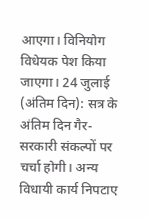आएगा। विनियोग विधेयक पेश किया जाएगा। 24 जुलाई (अंतिम दिन): सत्र के अंतिम दिन गैर-सरकारी संकल्पों पर चर्चा होगी। अन्य विधायी कार्य निपटाए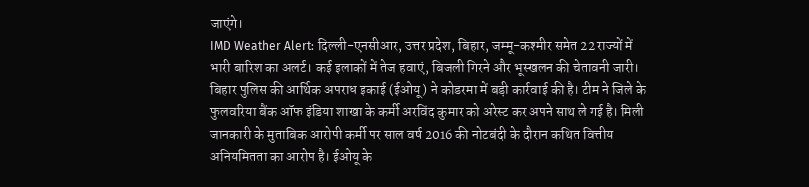जाएंगे।
IMD Weather Alert: दिल्ली-एनसीआर, उत्तर प्रदेश, बिहार, जम्मू-कश्मीर समेत 22 राज्यों में भारी बारिश का अलर्ट। कई इलाकों में तेज हवाएं, बिजली गिरने और भूस्खलन की चेतावनी जारी।
बिहार पुलिस की आर्थिक अपराध इकाई (ईओयू) ने कोडरमा में बड़ी कार्रवाई की है। टीम ने जिले के फुलवरिया बैंक ऑफ इंडिया शाखा के कर्मी अरविंद कुमार को अरेस्ट कर अपने साथ ले गई है। मिली जानकारी के मुताबिक आरोपी कर्मी पर साल वर्ष 2016 की नोटबंदी के दौरान कथित वित्तीय अनियमितता का आरोप है। ईओयू के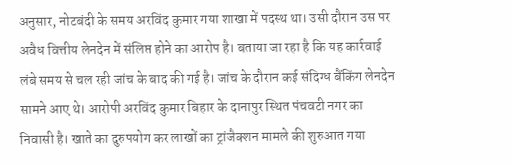अनुसार, नोटबंदी के समय अरविंद कुमार गया शाखा में पदस्थ था। उसी दौरान उस पर अवैध वित्तीय लेनदेन में संलिप्त होने का आरोप है। बताया जा रहा है कि यह कार्रवाई लंबे समय से चल रही जांच के बाद की गई है। जांच के दौरान कई संदिग्ध बैंकिंग लेनदेन सामने आए थे। आरोपी अरविंद कुमार बिहार के दानापुर स्थित पंचवटी नगर का निवासी है। खाते का दुरुपयोग कर लाखों का ट्रांजैक्शन मामले की शुरुआत गया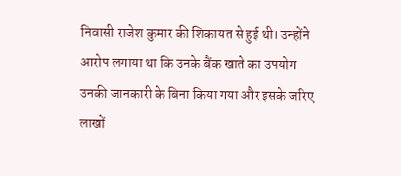निवासी राजेश कुमार की शिकायत से हुई थी। उन्होंने आरोप लगाया था कि उनके बैंक खाते का उपयोग उनकी जानकारी के बिना किया गया और इसके जरिए लाखों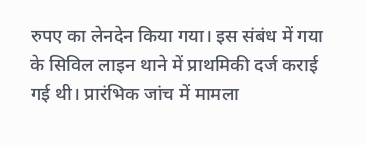रुपए का लेनदेन किया गया। इस संबंध में गया के सिविल लाइन थाने में प्राथमिकी दर्ज कराई गई थी। प्रारंभिक जांच में मामला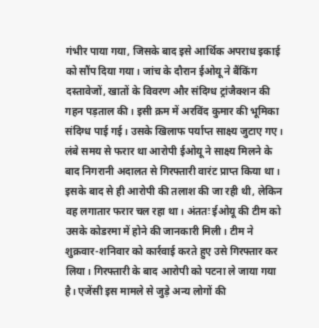गंभीर पाया गया, जिसके बाद इसे आर्थिक अपराध इकाई को सौंप दिया गया। जांच के दौरान ईओयू ने बैंकिंग दस्तावेजों, खातों के विवरण और संदिग्ध ट्रांजैक्शन की गहन पड़ताल की। इसी क्रम में अरविंद कुमार की भूमिका संदिग्ध पाई गई। उसके खिलाफ पर्याप्त साक्ष्य जुटाए गए। लंबे समय से फरार था आरोपी ईओयू ने साक्ष्य मिलने के बाद निगरानी अदालत से गिरफ्तारी वारंट प्राप्त किया था। इसके बाद से ही आरोपी की तलाश की जा रही थी, लेकिन वह लगातार फरार चल रहा था। अंततः ईओयू की टीम को उसके कोडरमा में होने की जानकारी मिली। टीम ने शुक्रवार-शनिवार को कार्रवाई करते हुए उसे गिरफ्तार कर लिया। गिरफ्तारी के बाद आरोपी को पटना ले जाया गया है। एजेंसी इस मामले से जुड़े अन्य लोगों की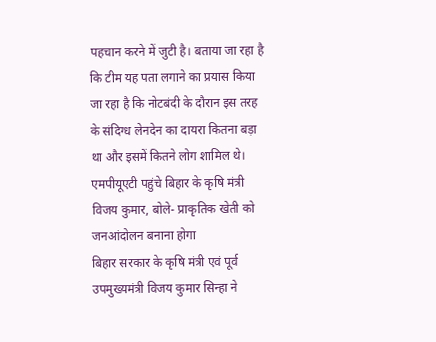पहचान करने में जुटी है। बताया जा रहा है कि टीम यह पता लगाने का प्रयास किया जा रहा है कि नोटबंदी के दौरान इस तरह के संदिग्ध लेनदेन का दायरा कितना बड़ा था और इसमें कितने लोग शामिल थे।
एमपीयूएटी पहुंचे बिहार के कृषि मंत्री विजय कुमार, बोले- प्राकृतिक खेती को जनआंदोलन बनाना होगा
बिहार सरकार के कृषि मंत्री एवं पूर्व उपमुख्यमंत्री विजय कुमार सिन्हा ने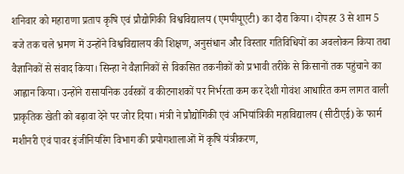शनिवार को महाराणा प्रताप कृषि एवं प्रौद्योगिकी विश्वविद्यालय (एमपीयूएटी) का दौरा किया। दोपहर 3 से शाम 5 बजे तक चले भ्रमण में उन्होंने विश्वविद्यालय की शिक्षण, अनुसंधान और विस्तार गतिविधियों का अवलोकन किया तथा वैज्ञानिकों से संवाद किया। सिन्हा ने वैज्ञानिकों से विकसित तकनीकों को प्रभावी तरीके से किसानों तक पहुंचाने का आह्वान किया। उन्होंने रासायनिक उर्वरकों व कीटनाशकों पर निर्भरता कम कर देशी गोवंश आधारित कम लागत वाली प्राकृतिक खेती को बढ़ावा देने पर जोर दिया। मंत्री ने प्रौद्योगिकी एवं अभियांत्रिकी महाविद्यालय (सीटीएई) के फार्म मशीनरी एवं पावर इंजीनियरिंग विभाग की प्रयोगशालाओं में कृषि यंत्रीकरण,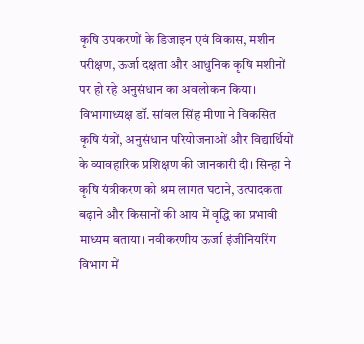कृषि उपकरणों के डिजाइन एवं विकास, मशीन परीक्षण, ऊर्जा दक्षता और आधुनिक कृषि मशीनों पर हो रहे अनुसंधान का अवलोकन किया। विभागाध्यक्ष डॉ. सांवल सिंह मीणा ने विकसित कृषि यंत्रों, अनुसंधान परियोजनाओं और विद्यार्थियों के व्यावहारिक प्रशिक्षण की जानकारी दी। सिन्हा ने कृषि यंत्रीकरण को श्रम लागत घटाने, उत्पादकता बढ़ाने और किसानों की आय में वृद्धि का प्रभावी माध्यम बताया। नवीकरणीय ऊर्जा इंजीनियरिंग विभाग में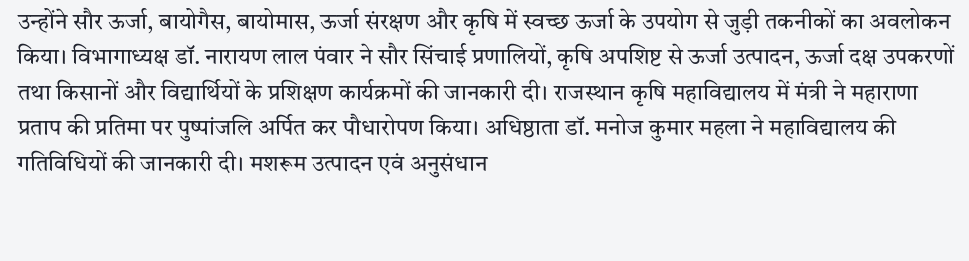उन्होंने सौर ऊर्जा, बायोगैस, बायोमास, ऊर्जा संरक्षण और कृषि में स्वच्छ ऊर्जा के उपयोग से जुड़ी तकनीकों का अवलोकन किया। विभागाध्यक्ष डॉ. नारायण लाल पंवार ने सौर सिंचाई प्रणालियों, कृषि अपशिष्ट से ऊर्जा उत्पादन, ऊर्जा दक्ष उपकरणों तथा किसानों और विद्यार्थियों के प्रशिक्षण कार्यक्रमों की जानकारी दी। राजस्थान कृषि महाविद्यालय में मंत्री ने महाराणा प्रताप की प्रतिमा पर पुष्पांजलि अर्पित कर पौधारोपण किया। अधिष्ठाता डॉ. मनोज कुमार महला ने महाविद्यालय की गतिविधियों की जानकारी दी। मशरूम उत्पादन एवं अनुसंधान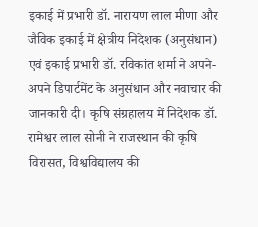इकाई में प्रभारी डॉ. नारायण लाल मीणा और जैविक इकाई में क्षेत्रीय निदेशक (अनुसंधान) एवं इकाई प्रभारी डॉ. रविकांत शर्मा ने अपने-अपने डिपार्टमेंट के अनुसंधान और नवाचार की जानकारी दी। कृषि संग्रहालय में निदेशक डॉ. रामेश्वर लाल सोनी ने राजस्थान की कृषि विरासत, विश्वविद्यालय की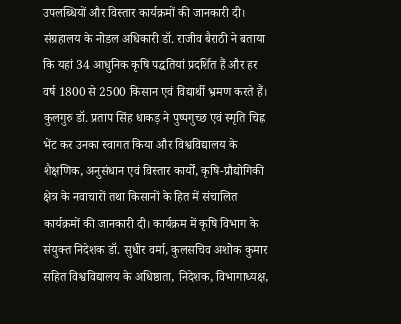उपलब्धियों और विस्तार कार्यक्रमों की जानकारी दी। संग्रहालय के नोडल अधिकारी डॉ. राजीव बैराठी ने बताया कि यहां 34 आधुनिक कृषि पद्धतियां प्रदर्शित हैं और हर वर्ष 1800 से 2500 किसान एवं विद्यार्थी भ्रमण करते हैं। कुलगुरु डॉ. प्रताप सिंह धाकड़ ने पुष्पगुच्छ एवं स्मृति चिह्न भेंट कर उनका स्वागत किया और विश्वविद्यालय के शैक्षणिक, अनुसंधान एवं विस्तार कार्यों, कृषि-प्रौद्योगिकी क्षेत्र के नवाचारों तथा किसानों के हित में संचालित कार्यक्रमों की जानकारी दी। कार्यक्रम में कृषि विभाग के संयुक्त निदेशक डॉ. सुधीर वर्मा, कुलसचिव अशोक कुमार सहित विश्वविद्यालय के अधिष्ठाता, निदेशक, विभागाध्यक्ष,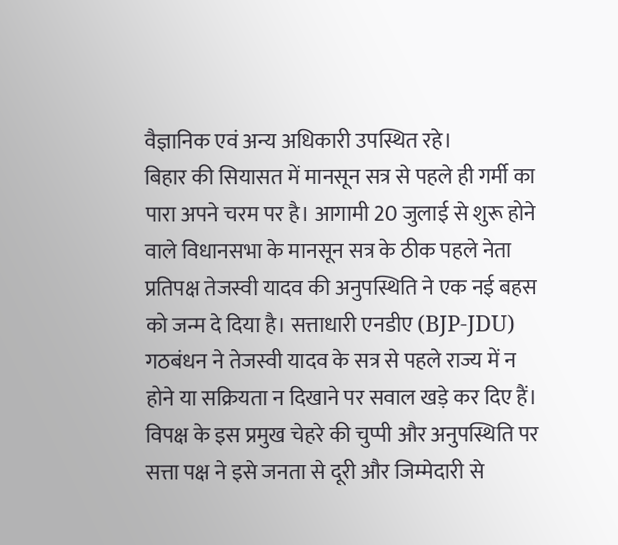वैज्ञानिक एवं अन्य अधिकारी उपस्थित रहे।
बिहार की सियासत में मानसून सत्र से पहले ही गर्मी का पारा अपने चरम पर है। आगामी 20 जुलाई से शुरू होने वाले विधानसभा के मानसून सत्र के ठीक पहले नेता प्रतिपक्ष तेजस्वी यादव की अनुपस्थिति ने एक नई बहस को जन्म दे दिया है। सत्ताधारी एनडीए (BJP-JDU) गठबंधन ने तेजस्वी यादव के सत्र से पहले राज्य में न होने या सक्रियता न दिखाने पर सवाल खड़े कर दिए हैं। विपक्ष के इस प्रमुख चेहरे की चुप्पी और अनुपस्थिति पर सत्ता पक्ष ने इसे जनता से दूरी और जिम्मेदारी से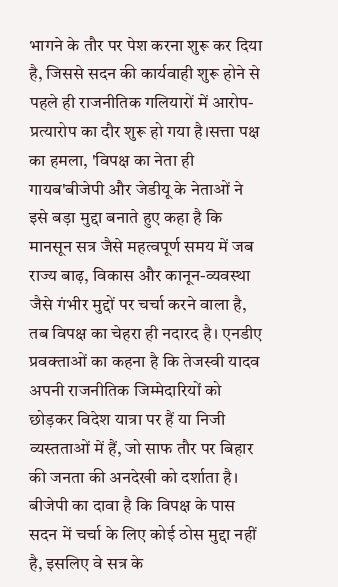भागने के तौर पर पेश करना शुरू कर दिया है, जिससे सदन की कार्यवाही शुरू होने से पहले ही राजनीतिक गलियारों में आरोप-प्रत्यारोप का दौर शुरू हो गया है।सत्ता पक्ष का हमला, 'विपक्ष का नेता ही गायब'बीजेपी और जेडीयू के नेताओं ने इसे बड़ा मुद्दा बनाते हुए कहा है कि मानसून सत्र जैसे महत्वपूर्ण समय में जब राज्य बाढ़, विकास और कानून-व्यवस्था जैसे गंभीर मुद्दों पर चर्चा करने वाला है, तब विपक्ष का चेहरा ही नदारद है। एनडीए प्रवक्ताओं का कहना है कि तेजस्वी यादव अपनी राजनीतिक जिम्मेदारियों को छोड़कर विदेश यात्रा पर हैं या निजी व्यस्तताओं में हैं, जो साफ तौर पर बिहार की जनता की अनदेखी को दर्शाता है। बीजेपी का दावा है कि विपक्ष के पास सदन में चर्चा के लिए कोई ठोस मुद्दा नहीं है, इसलिए वे सत्र के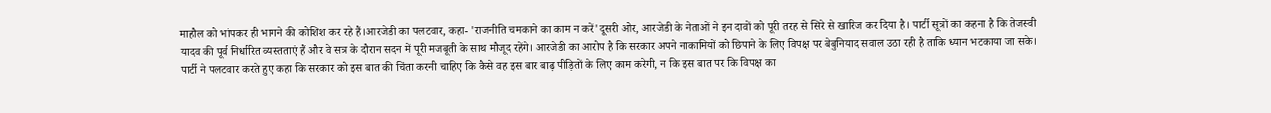माहौल को भांपकर ही भागने की कोशिश कर रहे हैं।आरजेडी का पलटवार, कहा- 'राजनीति चमकाने का काम न करें'दूसरी ओर, आरजेडी के नेताओं ने इन दावों को पूरी तरह से सिरे से खारिज कर दिया है। पार्टी सूत्रों का कहना है कि तेजस्वी यादव की पूर्व निर्धारित व्यस्तताएं हैं और वे सत्र के दौरान सदन में पूरी मजबूती के साथ मौजूद रहेंगे। आरजेडी का आरोप है कि सरकार अपने नाकामियों को छिपाने के लिए विपक्ष पर बेबुनियाद सवाल उठा रही है ताकि ध्यान भटकाया जा सके। पार्टी ने पलटवार करते हुए कहा कि सरकार को इस बात की चिंता करनी चाहिए कि कैसे वह इस बार बाढ़ पीड़ितों के लिए काम करेगी, न कि इस बात पर कि विपक्ष का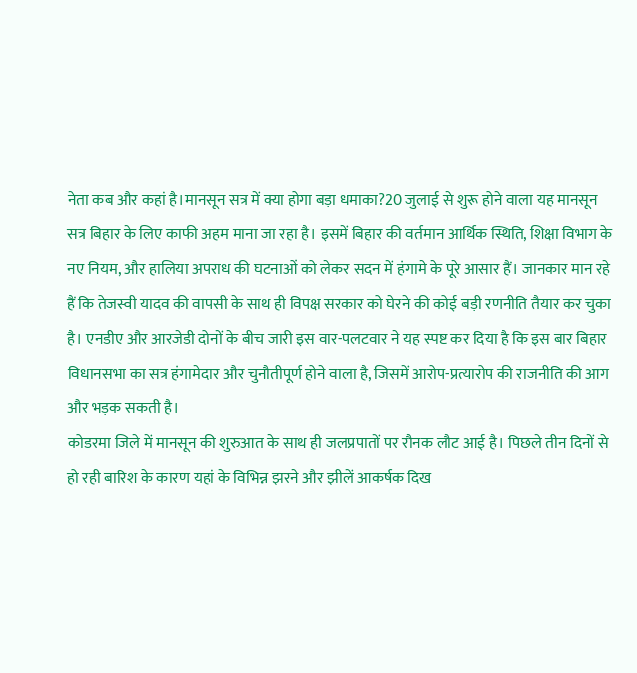नेता कब और कहां है।मानसून सत्र में क्या होगा बड़ा धमाका?20 जुलाई से शुरू होने वाला यह मानसून सत्र बिहार के लिए काफी अहम माना जा रहा है। इसमें बिहार की वर्तमान आर्थिक स्थिति, शिक्षा विभाग के नए नियम, और हालिया अपराध की घटनाओं को लेकर सदन में हंगामे के पूरे आसार हैं। जानकार मान रहे हैं कि तेजस्वी यादव की वापसी के साथ ही विपक्ष सरकार को घेरने की कोई बड़ी रणनीति तैयार कर चुका है। एनडीए और आरजेडी दोनों के बीच जारी इस वार-पलटवार ने यह स्पष्ट कर दिया है कि इस बार बिहार विधानसभा का सत्र हंगामेदार और चुनौतीपूर्ण होने वाला है, जिसमें आरोप-प्रत्यारोप की राजनीति की आग और भड़क सकती है।
कोडरमा जिले में मानसून की शुरुआत के साथ ही जलप्रपातों पर रौनक लौट आई है। पिछले तीन दिनों से हो रही बारिश के कारण यहां के विभिन्न झरने और झीलें आकर्षक दिख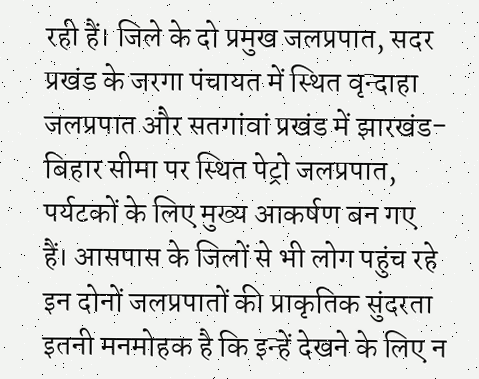रही हैं। जिले के दो प्रमुख जलप्रपात, सदर प्रखंड के जरगा पंचायत में स्थित वृन्दाहा जलप्रपात और सतगांवां प्रखंड में झारखंड-बिहार सीमा पर स्थित पेट्रो जलप्रपात, पर्यटकों के लिए मुख्य आकर्षण बन गए हैं। आसपास के जिलों से भी लोग पहुंच रहे इन दोनों जलप्रपातों की प्राकृतिक सुंदरता इतनी मनमोहक है कि इन्हें देखने के लिए न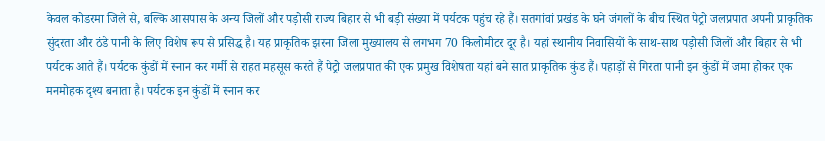केवल कोडरमा जिले से, बल्कि आसपास के अन्य जिलों और पड़ोसी राज्य बिहार से भी बड़ी संख्या में पर्यटक पहुंच रहे हैं। सतगांवां प्रखंड के घने जंगलों के बीच स्थित पेट्रो जलप्रपात अपनी प्राकृतिक सुंदरता और ठंडे पानी के लिए विशेष रूप से प्रसिद्ध है। यह प्राकृतिक झरना जिला मुख्यालय से लगभग 70 किलोमीटर दूर है। यहां स्थानीय निवासियों के साथ-साथ पड़ोसी जिलों और बिहार से भी पर्यटक आते हैं। पर्यटक कुंडों में स्नान कर गर्मी से राहत महसूस करते हैं पेट्रो जलप्रपात की एक प्रमुख विशेषता यहां बने सात प्राकृतिक कुंड हैं। पहाड़ों से गिरता पानी इन कुंडों में जमा होकर एक मनमोहक दृश्य बनाता है। पर्यटक इन कुंडों में स्नान कर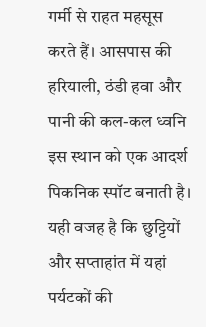गर्मी से राहत महसूस करते हैं। आसपास की हरियाली, ठंडी हवा और पानी की कल-कल ध्वनि इस स्थान को एक आदर्श पिकनिक स्पॉट बनाती है। यही वजह है कि छुट्टियों और सप्ताहांत में यहां पर्यटकों की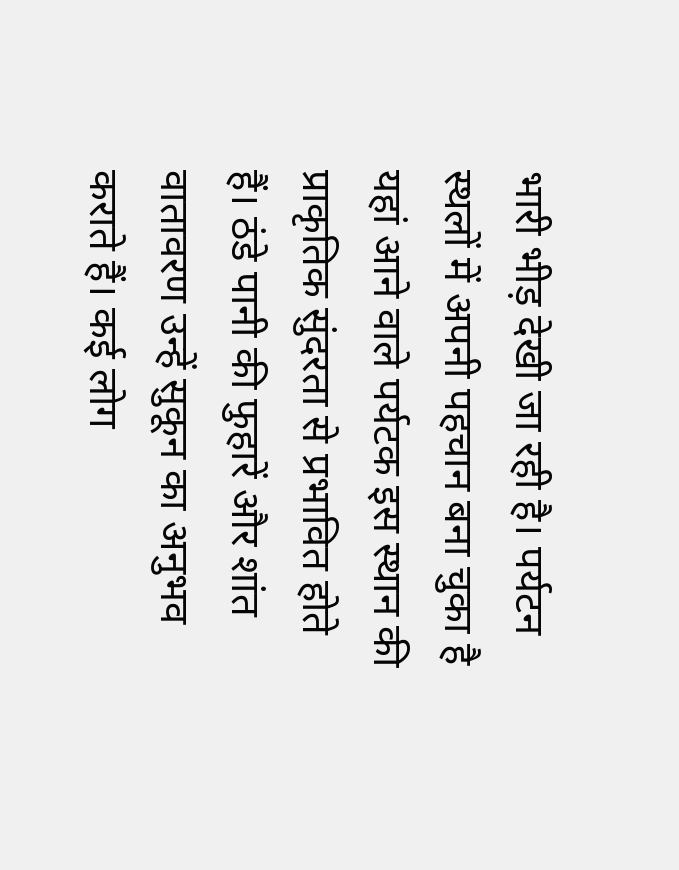भारी भीड़ देखी जा रही है। पर्यटन स्थलों में अपनी पहचान बना चुका है यहां आने वाले पर्यटक इस स्थान की प्राकृतिक सुंदरता से प्रभावित होते हैं। ठंडे पानी की फुहारें और शांत वातावरण उन्हें सुकून का अनुभव कराते हैं। कई लोग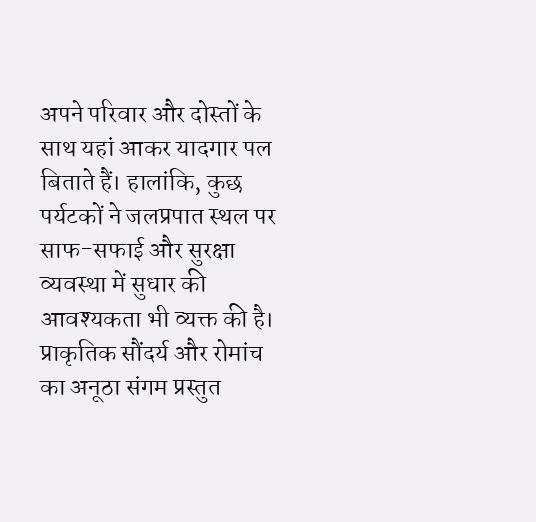अपने परिवार और दोस्तों के साथ यहां आकर यादगार पल बिताते हैं। हालांकि, कुछ पर्यटकों ने जलप्रपात स्थल पर साफ-सफाई और सुरक्षा व्यवस्था में सुधार की आवश्यकता भी व्यक्त की है। प्राकृतिक सौंदर्य और रोमांच का अनूठा संगम प्रस्तुत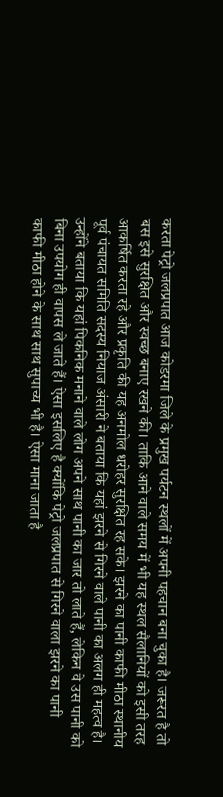करता पेट्रो जलप्रपात आज कोडरमा जिले के प्रमुख पर्यटन स्थलों में अपनी पहचान बना चुका है। जरूरत है तो बस इसे सुरक्षित और स्वच्छ बनाए रखने की। ताकि आने वाले समय में भी यह स्थल सैलानियों को इसी तरह आकर्षित करता रहे और प्रकृति की यह अनमोल धरोहर सुरक्षित रह सके। झरने का पानी काफी मीठा स्थानीय पूर्व पंचायत समिति सदस्य नियाज अंसारी ने बताया कि यहां झरने से गिरने वाले पानी का अलग ही महत्व है। उन्होंने बताया कि यहां पिकनिक मनाने वाले लोग अपने साथ पानी का जार तो लाते हैं, लेकिन वे उस पानी को बिना उपयोग ही वापस ले जाते हैं। ऐसा इसलिए है क्योंकि पेट्रो जलप्रपात से गिरने वाला झरने का पानी काफी मीठा होने के साथ साथ सुपाच्य भी है। ऐसा माना जाता है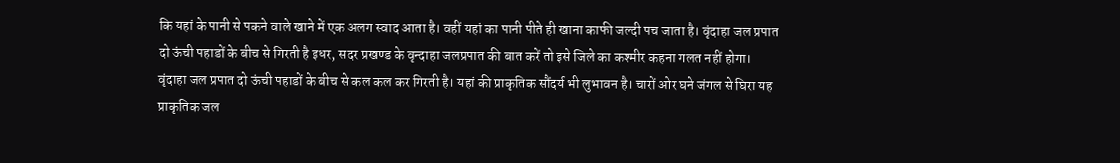कि यहां के पानी से पकने वाले खाने में एक अलग स्वाद आता है। वहीं यहां का पानी पीते ही खाना काफी जल्दी पच जाता है। वृंदाहा जल प्रपात दो ऊंची पहाडों के बीच से गिरती है इधर, सदर प्रखण्ड के वृन्दाहा जलप्रपात की बात करें तो इसे जिले का कश्मीर कहना गलत नहीं होगा। वृंदाहा जल प्रपात दो ऊंची पहाडों के बीच से कल कल कर गिरती है। यहां की प्राकृतिक सौंदर्य भी लुभावन है। चारों ओर घने जंगल से घिरा यह प्राकृतिक जल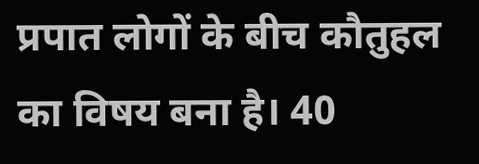प्रपात लोगों के बीच कौतुहल का विषय बना है। 40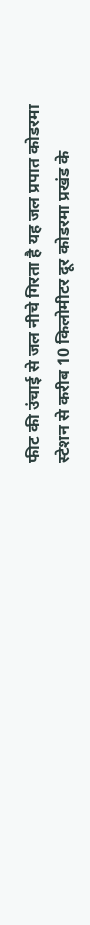फीट की उंचाई से जल नीचे गिरता है यह जल प्रपात कोडरमा स्टेशन से करीब 10 किलोमीटर दूर कोडरमा प्रखंड के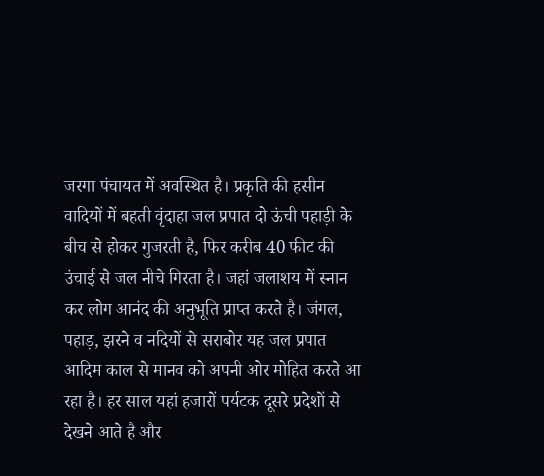जरगा पंचायत में अवस्थित है। प्रकृति की हसीन वादियों में बहती वृंदाहा जल प्रपात दो ऊंची पहाड़ी के बीच से होकर गुजरती है, फिर करीब 40 फीट की उंचाई से जल नीचे गिरता है। जहां जलाशय में स्नान कर लोग आनंद की अनुभूति प्राप्त करते है। जंगल, पहाड़, झरने व नदियों से सराबोर यह जल प्रपात आदिम काल से मानव को अपनी ओर मोहित करते आ रहा है। हर साल यहां हजारों पर्यटक दूसरे प्रदेशों से देखने आते है और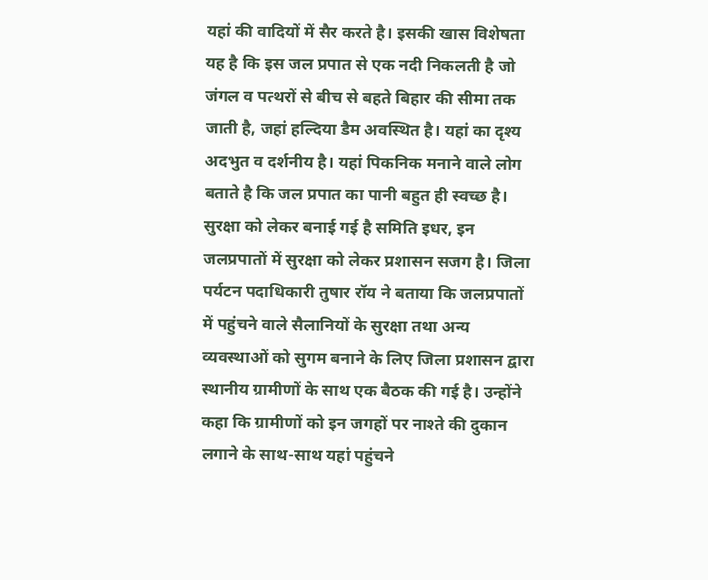यहां की वादियों में सैर करते है। इसकी खास विशेषता यह है कि इस जल प्रपात से एक नदी निकलती है जो जंगल व पत्थरों से बीच से बहते बिहार की सीमा तक जाती है, जहां हल्दिया डैम अवस्थित है। यहां का दृश्य अदभुत व दर्शनीय है। यहां पिकनिक मनाने वाले लोग बताते है कि जल प्रपात का पानी बहुत ही स्वच्छ है। सुरक्षा को लेकर बनाई गई है समिति इधर, इन जलप्रपातों में सुरक्षा को लेकर प्रशासन सजग है। जिला पर्यटन पदाधिकारी तुषार रॉय ने बताया कि जलप्रपातों में पहुंचने वाले सैलानियों के सुरक्षा तथा अन्य व्यवस्थाओं को सुगम बनाने के लिए जिला प्रशासन द्वारा स्थानीय ग्रामीणों के साथ एक बैठक की गई है। उन्होंने कहा कि ग्रामीणों को इन जगहों पर नाश्ते की दुकान लगाने के साथ-साथ यहां पहुंचने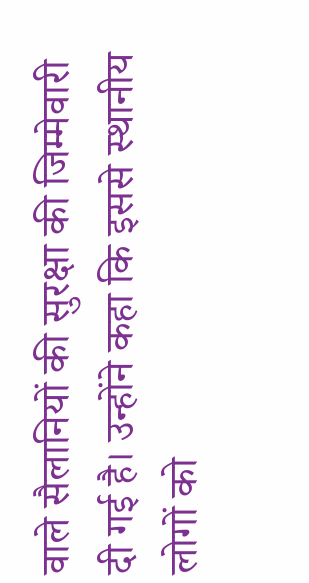वाले सैलानियों की सुरक्षा की जिम्मेवारी दी गई है। उन्होंने कहा कि इससे स्थानीय लोगों को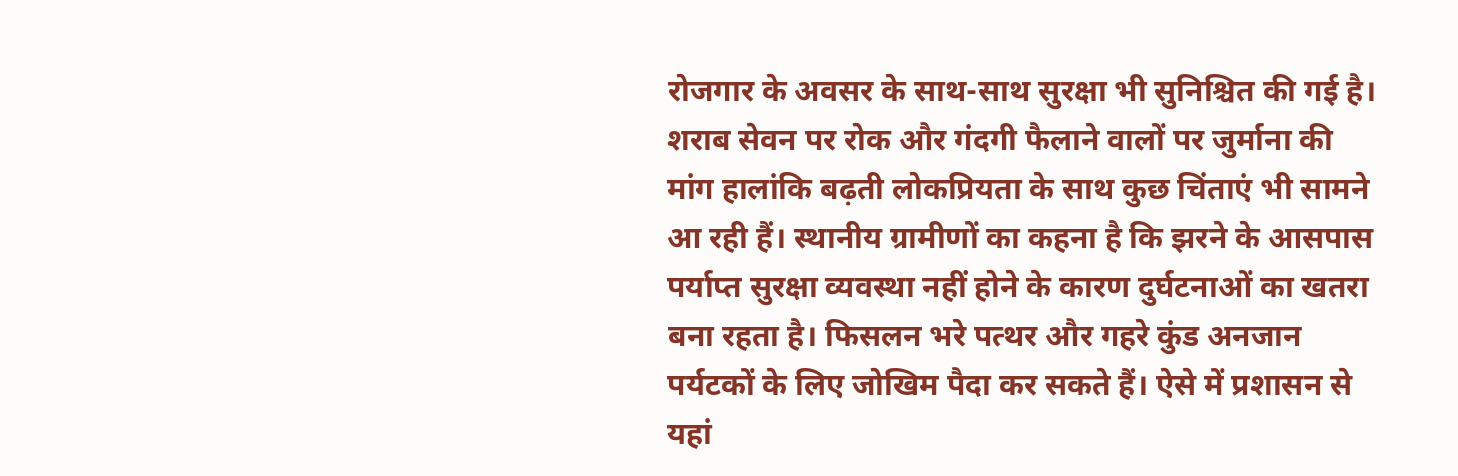रोजगार के अवसर के साथ-साथ सुरक्षा भी सुनिश्चित की गई है। शराब सेवन पर रोक और गंदगी फैलाने वालों पर जुर्माना की मांग हालांकि बढ़ती लोकप्रियता के साथ कुछ चिंताएं भी सामने आ रही हैं। स्थानीय ग्रामीणों का कहना है कि झरने के आसपास पर्याप्त सुरक्षा व्यवस्था नहीं होने के कारण दुर्घटनाओं का खतरा बना रहता है। फिसलन भरे पत्थर और गहरे कुंड अनजान पर्यटकों के लिए जोखिम पैदा कर सकते हैं। ऐसे में प्रशासन से यहां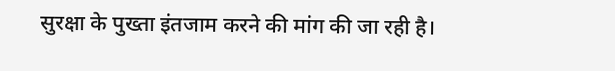सुरक्षा के पुख्ता इंतजाम करने की मांग की जा रही है।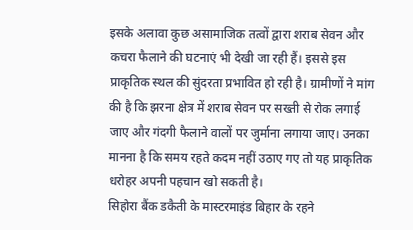इसके अलावा कुछ असामाजिक तत्वों द्वारा शराब सेवन और कचरा फैलाने की घटनाएं भी देखी जा रही हैं। इससे इस प्राकृतिक स्थल की सुंदरता प्रभावित हो रही है। ग्रामीणों ने मांग की है कि झरना क्षेत्र में शराब सेवन पर सख्ती से रोक लगाई जाए और गंदगी फैलाने वालों पर जुर्माना लगाया जाए। उनका मानना है कि समय रहते कदम नहीं उठाए गए तो यह प्राकृतिक धरोहर अपनी पहचान खो सकती है।
सिहोरा बैंक डकैती के मास्टरमाइंड बिहार के रहने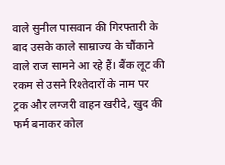वाले सुनील पासवान की गिरफ्तारी के बाद उसके काले साम्राज्य के चौंकाने वाले राज सामने आ रहे हैं। बैंक लूट की रकम से उसने रिश्तेदारों के नाम पर ट्रक और लग्जरी वाहन खरीदे, खुद की फर्म बनाकर कोल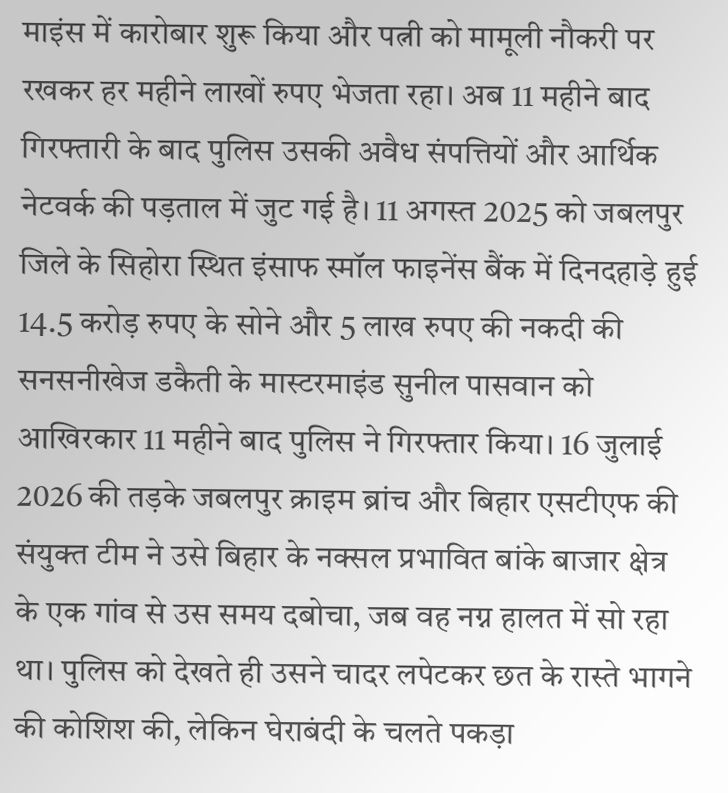माइंस में कारोबार शुरू किया और पत्नी को मामूली नौकरी पर रखकर हर महीने लाखों रुपए भेजता रहा। अब 11 महीने बाद गिरफ्तारी के बाद पुलिस उसकी अवैध संपत्तियों और आर्थिक नेटवर्क की पड़ताल में जुट गई है। 11 अगस्त 2025 को जबलपुर जिले के सिहोरा स्थित इंसाफ स्मॉल फाइनेंस बैंक में दिनदहाड़े हुई 14.5 करोड़ रुपए के सोने और 5 लाख रुपए की नकदी की सनसनीखेज डकैती के मास्टरमाइंड सुनील पासवान को आखिरकार 11 महीने बाद पुलिस ने गिरफ्तार किया। 16 जुलाई 2026 की तड़के जबलपुर क्राइम ब्रांच और बिहार एसटीएफ की संयुक्त टीम ने उसे बिहार के नक्सल प्रभावित बांके बाजार क्षेत्र के एक गांव से उस समय दबोचा, जब वह नग्न हालत में सो रहा था। पुलिस को देखते ही उसने चादर लपेटकर छत के रास्ते भागने की कोशिश की, लेकिन घेराबंदी के चलते पकड़ा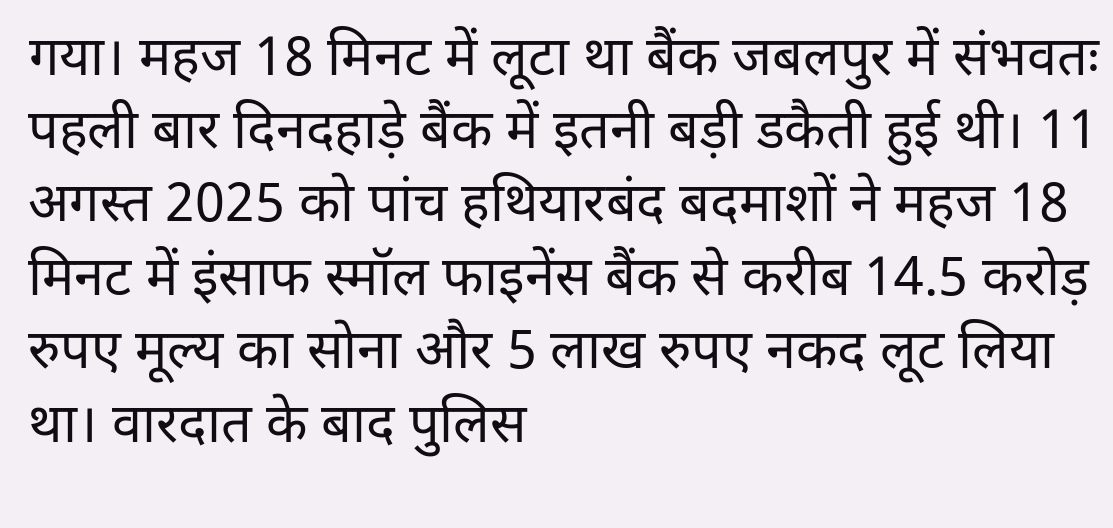गया। महज 18 मिनट में लूटा था बैंक जबलपुर में संभवतः पहली बार दिनदहाड़े बैंक में इतनी बड़ी डकैती हुई थी। 11 अगस्त 2025 को पांच हथियारबंद बदमाशों ने महज 18 मिनट में इंसाफ स्मॉल फाइनेंस बैंक से करीब 14.5 करोड़ रुपए मूल्य का सोना और 5 लाख रुपए नकद लूट लिया था। वारदात के बाद पुलिस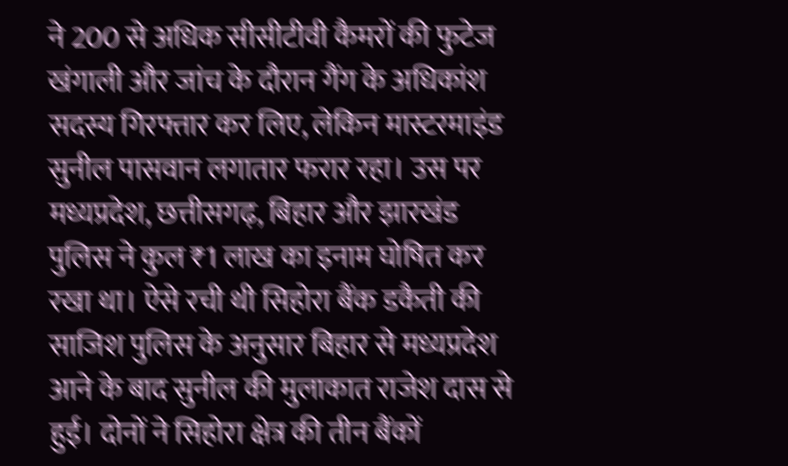ने 200 से अधिक सीसीटीवी कैमरों की फुटेज खंगाली और जांच के दौरान गैंग के अधिकांश सदस्य गिरफ्तार कर लिए, लेकिन मास्टरमाइंड सुनील पासवान लगातार फरार रहा। उस पर मध्यप्रदेश, छत्तीसगढ़, बिहार और झारखंड पुलिस ने कुल ₹1 लाख का इनाम घोषित कर रखा था। ऐसे रची थी सिहोरा बैंक डकैती की साजिश पुलिस के अनुसार बिहार से मध्यप्रदेश आने के बाद सुनील की मुलाकात राजेश दास से हुई। दोनों ने सिहोरा क्षेत्र की तीन बैंकों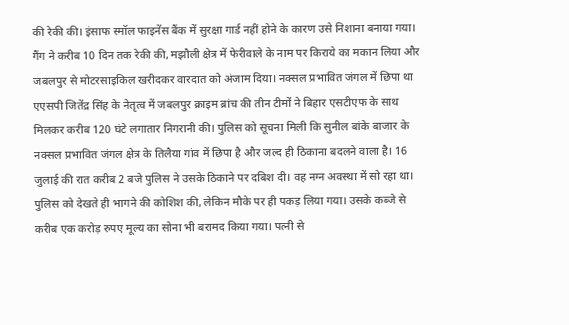की रेकी की। इंसाफ स्मॉल फाइनेंस बैंक में सुरक्षा गार्ड नहीं होने के कारण उसे निशाना बनाया गया। गैंग ने करीब 10 दिन तक रेकी की, मझौली क्षेत्र में फेरीवाले के नाम पर किराये का मकान लिया और जबलपुर से मोटरसाइकिल खरीदकर वारदात को अंजाम दिया। नक्सल प्रभावित जंगल में छिपा था एएसपी जितेंद्र सिंह के नेतृत्व में जबलपुर क्राइम ब्रांच की तीन टीमों ने बिहार एसटीएफ के साथ मिलकर करीब 120 घंटे लगातार निगरानी की। पुलिस को सूचना मिली कि सुनील बांके बाजार के नक्सल प्रभावित जंगल क्षेत्र के तिलैया गांव में छिपा है और जल्द ही ठिकाना बदलने वाला है। 16 जुलाई की रात करीब 2 बजे पुलिस ने उसके ठिकाने पर दबिश दी। वह नग्न अवस्था में सो रहा था। पुलिस को देखते ही भागने की कोशिश की, लेकिन मौके पर ही पकड़ लिया गया। उसके कब्जे से करीब एक करोड़ रुपए मूल्य का सोना भी बरामद किया गया। पत्नी से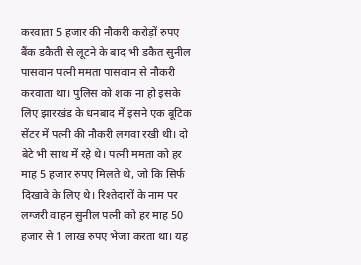करवाता 5 हजार की नौकरी करोड़ों रुपए बैंक डकैती से लूटने के बाद भी डकैत सुनील पासवान पत्नी ममता पासवान से नौकरी करवाता था। पुलिस को शक ना हो इसके लिए झारखंड के धनबाद में इसने एक बूटिक सेंटर में पत्नी की नौकरी लगवा रखी थी। दो बेटे भी साथ में रहे थे। पत्नी ममता को हर माह 5 हजार रुपए मिलते थे, जो कि सिर्फ दिखावे के लिए थे। रिश्तेदारों के नाम पर लग्जरी वाहन सुनील पत्नी को हर माह 50 हजार से 1 लाख रुपए भेजा करता था। यह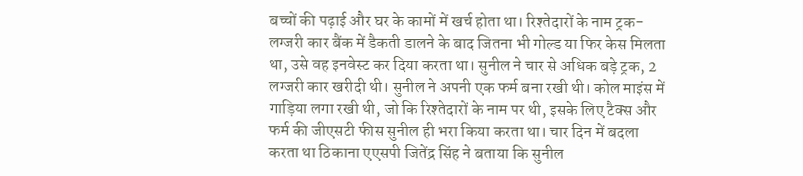बच्चों की पढ़ाई और घर के कामों में खर्च होता था। रिश्तेदारों के नाम ट्रक-लग्जरी कार बैंक में डैकती डालने के बाद जितना भी गोल्ड या फिर केस मिलता था, उसे वह इनवेस्ट कर दिया करता था। सुनील ने चार से अधिक बड़े ट्रक, 2 लग्जरी कार खरीदी थी। सुनील ने अपनी एक फर्म बना रखी थी। कोल माइंस में गाड़िया लगा रखी थी, जो कि रिश्तेदारों के नाम पर थी, इसके लिए टैक्स और फर्म की जीएसटी फीस सुनील ही भरा किया करता था। चार दिन में बदला करता था ठिकाना एएसपी जितेंद्र सिंह ने बताया कि सुनील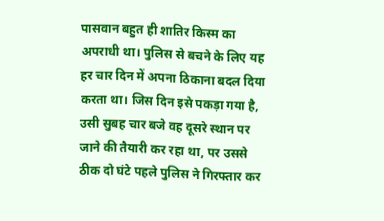पासवान बहुत ही शातिर किस्म का अपराधी था। पुलिस से बचने के लिए यह हर चार दिन में अपना ठिकाना बदल दिया करता था। जिस दिन इसे पकड़ा गया है, उसी सुबह चार बजे वह दूसरे स्थान पर जाने की तैयारी कर रहा था, पर उससे ठीक दो घंटे पहले पुलिस ने गिरफ्तार कर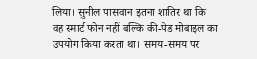लिया। सुनील पासवान इतना शातिर था कि वह स्मार्ट फोन नहीं बल्कि की-पेड मोबाइल का उपयोग किया करता था। समय-समय पर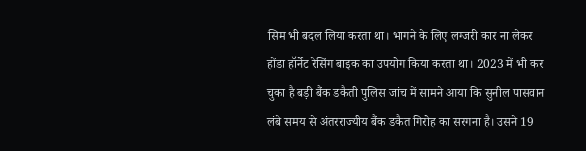सिम भी बदल लिया करता था। भागने के लिए लग्जरी कार ना लेकर होंडा हॉर्नेट रेसिंग बाइक का उपयोग किया करता था। 2023 में भी कर चुका है बड़ी बैंक डकैती पुलिस जांच में सामने आया कि सुनील पासवान लंबे समय से अंतरराज्यीय बैंक डकैत गिरोह का सरगना है। उसने 19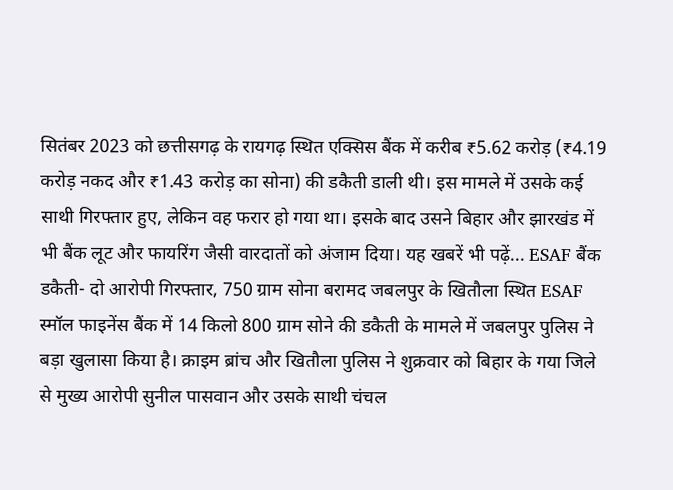सितंबर 2023 को छत्तीसगढ़ के रायगढ़ स्थित एक्सिस बैंक में करीब ₹5.62 करोड़ (₹4.19 करोड़ नकद और ₹1.43 करोड़ का सोना) की डकैती डाली थी। इस मामले में उसके कई साथी गिरफ्तार हुए, लेकिन वह फरार हो गया था। इसके बाद उसने बिहार और झारखंड में भी बैंक लूट और फायरिंग जैसी वारदातों को अंजाम दिया। यह खबरें भी पढ़ें... ESAF बैंक डकैती- दो आरोपी गिरफ्तार, 750 ग्राम सोना बरामद जबलपुर के खितौला स्थित ESAF स्मॉल फाइनेंस बैंक में 14 किलो 800 ग्राम सोने की डकैती के मामले में जबलपुर पुलिस ने बड़ा खुलासा किया है। क्राइम ब्रांच और खितौला पुलिस ने शुक्रवार को बिहार के गया जिले से मुख्य आरोपी सुनील पासवान और उसके साथी चंचल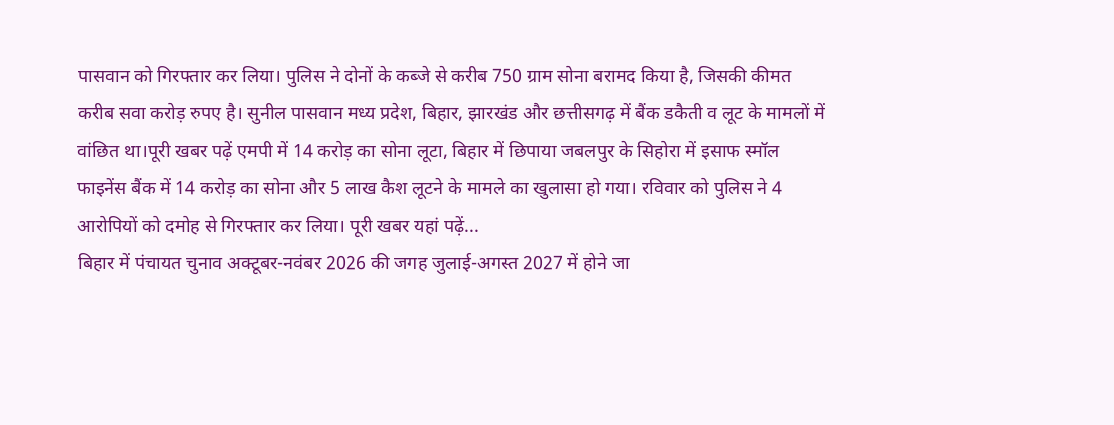पासवान को गिरफ्तार कर लिया। पुलिस ने दोनों के कब्जे से करीब 750 ग्राम सोना बरामद किया है, जिसकी कीमत करीब सवा करोड़ रुपए है। सुनील पासवान मध्य प्रदेश, बिहार, झारखंड और छत्तीसगढ़ में बैंक डकैती व लूट के मामलों में वांछित था।पूरी खबर पढ़ें एमपी में 14 करोड़ का सोना लूटा, बिहार में छिपाया जबलपुर के सिहोरा में इसाफ स्मॉल फाइनेंस बैंक में 14 करोड़ का सोना और 5 लाख कैश लूटने के मामले का खुलासा हो गया। रविवार को पुलिस ने 4 आरोपियों को दमोह से गिरफ्तार कर लिया। पूरी खबर यहां पढ़ें...
बिहार में पंचायत चुनाव अक्टूबर-नवंबर 2026 की जगह जुलाई-अगस्त 2027 में होने जा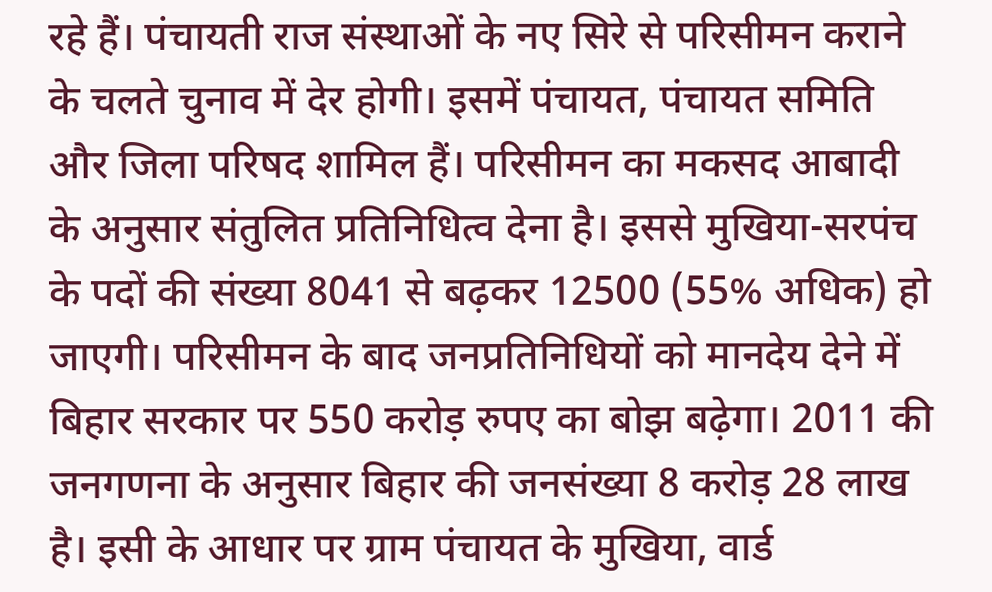रहे हैं। पंचायती राज संस्थाओं के नए सिरे से परिसीमन कराने के चलते चुनाव में देर होगी। इसमें पंचायत, पंचायत समिति और जिला परिषद शामिल हैं। परिसीमन का मकसद आबादी के अनुसार संतुलित प्रतिनिधित्व देना है। इससे मुखिया-सरपंच के पदों की संख्या 8041 से बढ़कर 12500 (55% अधिक) हो जाएगी। परिसीमन के बाद जनप्रतिनिधियों को मानदेय देने में बिहार सरकार पर 550 करोड़ रुपए का बोझ बढ़ेगा। 2011 की जनगणना के अनुसार बिहार की जनसंख्या 8 करोड़ 28 लाख है। इसी के आधार पर ग्राम पंचायत के मुखिया, वार्ड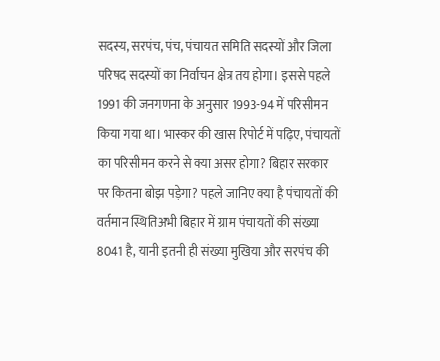सदस्य, सरपंच, पंच, पंचायत समिति सदस्यों और जिला परिषद सदस्यों का निर्वाचन क्षेत्र तय होगा। इससे पहले 1991 की जनगणना के अनुसार 1993-94 में परिसीमन किया गया था। भास्कर की खास रिपोर्ट में पढ़िए, पंचायतों का परिसीमन करने से क्या असर होगा? बिहार सरकार पर कितना बोझ पड़ेगा? पहले जानिए क्या है पंचायतों की वर्तमान स्थितिअभी बिहार में ग्राम पंचायतों की संख्या 8041 है, यानी इतनी ही संख्या मुखिया और सरपंच की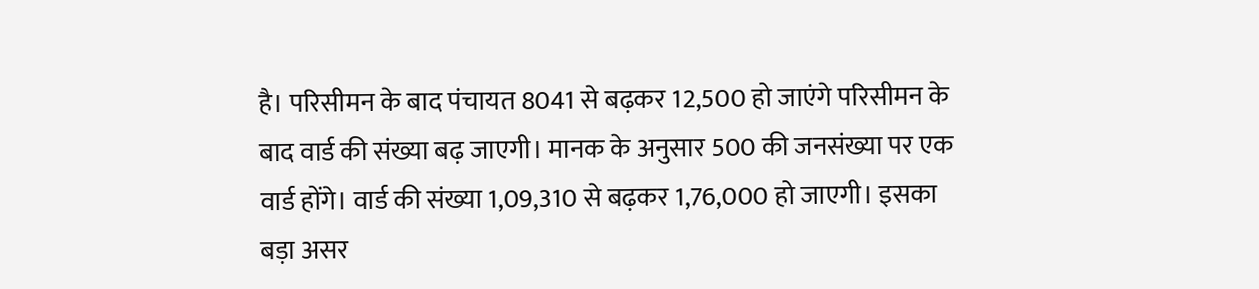है। परिसीमन के बाद पंचायत 8041 से बढ़कर 12,500 हो जाएंगे परिसीमन के बाद वार्ड की संख्या बढ़ जाएगी। मानक के अनुसार 500 की जनसंख्या पर एक वार्ड होंगे। वार्ड की संख्या 1,09,310 से बढ़कर 1,76,000 हो जाएगी। इसका बड़ा असर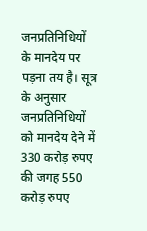जनप्रतिनिधियों के मानदेय पर पड़ना तय है। सूत्र के अनुसार जनप्रतिनिधियों को मानदेय देने में 330 करोड़ रुपए की जगह 550 करोड़ रुपए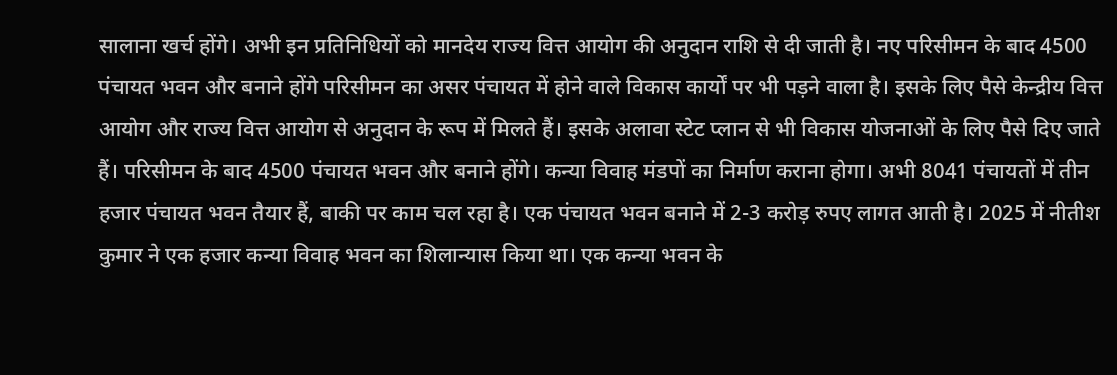सालाना खर्च होंगे। अभी इन प्रतिनिधियों को मानदेय राज्य वित्त आयोग की अनुदान राशि से दी जाती है। नए परिसीमन के बाद 4500 पंचायत भवन और बनाने होंगे परिसीमन का असर पंचायत में होने वाले विकास कार्यों पर भी पड़ने वाला है। इसके लिए पैसे केन्द्रीय वित्त आयोग और राज्य वित्त आयोग से अनुदान के रूप में मिलते हैं। इसके अलावा स्टेट प्लान से भी विकास योजनाओं के लिए पैसे दिए जाते हैं। परिसीमन के बाद 4500 पंचायत भवन और बनाने होंगे। कन्या विवाह मंडपों का निर्माण कराना होगा। अभी 8041 पंचायतों में तीन हजार पंचायत भवन तैयार हैं, बाकी पर काम चल रहा है। एक पंचायत भवन बनाने में 2-3 करोड़ रुपए लागत आती है। 2025 में नीतीश कुमार ने एक हजार कन्या विवाह भवन का शिलान्यास किया था। एक कन्या भवन के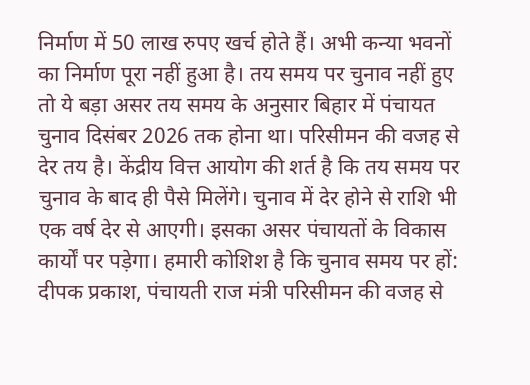निर्माण में 50 लाख रुपए खर्च होते हैं। अभी कन्या भवनों का निर्माण पूरा नहीं हुआ है। तय समय पर चुनाव नहीं हुए तो ये बड़ा असर तय समय के अनुसार बिहार में पंचायत चुनाव दिसंबर 2026 तक होना था। परिसीमन की वजह से देर तय है। केंद्रीय वित्त आयोग की शर्त है कि तय समय पर चुनाव के बाद ही पैसे मिलेंगे। चुनाव में देर होने से राशि भी एक वर्ष देर से आएगी। इसका असर पंचायतों के विकास कार्यों पर पड़ेगा। हमारी कोशिश है कि चुनाव समय पर हों: दीपक प्रकाश, पंचायती राज मंत्री परिसीमन की वजह से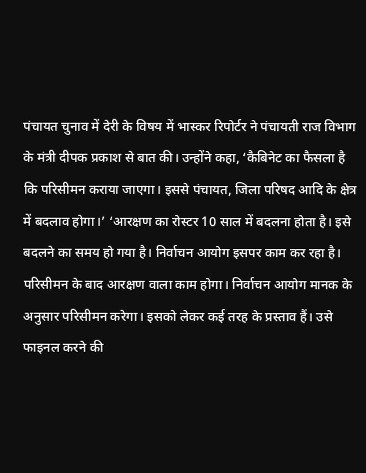पंचायत चुनाव में देरी के विषय में भास्कर रिपोर्टर ने पंचायती राज विभाग के मंत्री दीपक प्रकाश से बात की। उन्होंने कहा, ‘कैबिनेट का फैसला है कि परिसीमन कराया जाएगा। इससे पंचायत, जिला परिषद आदि के क्षेत्र में बदलाव होगा।’ ‘आरक्षण का रोस्टर 10 साल में बदलना होता है। इसे बदलने का समय हो गया है। निर्वाचन आयोग इसपर काम कर रहा है। परिसीमन के बाद आरक्षण वाला काम होगा। निर्वाचन आयोग मानक के अनुसार परिसीमन करेगा। इसको लेकर कई तरह के प्रस्ताव हैं। उसे फाइनल करने की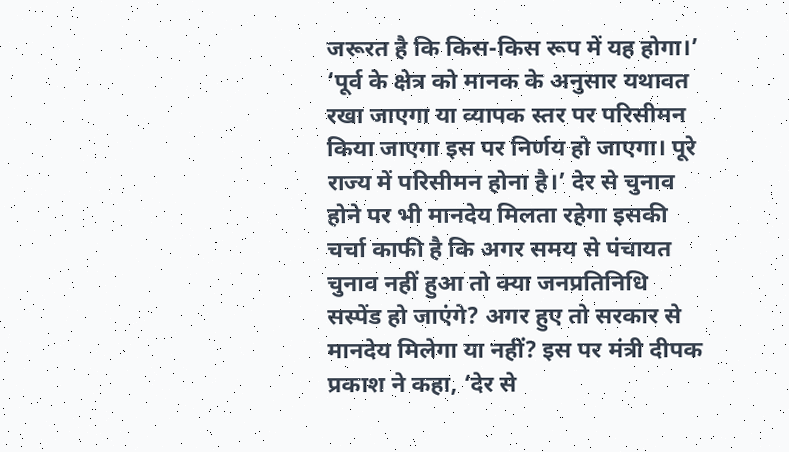जरूरत है कि किस-किस रूप में यह होगा।’ ‘पूर्व के क्षेत्र को मानक के अनुसार यथावत रखा जाएगा या व्यापक स्तर पर परिसीमन किया जाएगा इस पर निर्णय हो जाएगा। पूरे राज्य में परिसीमन होना है।’ देर से चुनाव होने पर भी मानदेय मिलता रहेगा इसकी चर्चा काफी है कि अगर समय से पंचायत चुनाव नहीं हुआ तो क्या जनप्रतिनिधि सस्पेंड हो जाएंगे? अगर हुए तो सरकार से मानदेय मिलेगा या नहीं? इस पर मंत्री दीपक प्रकाश ने कहा, ‘देर से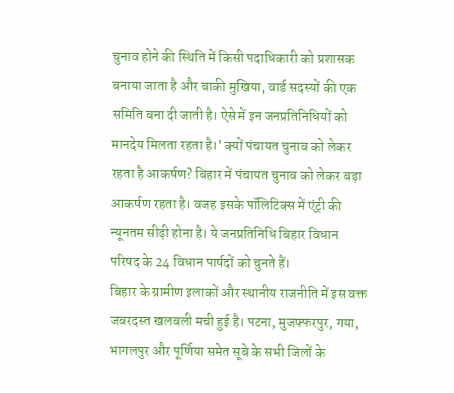चुनाव होने की स्थिति में किसी पदाधिकारी को प्रशासक बनाया जाता है और बाकी मुखिया, वार्ड सदस्यों की एक समिति बना दी जाती है। ऐसे में इन जनप्रतिनिधियों को मानदेय मिलता रहता है।’ क्यों पंचायत चुनाव को लेकर रहता है आकर्षण? बिहार में पंचायत चुनाव को लेकर बड़ा आकर्षण रहता है। वजह इसके पॉलिटिक्स में एंट्री की न्यूनतम सीढ़ी होना है। ये जनप्रतिनिधि बिहार विधान परिषद के 24 विधान पार्षदों को चुनते हैं।
बिहार के ग्रामीण इलाकों और स्थानीय राजनीति में इस वक्त जबरदस्त खलबली मची हुई है। पटना, मुजफ्फरपुर, गया, भागलपुर और पूर्णिया समेत सूबे के सभी जिलों के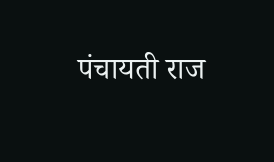पंचायती राज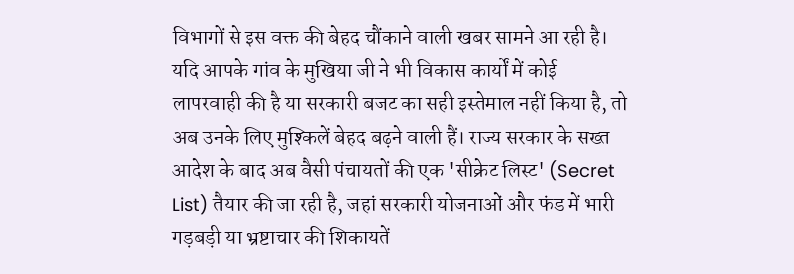विभागों से इस वक्त की बेहद चौंकाने वाली खबर सामने आ रही है। यदि आपके गांव के मुखिया जी ने भी विकास कार्यों में कोई लापरवाही की है या सरकारी बजट का सही इस्तेमाल नहीं किया है, तो अब उनके लिए मुश्किलें बेहद बढ़ने वाली हैं। राज्य सरकार के सख्त आदेश के बाद अब वैसी पंचायतों की एक 'सीक्रेट लिस्ट' (Secret List) तैयार की जा रही है, जहां सरकारी योजनाओं और फंड में भारी गड़बड़ी या भ्रष्टाचार की शिकायतें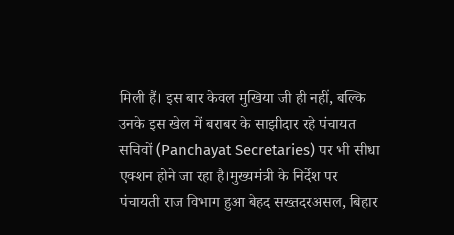मिली हैं। इस बार केवल मुखिया जी ही नहीं, बल्कि उनके इस खेल में बराबर के साझीदार रहे पंचायत सचिवों (Panchayat Secretaries) पर भी सीधा एक्शन होने जा रहा है।मुख्यमंत्री के निर्देश पर पंचायती राज विभाग हुआ बेहद सख्तदरअसल, बिहार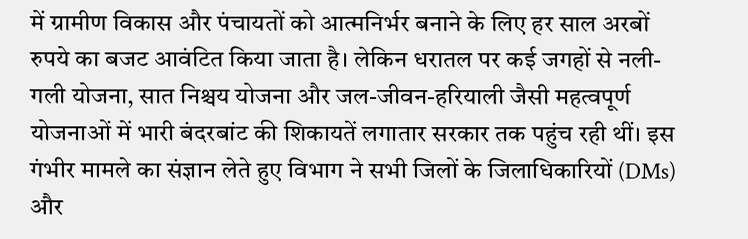में ग्रामीण विकास और पंचायतों को आत्मनिर्भर बनाने के लिए हर साल अरबों रुपये का बजट आवंटित किया जाता है। लेकिन धरातल पर कई जगहों से नली-गली योजना, सात निश्चय योजना और जल-जीवन-हरियाली जैसी महत्वपूर्ण योजनाओं में भारी बंदरबांट की शिकायतें लगातार सरकार तक पहुंच रही थीं। इस गंभीर मामले का संज्ञान लेते हुए विभाग ने सभी जिलों के जिलाधिकारियों (DMs) और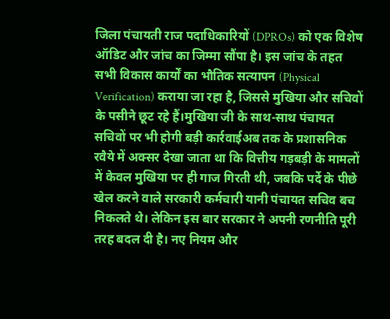जिला पंचायती राज पदाधिकारियों (DPROs) को एक विशेष ऑडिट और जांच का जिम्मा सौंपा है। इस जांच के तहत सभी विकास कार्यों का भौतिक सत्यापन (Physical Verification) कराया जा रहा है, जिससे मुखिया और सचिवों के पसीने छूट रहे हैं।मुखिया जी के साथ-साथ पंचायत सचिवों पर भी होगी बड़ी कार्रवाईअब तक के प्रशासनिक रवैये में अक्सर देखा जाता था कि वित्तीय गड़बड़ी के मामलों में केवल मुखिया पर ही गाज गिरती थी, जबकि पर्दे के पीछे खेल करने वाले सरकारी कर्मचारी यानी पंचायत सचिव बच निकलते थे। लेकिन इस बार सरकार ने अपनी रणनीति पूरी तरह बदल दी है। नए नियम और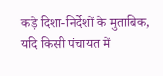कड़े दिशा-निर्देशों के मुताबिक, यदि किसी पंचायत में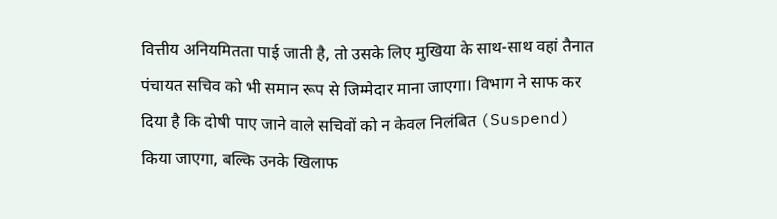वित्तीय अनियमितता पाई जाती है, तो उसके लिए मुखिया के साथ-साथ वहां तैनात पंचायत सचिव को भी समान रूप से जिम्मेदार माना जाएगा। विभाग ने साफ कर दिया है कि दोषी पाए जाने वाले सचिवों को न केवल निलंबित (Suspend) किया जाएगा, बल्कि उनके खिलाफ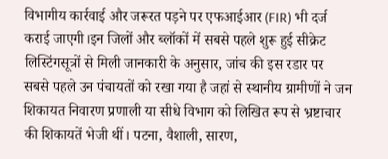विभागीय कार्रवाई और जरूरत पड़ने पर एफआईआर (FIR) भी दर्ज कराई जाएगी।इन जिलों और ब्लॉकों में सबसे पहले शुरू हुई सीक्रेट लिस्टिंगसूत्रों से मिली जानकारी के अनुसार, जांच की इस रडार पर सबसे पहले उन पंचायतों को रखा गया है जहां से स्थानीय ग्रामीणों ने जन शिकायत निवारण प्रणाली या सीधे विभाग को लिखित रूप से भ्रष्टाचार की शिकायतें भेजी थीं। पटना, वैशाली, सारण,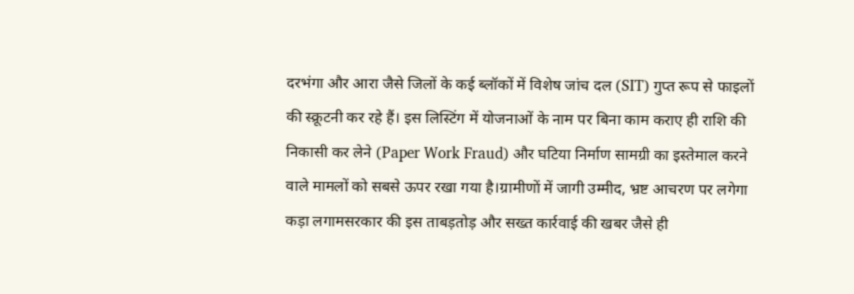दरभंगा और आरा जैसे जिलों के कई ब्लॉकों में विशेष जांच दल (SIT) गुप्त रूप से फाइलों की स्क्रूटनी कर रहे हैं। इस लिस्टिंग में योजनाओं के नाम पर बिना काम कराए ही राशि की निकासी कर लेने (Paper Work Fraud) और घटिया निर्माण सामग्री का इस्तेमाल करने वाले मामलों को सबसे ऊपर रखा गया है।ग्रामीणों में जागी उम्मीद, भ्रष्ट आचरण पर लगेगा कड़ा लगामसरकार की इस ताबड़तोड़ और सख्त कार्रवाई की खबर जैसे ही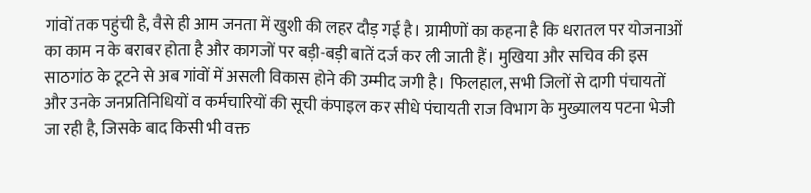गांवों तक पहुंची है, वैसे ही आम जनता में खुशी की लहर दौड़ गई है। ग्रामीणों का कहना है कि धरातल पर योजनाओं का काम न के बराबर होता है और कागजों पर बड़ी-बड़ी बातें दर्ज कर ली जाती हैं। मुखिया और सचिव की इस साठगांठ के टूटने से अब गांवों में असली विकास होने की उम्मीद जगी है। फिलहाल, सभी जिलों से दागी पंचायतों और उनके जनप्रतिनिधियों व कर्मचारियों की सूची कंपाइल कर सीधे पंचायती राज विभाग के मुख्यालय पटना भेजी जा रही है, जिसके बाद किसी भी वक्त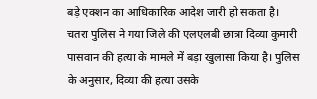बड़े एक्शन का आधिकारिक आदेश जारी हो सकता है।
चतरा पुलिस ने गया जिले की एलएलबी छात्रा दिव्या कुमारी पासवान की हत्या के मामले में बड़ा खुलासा किया है। पुलिस के अनुसार, दिव्या की हत्या उसके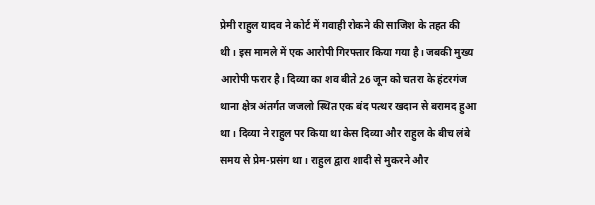प्रेमी राहुल यादव ने कोर्ट में गवाही रोकने की साजिश के तहत की थी। इस मामले में एक आरोपी गिरफ्तार किया गया है। जबकी मुख्य आरोपी फरार है। दिव्या का शव बीते 26 जून को चतरा के हंटरगंज थाना क्षेत्र अंतर्गत जजलो स्थित एक बंद पत्थर खदान से बरामद हुआ था। दिव्या ने राहुल पर किया था केस दिव्या और राहुल के बीच लंबे समय से प्रेम-प्रसंग था। राहुल द्वारा शादी से मुकरने और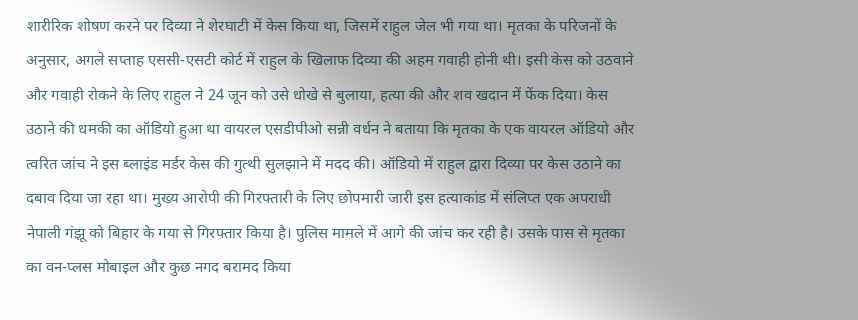शारीरिक शोषण करने पर दिव्या ने शेरघाटी में केस किया था, जिसमें राहुल जेल भी गया था। मृतका के परिजनों के अनुसार, अगले सप्ताह एससी-एसटी कोर्ट में राहुल के खिलाफ दिव्या की अहम गवाही होनी थी। इसी केस को उठवाने और गवाही रोकने के लिए राहुल ने 24 जून को उसे धोखे से बुलाया, हत्या की और शव खदान में फेंक दिया। केस उठाने की धमकी का ऑडियो हुआ था वायरल एसडीपीओ सन्नी वर्धन ने बताया कि मृतका के एक वायरल ऑडियो और त्वरित जांच ने इस ब्लाइंड मर्डर केस की गुत्थी सुलझाने में मदद की। ऑडियो में राहुल द्वारा दिव्या पर केस उठाने का दबाव दिया जा रहा था। मुख्य आरोपी की गिरफ्तारी के लिए छोपमारी जारी इस हत्याकांड में संलिप्त एक अपराधी नेपाली गंझू को बिहार के गया से गिरफ्तार किया है। पुलिस मामले में आगे की जांच कर रही है। उसके पास से मृतका का वन-प्लस मोबाइल और कुछ नगद बरामद किया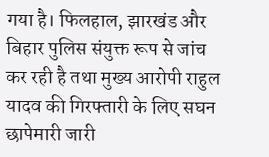गया है। फिलहाल, झारखंड और बिहार पुलिस संयुक्त रूप से जांच कर रही है तथा मुख्य आरोपी राहुल यादव की गिरफ्तारी के लिए सघन छापेमारी जारी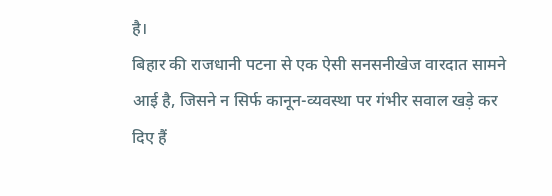है।
बिहार की राजधानी पटना से एक ऐसी सनसनीखेज वारदात सामने आई है, जिसने न सिर्फ कानून-व्यवस्था पर गंभीर सवाल खड़े कर दिए हैं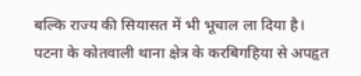बल्कि राज्य की सियासत में भी भूचाल ला दिया है। पटना के कोतवाली थाना क्षेत्र के करबिगहिया से अपहृत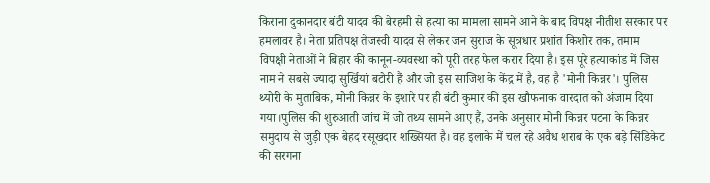किराना दुकानदार बंटी यादव की बेरहमी से हत्या का मामला सामने आने के बाद विपक्ष नीतीश सरकार पर हमलावर है। नेता प्रतिपक्ष तेजस्वी यादव से लेकर जन सुराज के सूत्रधार प्रशांत किशोर तक, तमाम विपक्षी नेताओं ने बिहार की कानून-व्यवस्था को पूरी तरह फेल करार दिया है। इस पूरे हत्याकांड में जिस नाम ने सबसे ज्यादा सुर्खियां बटोरी हैं और जो इस साजिश के केंद्र में है, वह है 'मोनी किन्नर'। पुलिस थ्योरी के मुताबिक, मोनी किन्नर के इशारे पर ही बंटी कुमार की इस खौफनाक वारदात को अंजाम दिया गया।पुलिस की शुरुआती जांच में जो तथ्य सामने आए हैं, उनके अनुसार मोनी किन्नर पटना के किन्नर समुदाय से जुड़ी एक बेहद रसूखदार शख्सियत है। वह इलाके में चल रहे अवैध शराब के एक बड़े सिंडिकेट की सरगना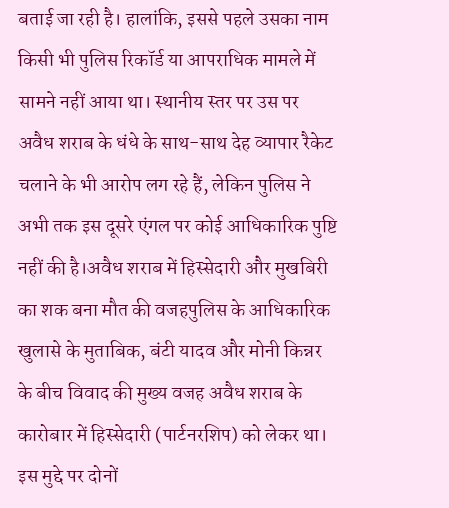बताई जा रही है। हालांकि, इससे पहले उसका नाम किसी भी पुलिस रिकॉर्ड या आपराधिक मामले में सामने नहीं आया था। स्थानीय स्तर पर उस पर अवैध शराब के धंधे के साथ-साथ देह व्यापार रैकेट चलाने के भी आरोप लग रहे हैं, लेकिन पुलिस ने अभी तक इस दूसरे एंगल पर कोई आधिकारिक पुष्टि नहीं की है।अवैध शराब में हिस्सेदारी और मुखबिरी का शक बना मौत की वजहपुलिस के आधिकारिक खुलासे के मुताबिक, बंटी यादव और मोनी किन्नर के बीच विवाद की मुख्य वजह अवैध शराब के कारोबार में हिस्सेदारी (पार्टनरशिप) को लेकर था। इस मुद्दे पर दोनों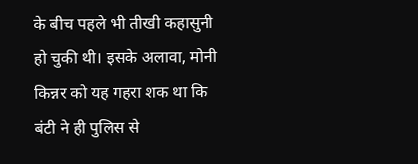के बीच पहले भी तीखी कहासुनी हो चुकी थी। इसके अलावा, मोनी किन्नर को यह गहरा शक था कि बंटी ने ही पुलिस से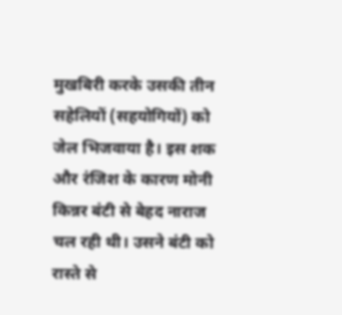मुखबिरी करके उसकी तीन सहेलियों (सहयोगियों) को जेल भिजवाया है। इस शक और रंजिश के कारण मोनी किन्नर बंटी से बेहद नाराज चल रही थी। उसने बंटी को रास्ते से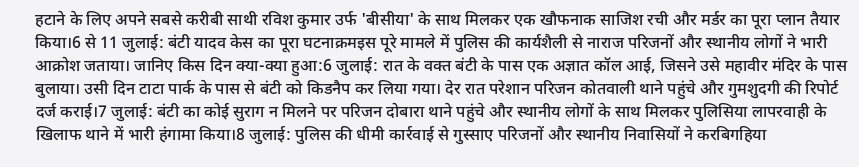हटाने के लिए अपने सबसे करीबी साथी रविश कुमार उर्फ 'बीसीया' के साथ मिलकर एक खौफनाक साजिश रची और मर्डर का पूरा प्लान तैयार किया।6 से 11 जुलाई: बंटी यादव केस का पूरा घटनाक्रमइस पूरे मामले में पुलिस की कार्यशैली से नाराज परिजनों और स्थानीय लोगों ने भारी आक्रोश जताया। जानिए किस दिन क्या-क्या हुआ:6 जुलाई: रात के वक्त बंटी के पास एक अज्ञात कॉल आई, जिसने उसे महावीर मंदिर के पास बुलाया। उसी दिन टाटा पार्क के पास से बंटी को किडनैप कर लिया गया। देर रात परेशान परिजन कोतवाली थाने पहुंचे और गुमशुदगी की रिपोर्ट दर्ज कराई।7 जुलाई: बंटी का कोई सुराग न मिलने पर परिजन दोबारा थाने पहुंचे और स्थानीय लोगों के साथ मिलकर पुलिसिया लापरवाही के खिलाफ थाने में भारी हंगामा किया।8 जुलाई: पुलिस की धीमी कार्रवाई से गुस्साए परिजनों और स्थानीय निवासियों ने करबिगहिया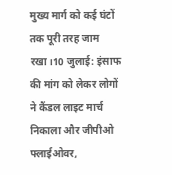मुख्य मार्ग को कई घंटों तक पूरी तरह जाम रखा।10 जुलाई: इंसाफ की मांग को लेकर लोगों ने कैंडल लाइट मार्च निकाला और जीपीओ फ्लाईओवर,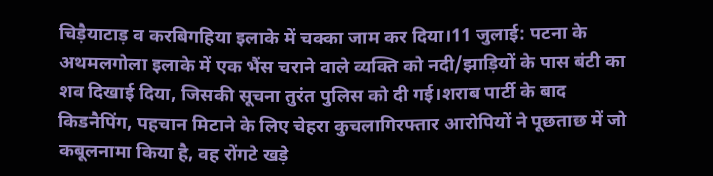चिड़ैयाटाड़ व करबिगहिया इलाके में चक्का जाम कर दिया।11 जुलाई: पटना के अथमलगोला इलाके में एक भैंस चराने वाले व्यक्ति को नदी/झाड़ियों के पास बंटी का शव दिखाई दिया, जिसकी सूचना तुरंत पुलिस को दी गई।शराब पार्टी के बाद किडनैपिंग, पहचान मिटाने के लिए चेहरा कुचलागिरफ्तार आरोपियों ने पूछताछ में जो कबूलनामा किया है, वह रोंगटे खड़े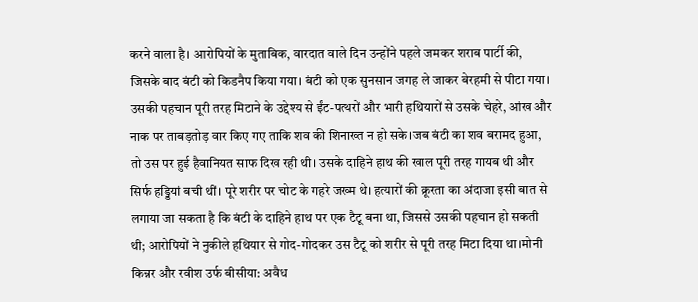करने वाला है। आरोपियों के मुताबिक, वारदात वाले दिन उन्होंने पहले जमकर शराब पार्टी की, जिसके बाद बंटी को किडनैप किया गया। बंटी को एक सुनसान जगह ले जाकर बेरहमी से पीटा गया। उसकी पहचान पूरी तरह मिटाने के उद्देश्य से ईंट-पत्थरों और भारी हथियारों से उसके चेहरे, आंख और नाक पर ताबड़तोड़ वार किए गए ताकि शव की शिनाख्त न हो सके।जब बंटी का शव बरामद हुआ, तो उस पर हुई हैवानियत साफ दिख रही थी। उसके दाहिने हाथ की खाल पूरी तरह गायब थी और सिर्फ हड्डियां बची थीं। पूरे शरीर पर चोट के गहरे जख्म थे। हत्यारों की क्रूरता का अंदाजा इसी बात से लगाया जा सकता है कि बंटी के दाहिने हाथ पर एक टैटू बना था, जिससे उसकी पहचान हो सकती थी; आरोपियों ने नुकीले हथियार से गोद-गोदकर उस टैटू को शरीर से पूरी तरह मिटा दिया था।मोनी किन्नर और रवीश उर्फ बीसीया: अवैध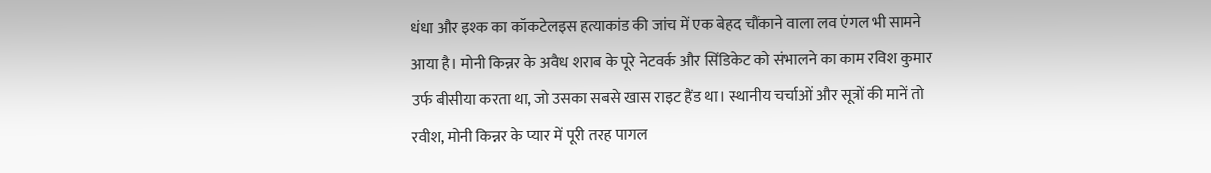धंधा और इश्क का कॉकटेलइस हत्याकांड की जांच में एक बेहद चौंकाने वाला लव एंगल भी सामने आया है। मोनी किन्नर के अवैध शराब के पूरे नेटवर्क और सिंडिकेट को संभालने का काम रविश कुमार उर्फ बीसीया करता था, जो उसका सबसे खास राइट हैंड था। स्थानीय चर्चाओं और सूत्रों की मानें तो रवीश, मोनी किन्नर के प्यार में पूरी तरह पागल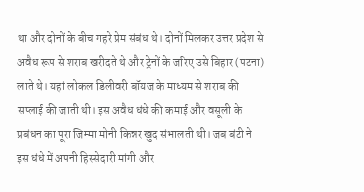था और दोनों के बीच गहरे प्रेम संबंध थे। दोनों मिलकर उत्तर प्रदेश से अवैध रूप से शराब खरीदते थे और ट्रेनों के जरिए उसे बिहार (पटना) लाते थे। यहां लोकल डिलीवरी बॉयज के माध्यम से शराब की सप्लाई की जाती थी। इस अवैध धंधे की कमाई और वसूली के प्रबंधन का पूरा जिम्मा मोनी किन्नर खुद संभालती थी। जब बंटी ने इस धंधे में अपनी हिस्सेदारी मांगी और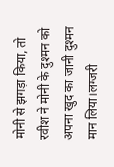मोनी से झगड़ा किया, तो रवीश ने मोनी के दुश्मन को अपना खुद का जानी दुश्मन मान लिया।लग्जरी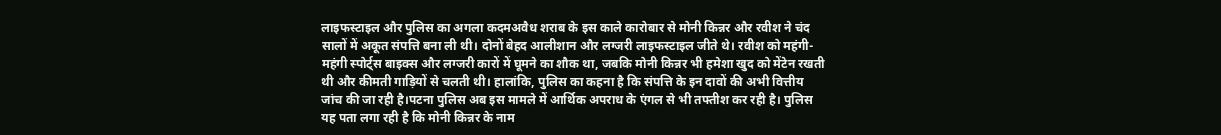लाइफस्टाइल और पुलिस का अगला कदमअवैध शराब के इस काले कारोबार से मोनी किन्नर और रवीश ने चंद सालों में अकूत संपत्ति बना ली थी। दोनों बेहद आलीशान और लग्जरी लाइफस्टाइल जीते थे। रवीश को महंगी-महंगी स्पोर्ट्स बाइक्स और लग्जरी कारों में घूमने का शौक था, जबकि मोनी किन्नर भी हमेशा खुद को मेंटेन रखती थी और कीमती गाड़ियों से चलती थी। हालांकि, पुलिस का कहना है कि संपत्ति के इन दावों की अभी वित्तीय जांच की जा रही है।पटना पुलिस अब इस मामले में आर्थिक अपराध के एंगल से भी तफ्तीश कर रही है। पुलिस यह पता लगा रही है कि मोनी किन्नर के नाम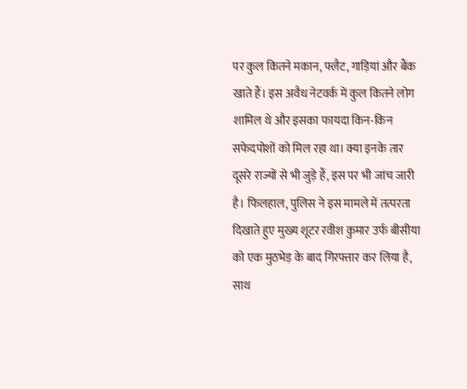पर कुल कितने मकान, फ्लैट, गाड़ियां और बैंक खाते हैं। इस अवैध नेटवर्क में कुल कितने लोग शामिल थे और इसका फायदा किन-किन सफेदपोशों को मिल रहा था। क्या इनके तार दूसरे राज्यों से भी जुड़े हैं, इस पर भी जांच जारी है। फिलहाल, पुलिस ने इस मामले में तत्परता दिखाते हुए मुख्य शूटर रवीश कुमार उर्फ बीसीया को एक मुठभेड़ के बाद गिरफ्तार कर लिया है, साथ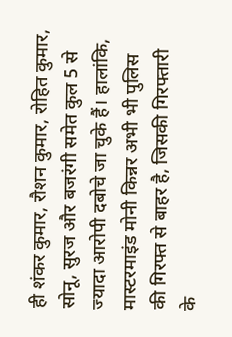ही शंकर कुमार, रौशन कुमार, रोहित कुमार, सोनू, सुरज और बजरंगी समेत कुल 5 से ज्यादा आरोपी दबोचे जा चुके हैं। हालांकि, मास्टरमाइंड मोनी किन्नर अभी भी पुलिस की गिरफ्त से बाहर है, जिसकी गिरफ्तारी के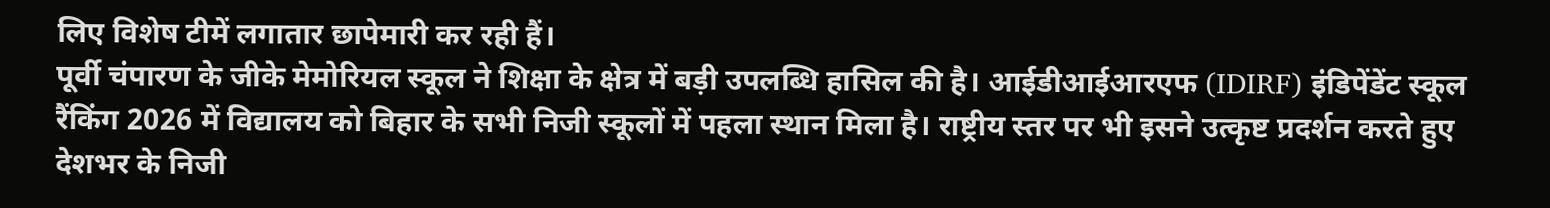लिए विशेष टीमें लगातार छापेमारी कर रही हैं।
पूर्वी चंपारण के जीके मेमोरियल स्कूल ने शिक्षा के क्षेत्र में बड़ी उपलब्धि हासिल की है। आईडीआईआरएफ (IDIRF) इंडिपेंडेंट स्कूल रैंकिंग 2026 में विद्यालय को बिहार के सभी निजी स्कूलों में पहला स्थान मिला है। राष्ट्रीय स्तर पर भी इसने उत्कृष्ट प्रदर्शन करते हुए देशभर के निजी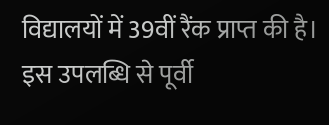विद्यालयों में 39वीं रैंक प्राप्त की है। इस उपलब्धि से पूर्वी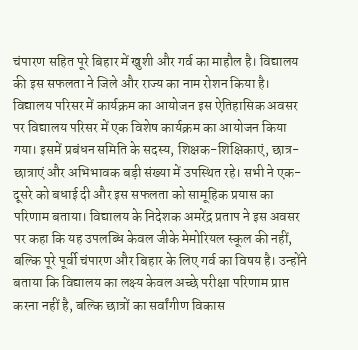चंपारण सहित पूरे बिहार में खुशी और गर्व का माहौल है। विद्यालय की इस सफलता ने जिले और राज्य का नाम रोशन किया है। विद्यालय परिसर में कार्यक्रम का आयोजन इस ऐतिहासिक अवसर पर विद्यालय परिसर में एक विशेष कार्यक्रम का आयोजन किया गया। इसमें प्रबंधन समिति के सदस्य, शिक्षक-शिक्षिकाएं, छात्र-छात्राएं और अभिभावक बड़ी संख्या में उपस्थित रहे। सभी ने एक-दूसरे को बधाई दी और इस सफलता को सामूहिक प्रयास का परिणाम बताया। विद्यालय के निदेशक अमरेंद्र प्रताप ने इस अवसर पर कहा कि यह उपलब्धि केवल जीके मेमोरियल स्कूल की नहीं, बल्कि पूरे पूर्वी चंपारण और बिहार के लिए गर्व का विषय है। उन्होंने बताया कि विद्यालय का लक्ष्य केवल अच्छे परीक्षा परिणाम प्राप्त करना नहीं है, बल्कि छात्रों का सर्वांगीण विकास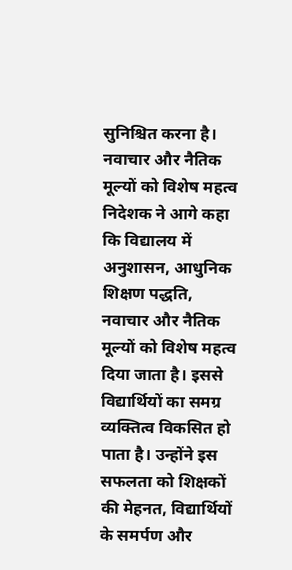सुनिश्चित करना है। नवाचार और नैतिक मूल्यों को विशेष महत्व निदेशक ने आगे कहा कि विद्यालय में अनुशासन, आधुनिक शिक्षण पद्धति, नवाचार और नैतिक मूल्यों को विशेष महत्व दिया जाता है। इससे विद्यार्थियों का समग्र व्यक्तित्व विकसित हो पाता है। उन्होंने इस सफलता को शिक्षकों की मेहनत, विद्यार्थियों के समर्पण और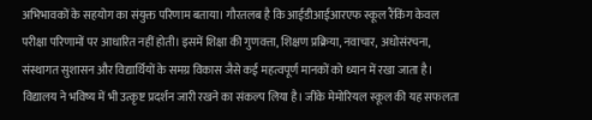अभिभावकों के सहयोग का संयुक्त परिणाम बताया। गौरतलब है कि आईडीआईआरएफ स्कूल रैंकिंग केवल परीक्षा परिणामों पर आधारित नहीं होती। इसमें शिक्षा की गुणवत्ता, शिक्षण प्रक्रिया, नवाचार, अधोसंरचना, संस्थागत सुशासन और विद्यार्थियों के समग्र विकास जैसे कई महत्वपूर्ण मानकों को ध्यान में रखा जाता है। विद्यालय ने भविष्य में भी उत्कृष्ट प्रदर्शन जारी रखने का संकल्प लिया है। जीके मेमोरियल स्कूल की यह सफलता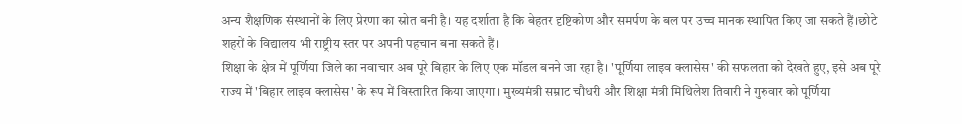अन्य शैक्षणिक संस्थानों के लिए प्रेरणा का स्रोत बनी है। यह दर्शाता है कि बेहतर दृष्टिकोण और समर्पण के बल पर उच्च मानक स्थापित किए जा सकते हैं।छोटे शहरों के विद्यालय भी राष्ट्रीय स्तर पर अपनी पहचान बना सकते हैं।
शिक्षा के क्षेत्र में पूर्णिया जिले का नवाचार अब पूरे बिहार के लिए एक मॉडल बनने जा रहा है। 'पूर्णिया लाइव क्लासेस' की सफलता को देखते हुए, इसे अब पूरे राज्य में 'बिहार लाइव क्लासेस' के रूप में विस्तारित किया जाएगा। मुख्यमंत्री सम्राट चौधरी और शिक्षा मंत्री मिथिलेश तिवारी ने गुरुवार को पूर्णिया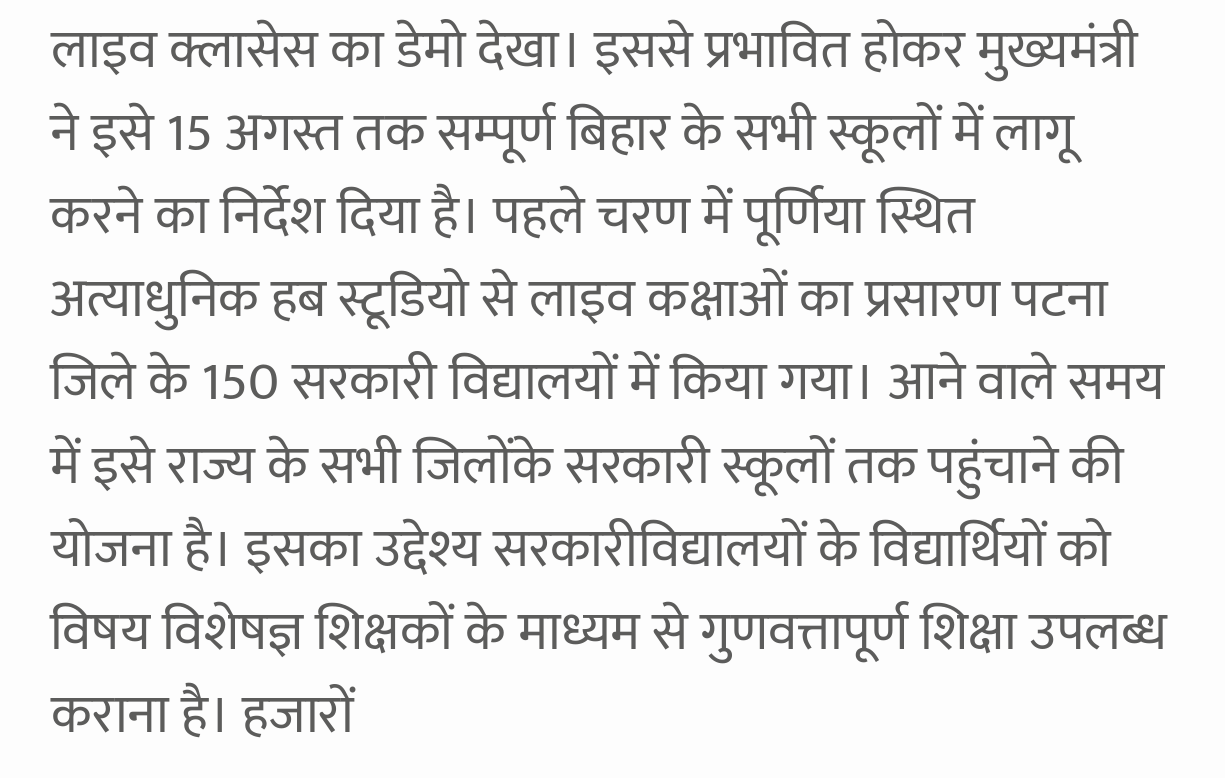लाइव क्लासेस का डेमो देखा। इससे प्रभावित होकर मुख्यमंत्री ने इसे 15 अगस्त तक सम्पूर्ण बिहार के सभी स्कूलों में लागू करने का निर्देश दिया है। पहले चरण में पूर्णिया स्थित अत्याधुनिक हब स्टूडियो से लाइव कक्षाओं का प्रसारण पटना जिले के 150 सरकारी विद्यालयों में किया गया। आने वाले समय में इसे राज्य के सभी जिलोंके सरकारी स्कूलों तक पहुंचाने की योजना है। इसका उद्देश्य सरकारीविद्यालयों के विद्यार्थियों को विषय विशेषज्ञ शिक्षकों के माध्यम से गुणवत्तापूर्ण शिक्षा उपलब्ध कराना है। हजारों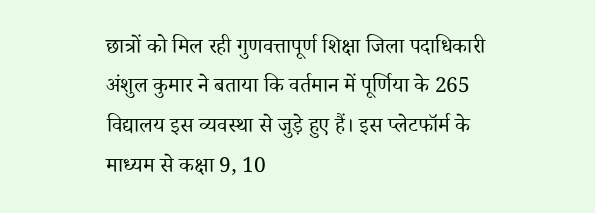छात्रों को मिल रही गुणवत्तापूर्ण शिक्षा जिला पदाधिकारी अंशुल कुमार ने बताया कि वर्तमान में पूर्णिया के 265 विद्यालय इस व्यवस्था से जुड़े हुए हैं। इस प्लेटफॉर्म के माध्यम से कक्षा 9, 10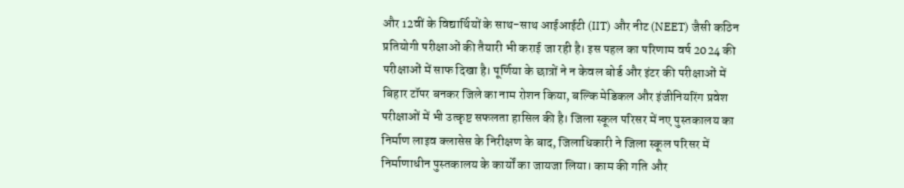और 12वीं के विद्यार्थियों के साथ-साथ आईआईटी (IIT) और नीट (NEET) जैसी कठिन प्रतियोगी परीक्षाओं की तैयारी भी कराई जा रही है। इस पहल का परिणाम वर्ष 2024 की परीक्षाओं में साफ दिखा है। पूर्णिया के छात्रों ने न केवल बोर्ड और इंटर की परीक्षाओं में बिहार टॉपर बनकर जिले का नाम रोशन किया, बल्कि मेडिकल और इंजीनियरिंग प्रवेश परीक्षाओं में भी उत्कृष्ट सफलता हासिल की है। जिला स्कूल परिसर में नए पुस्तकालय का निर्माण लाइव क्लासेस के निरीक्षण के बाद, जिलाधिकारी ने जिला स्कूल परिसर में निर्माणाधीन पुस्तकालय के कार्यों का जायजा लिया। काम की गति और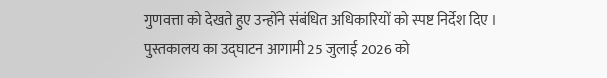गुणवत्ता को देखते हुए उन्होंने संबंधित अधिकारियों को स्पष्ट निर्देश दिए । पुस्तकालय का उद्घाटन आगामी 25 जुलाई 2026 को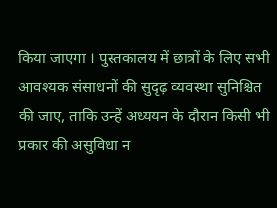किया जाएगा । पुस्तकालय में छात्रों के लिए सभी आवश्यक संसाधनों की सुदृढ़ व्यवस्था सुनिश्चित की जाए, ताकि उन्हें अध्ययन के दौरान किसी भी प्रकार की असुविधा न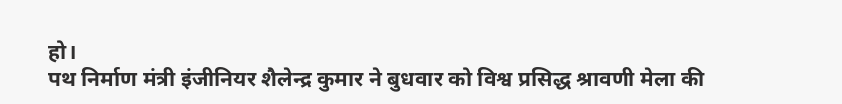हो।
पथ निर्माण मंत्री इंजीनियर शैलेन्द्र कुमार ने बुधवार को विश्व प्रसिद्ध श्रावणी मेला की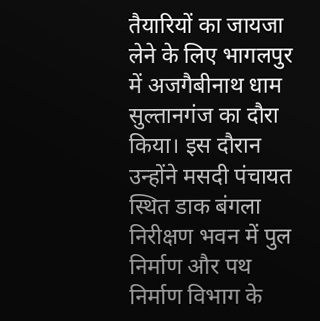तैयारियों का जायजा लेने के लिए भागलपुर में अजगैबीनाथ धाम सुल्तानगंज का दौरा किया। इस दौरान उन्होंने मसदी पंचायत स्थित डाक बंगला निरीक्षण भवन में पुल निर्माण और पथ निर्माण विभाग के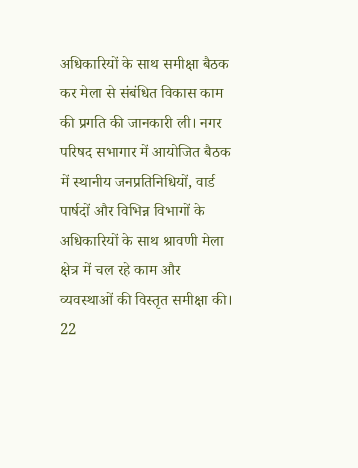अधिकारियों के साथ समीक्षा बैठक कर मेला से संबंधित विकास काम की प्रगति की जानकारी ली। नगर परिषद सभागार में आयोजित बैठक में स्थानीय जनप्रतिनिधियों, वार्ड पार्षदों और विभिन्न विभागों के अधिकारियों के साथ श्रावणी मेला क्षेत्र में चल रहे काम और व्यवस्थाओं की विस्तृत समीक्षा की। 22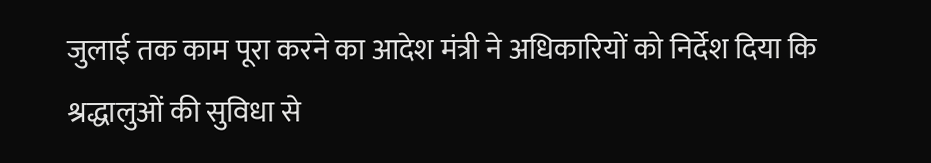जुलाई तक काम पूरा करने का आदेश मंत्री ने अधिकारियों को निर्देश दिया कि श्रद्धालुओं की सुविधा से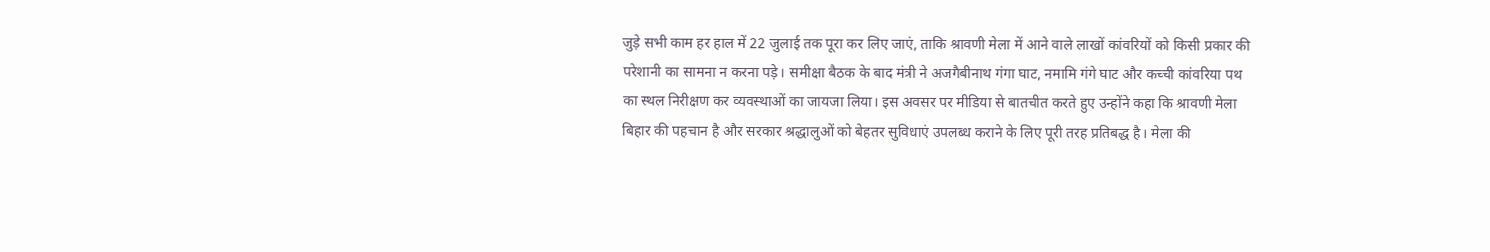जुड़े सभी काम हर हाल में 22 जुलाई तक पूरा कर लिए जाएं, ताकि श्रावणी मेला में आने वाले लाखों कांवरियों को किसी प्रकार की परेशानी का सामना न करना पड़े। समीक्षा बैठक के बाद मंत्री ने अजगैबीनाथ गंगा घाट, नमामि गंगे घाट और कच्ची कांवरिया पथ का स्थल निरीक्षण कर व्यवस्थाओं का जायजा लिया। इस अवसर पर मीडिया से बातचीत करते हुए उन्होंने कहा कि श्रावणी मेला बिहार की पहचान है और सरकार श्रद्धालुओं को बेहतर सुविधाएं उपलब्ध कराने के लिए पूरी तरह प्रतिबद्ध है। मेला की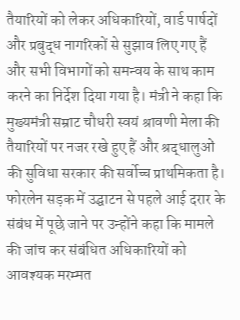तैयारियों को लेकर अधिकारियों, वार्ड पार्षदों और प्रबुद्ध नागरिकों से सुझाव लिए गए हैं और सभी विभागों को समन्वय के साथ काम करने का निर्देश दिया गया है। मंत्री ने कहा कि मुख्यमंत्री सम्राट चौधरी स्वयं श्रावणी मेला की तैयारियों पर नजर रखे हुए हैं और श्रद्धालुओं की सुविधा सरकार की सर्वोच्च प्राथमिकता है। फोरलेन सड़क में उद्घाटन से पहले आई दरार के संबंध में पूछे जाने पर उन्होंने कहा कि मामले की जांच कर संबंधित अधिकारियों को आवश्यक मरम्मत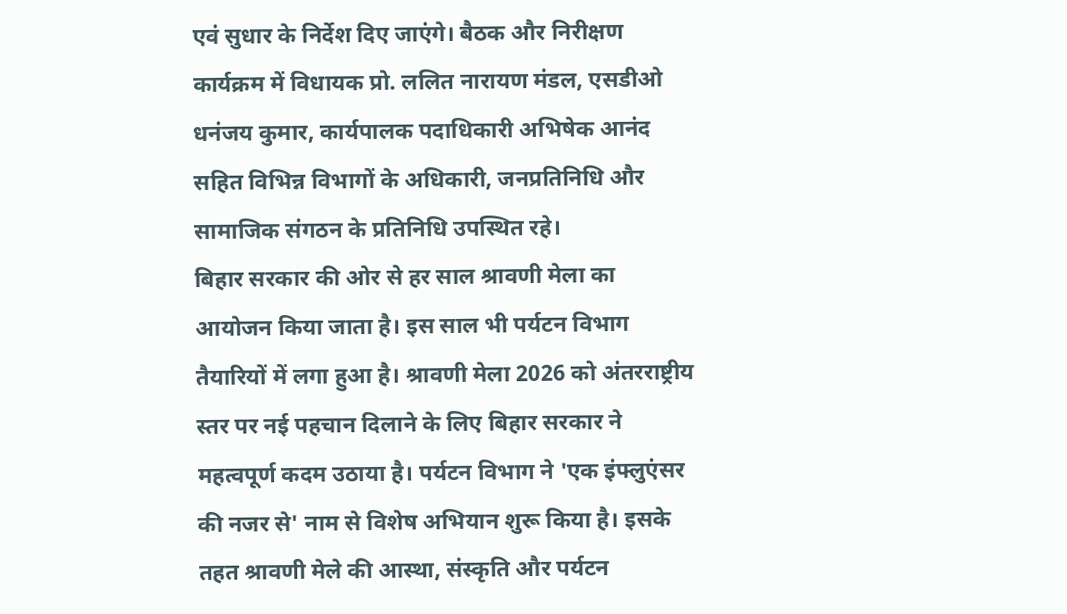एवं सुधार के निर्देश दिए जाएंगे। बैठक और निरीक्षण कार्यक्रम में विधायक प्रो. ललित नारायण मंडल, एसडीओ धनंजय कुमार, कार्यपालक पदाधिकारी अभिषेक आनंद सहित विभिन्न विभागों के अधिकारी, जनप्रतिनिधि और सामाजिक संगठन के प्रतिनिधि उपस्थित रहे।
बिहार सरकार की ओर से हर साल श्रावणी मेला का आयोजन किया जाता है। इस साल भी पर्यटन विभाग तैयारियों में लगा हुआ है। श्रावणी मेला 2026 को अंतरराष्ट्रीय स्तर पर नई पहचान दिलाने के लिए बिहार सरकार ने महत्वपूर्ण कदम उठाया है। पर्यटन विभाग ने 'एक इंफ्लुएंसर की नजर से' नाम से विशेष अभियान शुरू किया है। इसके तहत श्रावणी मेले की आस्था, संस्कृति और पर्यटन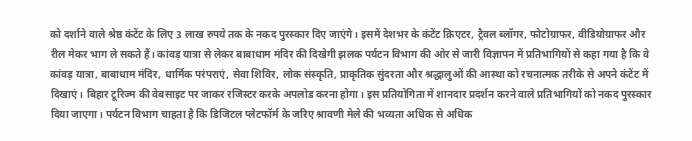को दर्शाने वाले श्रेष्ठ कंटेंट के लिए 3 लाख रुपये तक के नकद पुरस्कार दिए जाएंगे। इसमें देशभर के कंटेंट क्रिएटर, ट्रैवल ब्लॉगर, फोटोग्राफर, वीडियोग्राफर और रील मेकर भाग ले सकते हैं। कांवड़ यात्रा से लेकर बाबाधाम मंदिर की दिखेगी झलक पर्यटन विभाग की ओर से जारी विज्ञापन में प्रतिभागियों से कहा गया है कि वे कांवड़ यात्रा, बाबाधाम मंदिर, धार्मिक परंपराएं, सेवा शिविर, लोक संस्कृति, प्राकृतिक सुंदरता और श्रद्धालुओं की आस्था को रचनात्मक तरीके से अपने कंटेंट में दिखाएं। बिहार टूरिज्म की वेबसाइट पर जाकर रजिस्टर करके अपलोड करना होगा। इस प्रतियोगिता में शानदार प्रदर्शन करने वाले प्रतिभागियों को नकद पुरस्कार दिया जाएगा। पर्यटन विभाग चाहता है कि डिजिटल प्लेटफॉर्म के जरिए श्रावणी मेले की भव्यता अधिक से अधिक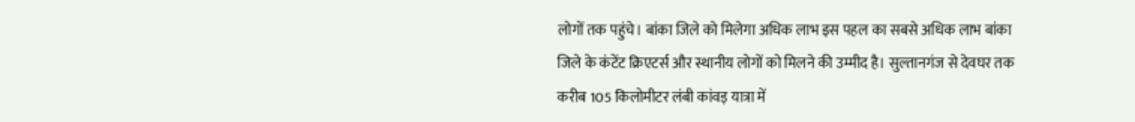लोगों तक पहुंचे। बांका जिले को मिलेगा अधिक लाभ इस पहल का सबसे अधिक लाभ बांका जिले के कंटेंट क्रिएटर्स और स्थानीय लोगों को मिलने की उम्मीद है। सुल्तानगंज से देवघर तक करीब 105 किलोमीटर लंबी कांवड़ यात्रा में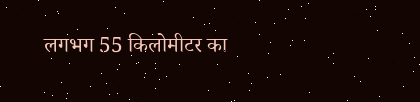लगभग 55 किलोमीटर का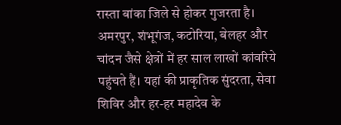रास्ता बांका जिले से होकर गुजरता है। अमरपुर, शंभूगंज, कटोरिया, बेलहर और चांदन जैसे क्षेत्रों में हर साल लाखों कांवरिये पहुंचते हैं। यहां की प्राकृतिक सुंदरता, सेवा शिविर और हर-हर महादेव के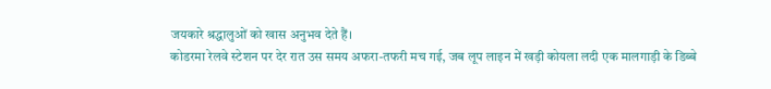जयकारे श्रद्धालुओं को खास अनुभव देते हैं।
कोडरमा रेलवे स्टेशन पर देर रात उस समय अफरा-तफरी मच गई, जब लूप लाइन में खड़ी कोयला लदी एक मालगाड़ी के डिब्बे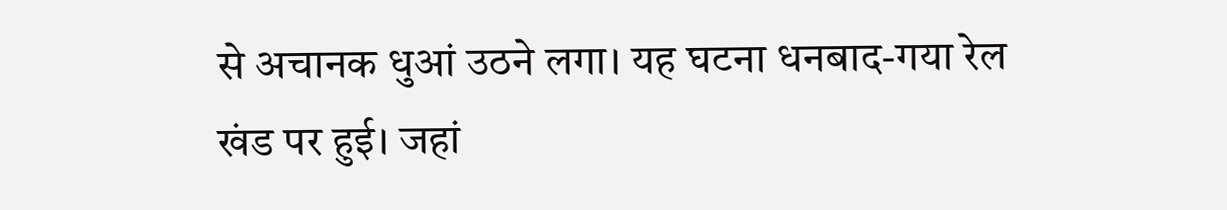से अचानक धुआं उठने लगा। यह घटना धनबाद-गया रेल खंड पर हुई। जहां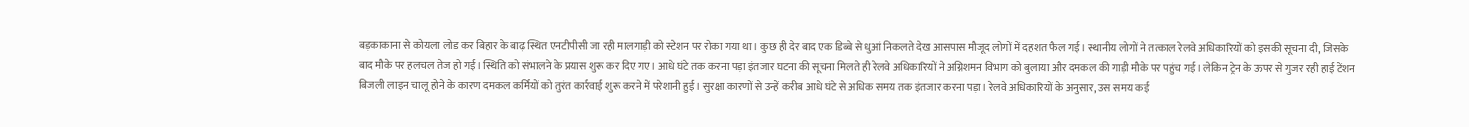बड़काकाना से कोयला लोड कर बिहार के बाढ़ स्थित एनटीपीसी जा रही मालगाड़ी को स्टेशन पर रोका गया था। कुछ ही देर बाद एक डिब्बे से धुआं निकलते देख आसपास मौजूद लोगों में दहशत फैल गई। स्थानीय लोगों ने तत्काल रेलवे अधिकारियों को इसकी सूचना दी, जिसके बाद मौके पर हलचल तेज हो गई। स्थिति को संभालने के प्रयास शुरू कर दिए गए। आधे घंटे तक करना पड़ा इंतजार घटना की सूचना मिलते ही रेलवे अधिकारियों ने अग्निशमन विभाग को बुलाया और दमकल की गाड़ी मौके पर पहुंच गई। लेकिन ट्रेन के ऊपर से गुजर रही हाई टेंशन बिजली लाइन चालू होने के कारण दमकल कर्मियों को तुरंत कार्रवाई शुरू करने में परेशानी हुई। सुरक्षा कारणों से उन्हें करीब आधे घंटे से अधिक समय तक इंतजार करना पड़ा। रेलवे अधिकारियों के अनुसार, उस समय कई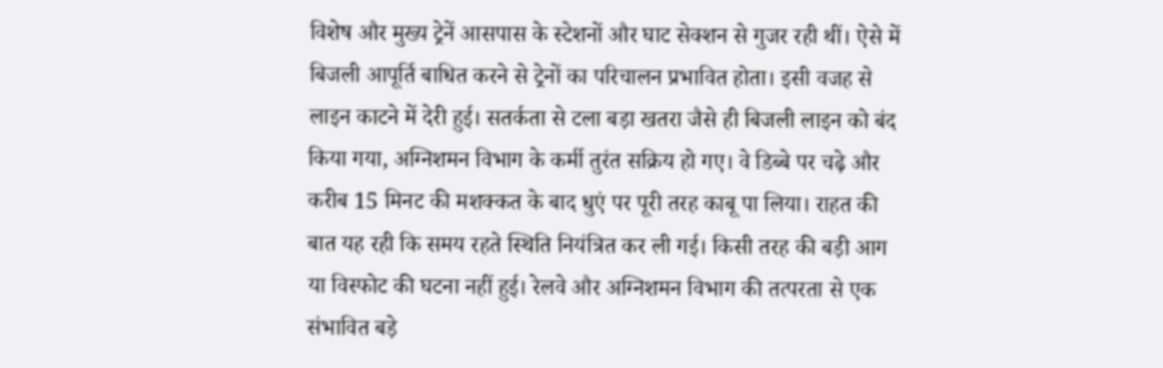विशेष और मुख्य ट्रेनें आसपास के स्टेशनों और घाट सेक्शन से गुजर रही थीं। ऐसे में बिजली आपूर्ति बाधित करने से ट्रेनों का परिचालन प्रभावित होता। इसी वजह से लाइन काटने में देरी हुई। सतर्कता से टला बड़ा खतरा जैसे ही बिजली लाइन को बंद किया गया, अग्निशमन विभाग के कर्मी तुरंत सक्रिय हो गए। वे डिब्बे पर चढ़े और करीब 15 मिनट की मशक्कत के बाद धुएं पर पूरी तरह काबू पा लिया। राहत की बात यह रही कि समय रहते स्थिति नियंत्रित कर ली गई। किसी तरह की बड़ी आग या विस्फोट की घटना नहीं हुई। रेलवे और अग्निशमन विभाग की तत्परता से एक संभावित बड़े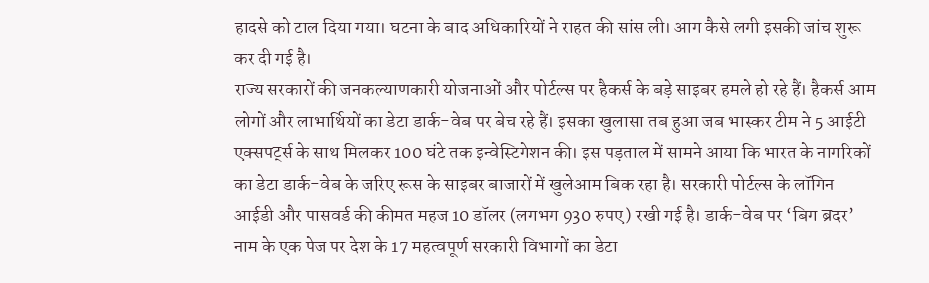हादसे को टाल दिया गया। घटना के बाद अधिकारियों ने राहत की सांस ली। आग कैसे लगी इसकी जांच शुरू कर दी गई है।
राज्य सरकारों की जनकल्याणकारी योजनाओं और पोर्टल्स पर हैकर्स के बड़े साइबर हमले हो रहे हैं। हैकर्स आम लोगों और लाभार्थियों का डेटा डार्क-वेब पर बेच रहे हैं। इसका खुलासा तब हुआ जब भास्कर टीम ने 5 आईटी एक्सपर्ट्स के साथ मिलकर 100 घंटे तक इन्वेस्टिगेशन की। इस पड़ताल में सामने आया कि भारत के नागरिकों का डेटा डार्क-वेब के जरिए रूस के साइबर बाजारों में खुलेआम बिक रहा है। सरकारी पोर्टल्स के लॉगिन आईडी और पासवर्ड की कीमत महज 10 डॉलर (लगभग 930 रुपए) रखी गई है। डार्क-वेब पर ‘बिग ब्रदर’ नाम के एक पेज पर देश के 17 महत्वपूर्ण सरकारी विभागों का डेटा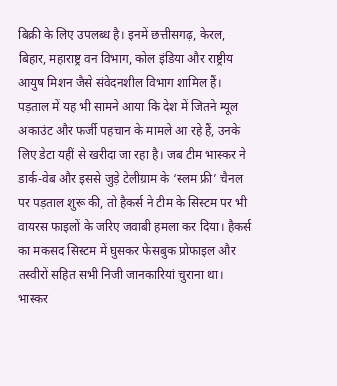बिक्री के लिए उपलब्ध है। इनमें छत्तीसगढ़, केरल, बिहार, महाराष्ट्र वन विभाग, कोल इंडिया और राष्ट्रीय आयुष मिशन जैसे संवेदनशील विभाग शामिल हैं। पड़ताल में यह भी सामने आया कि देश में जितने म्यूल अकाउंट और फर्जी पहचान के मामले आ रहे हैं, उनके लिए डेटा यहीं से खरीदा जा रहा है। जब टीम भास्कर ने डार्क-वेब और इससे जुड़े टेलीग्राम के ‘स्लम फ्री’ चैनल पर पड़ताल शुरू की, तो हैकर्स ने टीम के सिस्टम पर भी वायरस फाइलों के जरिए जवाबी हमला कर दिया। हैकर्स का मकसद सिस्टम में घुसकर फेसबुक प्रोफाइल और तस्वीरों सहित सभी निजी जानकारियां चुराना था। भास्कर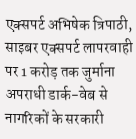एक्सपर्ट अभिषेक त्रिपाठी, साइबर एक्सपर्ट लापरवाही पर 1 करोड़ तक जुर्माना अपराधी डार्क-वेब से नागरिकों के सरकारी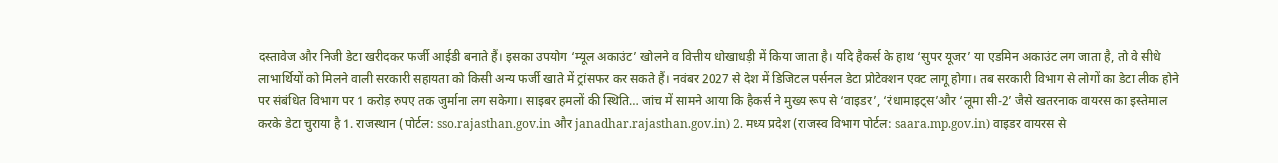दस्तावेज और निजी डेटा खरीदकर फर्जी आईडी बनाते हैं। इसका उपयोग ‘म्यूल अकाउंट’ खोलने व वित्तीय धोखाधड़ी में किया जाता है। यदि हैकर्स के हाथ ‘सुपर यूजर’ या एडमिन अकाउंट लग जाता है, तो वे सीधे लाभार्थियों को मिलने वाली सरकारी सहायता को किसी अन्य फर्जी खाते में ट्रांसफर कर सकते हैं। नवंबर 2027 से देश में डिजिटल पर्सनल डेटा प्रोटेक्शन एक्ट लागू होगा। तब सरकारी विभाग से लोगों का डेटा लीक होने पर संबंधित विभाग पर 1 करोड़ रुपए तक जुर्माना लग सकेगा। साइबर हमलों की स्थिति… जांच में सामने आया कि हैकर्स ने मुख्य रूप से ‘वाइडर’, ‘रंधामाइट्स’और ‘लूमा सी-2’ जैसे खतरनाक वायरस का इस्तेमाल करके डेटा चुराया है 1. राजस्थान (पोर्टल: sso.rajasthan.gov.in और janadhar.rajasthan.gov.in) 2. मध्य प्रदेश (राजस्व विभाग पोर्टल: saara.mp.gov.in) वाइडर वायरस से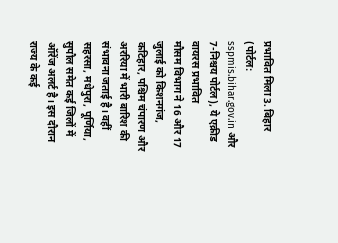प्रभावित मिला 3. बिहार (पोर्टल: sspmis.bihar.gov.in और 7-निश्चय पोर्टल), ये एक्रीड वायरस प्रभावित
मौसम विभाग ने 16 और 17 जुलाई को किशनगंज, कटिहार, पश्चिम चंपारण और अररिया में भारी बारिश की संभावना जताई है। वहीं सहरसा, मधेपुरा, पूर्णिया, सुपौल समेत कई जिलों में ऑरेंज अलर्ट है। इस दौरान राज्य के कई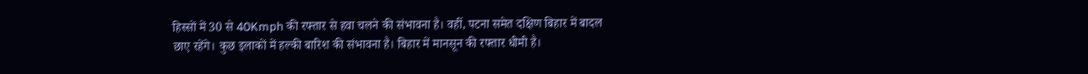हिस्सों में 30 से 40Kmph की रफ्तार से हवा चलने की संभावना है। वहीं, पटना समेत दक्षिण बिहार में बादल छाए रहेंगे। कुछ इलाकों में हल्की बारिश की संभावना है। बिहार में मानसून की रफ्तार धीमी है।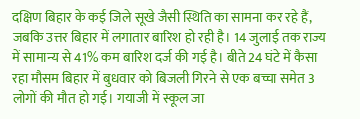दक्षिण बिहार के कई जिले सूखे जैसी स्थिति का सामना कर रहे हैं, जबकि उत्तर बिहार में लगातार बारिश हो रही है। 14 जुलाई तक राज्य में सामान्य से 41% कम बारिश दर्ज की गई है। बीते 24 घंटे में कैसा रहा मौसम बिहार में बुधवार को बिजली गिरने से एक बच्चा समेत 3 लोगों की मौत हो गई। गयाजी में स्कूल जा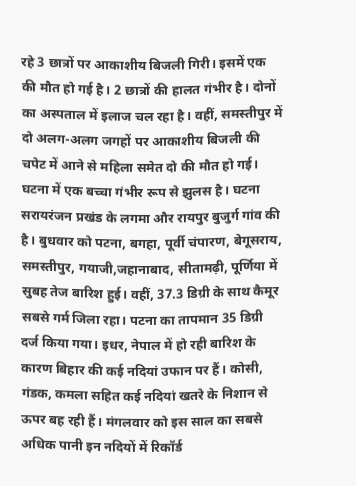रहे 3 छात्रों पर आकाशीय बिजली गिरी। इसमें एक की मौत हो गई है। 2 छात्रों की हालत गंभीर है। दोनों का अस्पताल में इलाज चल रहा है। वहीं, समस्तीपुर में दो अलग-अलग जगहों पर आकाशीय बिजली की चपेट में आने से महिला समेत दो की मौत हो गई। घटना में एक बच्चा गंभीर रूप से झुलस है। घटना सरायरंजन प्रखंड के लगमा और रायपुर बुजुर्ग गांव की है। बुधवार को पटना, बगहा, पूर्वी चंपारण, बेगूसराय, समस्तीपुर, गयाजी,जहानाबाद, सीतामढ़ी, पूर्णिया में सुबह तेज बारिश हुई। वहीं, 37.3 डिग्री के साथ कैमूर सबसे गर्म जिला रहा। पटना का तापमान 35 डिग्री दर्ज किया गया। इधर, नेपाल में हो रही बारिश के कारण बिहार की कई नदियां उफान पर हैं। कोसी, गंडक, कमला सहित कई नदियां खतरे के निशान से ऊपर बह रही हैं। मंगलवार को इस साल का सबसे अधिक पानी इन नदियों में रिकॉर्ड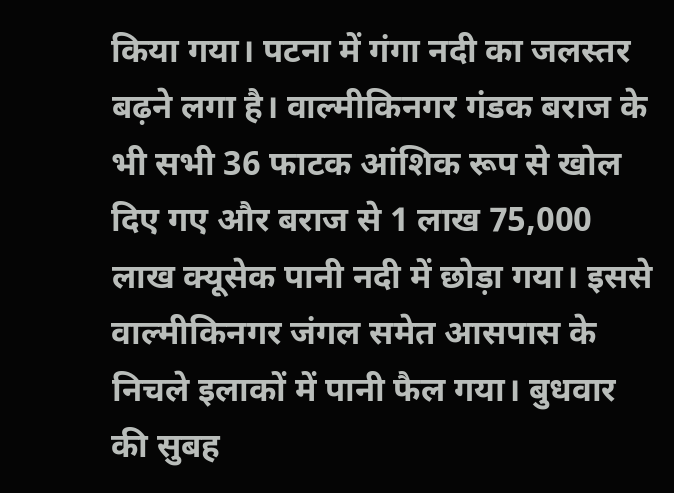किया गया। पटना में गंगा नदी का जलस्तर बढ़ने लगा है। वाल्मीकिनगर गंडक बराज के भी सभी 36 फाटक आंशिक रूप से खोल दिए गए और बराज से 1 लाख 75,000 लाख क्यूसेक पानी नदी में छोड़ा गया। इससे वाल्मीकिनगर जंगल समेत आसपास के निचले इलाकों में पानी फैल गया। बुधवार की सुबह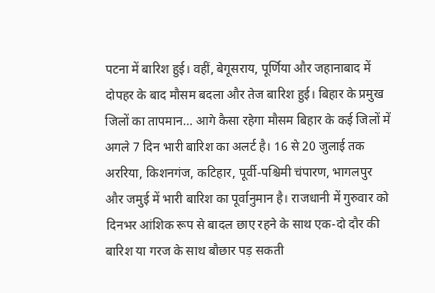पटना में बारिश हुई। वहीं, बेगूसराय, पूर्णिया और जहानाबाद में दोपहर के बाद मौसम बदला और तेज बारिश हुई। बिहार के प्रमुख जिलों का तापमान… आगे कैसा रहेगा मौसम बिहार के कई जिलों में अगले 7 दिन भारी बारिश का अलर्ट है। 16 से 20 जुलाई तक अररिया, किशनगंज, कटिहार, पूर्वी-पश्चिमी चंपारण, भागलपुर और जमुई में भारी बारिश का पूर्वानुमान है। राजधानी में गुरुवार को दिनभर आंशिक रूप से बादल छाए रहने के साथ एक-दो दौर की बारिश या गरज के साथ बौछार पड़ सकती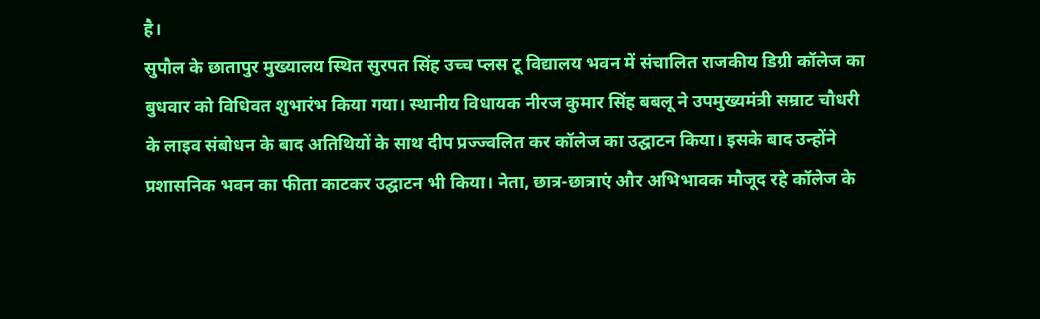है।
सुपौल के छातापुर मुख्यालय स्थित सुरपत सिंह उच्च प्लस टू विद्यालय भवन में संचालित राजकीय डिग्री कॉलेज का बुधवार को विधिवत शुभारंभ किया गया। स्थानीय विधायक नीरज कुमार सिंह बबलू ने उपमुख्यमंत्री सम्राट चौधरी के लाइव संबोधन के बाद अतिथियों के साथ दीप प्रज्ज्वलित कर कॉलेज का उद्घाटन किया। इसके बाद उन्होंने प्रशासनिक भवन का फीता काटकर उद्घाटन भी किया। नेता, छात्र-छात्राएं और अभिभावक मौजूद रहे कॉलेज के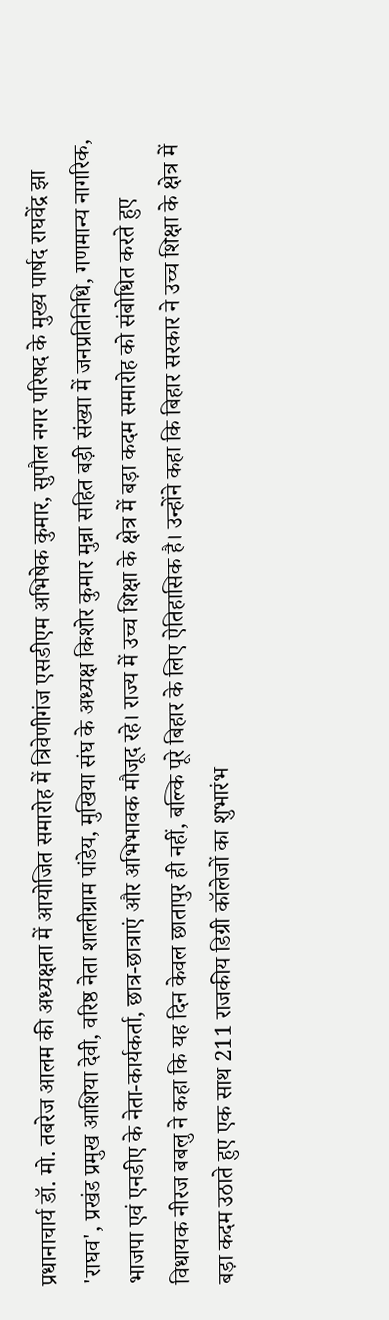प्रधानाचार्य डॉ. मो. तबरेज आलम की अध्यक्षता में आयोजित समारोह में त्रिवेणीगंज एसडीएम अभिषेक कुमार, सुपौल नगर परिषद के मुख्य पार्षद राघवेंद्र झा 'राघव', प्रखंड प्रमुख आशिया देवी, वरिष्ठ नेता शालीग्राम पांडेय, मुखिया संघ के अध्यक्ष किशोर कुमार मुन्ना सहित बड़ी संख्या में जनप्रतिनिधि, गणमान्य नागरिक, भाजपा एवं एनडीए के नेता-कार्यकर्ता, छात्र-छात्राएं और अभिभावक मौजूद रहे। राज्य में उच्च शिक्षा के क्षेत्र में बड़ा कदम समारोह को संबोधित करते हुए विधायक नीरज बबलु ने कहा कि यह दिन केवल छातापुर ही नहीं, बल्कि पूरे बिहार के लिए ऐतिहासिक है। उन्होंने कहा कि बिहार सरकार ने उच्च शिक्षा के क्षेत्र में बड़ा कदम उठाते हुए एक साथ 211 राजकीय डिग्री कॉलेजों का शुभारंभ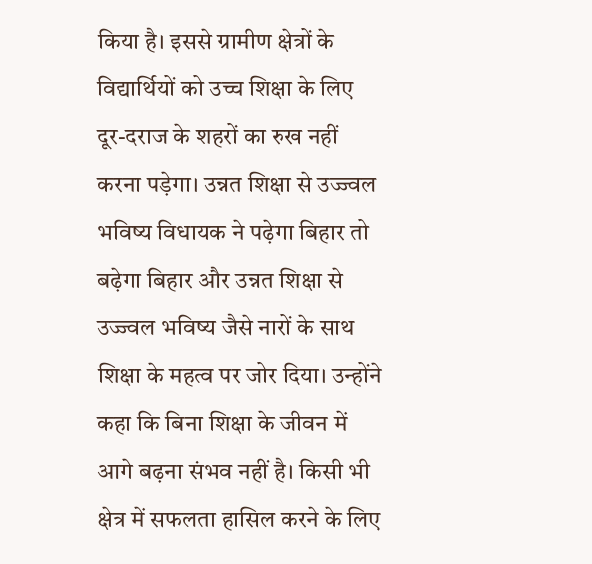किया है। इससे ग्रामीण क्षेत्रों के विद्यार्थियों को उच्च शिक्षा के लिए दूर-दराज के शहरों का रुख नहीं करना पड़ेगा। उन्नत शिक्षा से उज्ज्वल भविष्य विधायक ने पढ़ेगा बिहार तो बढ़ेगा बिहार और उन्नत शिक्षा से उज्ज्वल भविष्य जैसे नारों के साथ शिक्षा के महत्व पर जोर दिया। उन्होंने कहा कि बिना शिक्षा के जीवन में आगे बढ़ना संभव नहीं है। किसी भी क्षेत्र में सफलता हासिल करने के लिए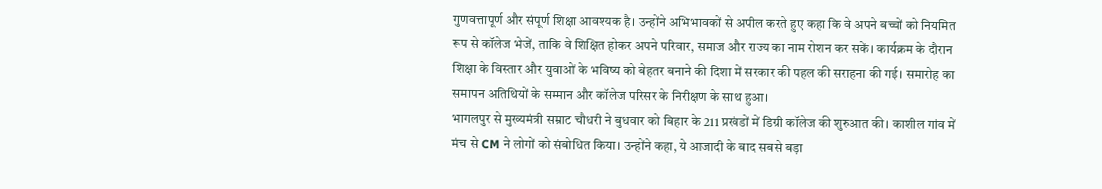गुणवत्तापूर्ण और संपूर्ण शिक्षा आवश्यक है। उन्होंने अभिभावकों से अपील करते हुए कहा कि वे अपने बच्चों को नियमित रूप से कॉलेज भेजें, ताकि वे शिक्षित होकर अपने परिवार, समाज और राज्य का नाम रोशन कर सकें। कार्यक्रम के दौरान शिक्षा के विस्तार और युवाओं के भविष्य को बेहतर बनाने की दिशा में सरकार की पहल की सराहना की गई। समारोह का समापन अतिथियों के सम्मान और कॉलेज परिसर के निरीक्षण के साथ हुआ।
भागलपुर से मुख्यमंत्री सम्राट चौधरी ने बुधवार को बिहार के 211 प्रखंडों में डिग्री कॉलेज की शुरुआत की। काशील गांव में मंच से CM ने लोगों को संबोधित किया। उन्होंने कहा, ये आजादी के बाद सबसे बड़ा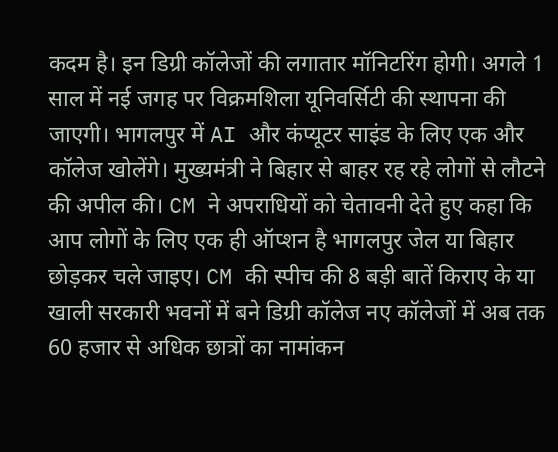कदम है। इन डिग्री कॉलेजों की लगातार मॉनिटरिंग होगी। अगले 1 साल में नई जगह पर विक्रमशिला यूनिवर्सिटी की स्थापना की जाएगी। भागलपुर में AI और कंप्यूटर साइंड के लिए एक और कॉलेज खोलेंगे। मुख्यमंत्री ने बिहार से बाहर रह रहे लोगों से लौटने की अपील की। CM ने अपराधियों को चेतावनी देते हुए कहा कि आप लोगों के लिए एक ही ऑप्शन है भागलपुर जेल या बिहार छोड़कर चले जाइए। CM की स्पीच की 8 बड़ी बातें किराए के या खाली सरकारी भवनों में बने डिग्री कॉलेज नए कॉलेजों में अब तक 60 हजार से अधिक छात्रों का नामांकन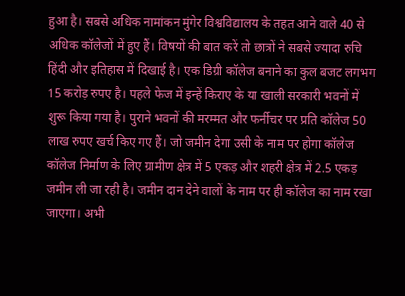हुआ है। सबसे अधिक नामांकन मुंगेर विश्वविद्यालय के तहत आने वाले 40 से अधिक कॉलेजों में हुए हैं। विषयों की बात करें तो छात्रों ने सबसे ज्यादा रुचि हिंदी और इतिहास में दिखाई है। एक डिग्री कॉलेज बनाने का कुल बजट लगभग 15 करोड़ रुपए है। पहले फेज में इन्हें किराए के या खाली सरकारी भवनों में शुरू किया गया है। पुराने भवनों की मरम्मत और फर्नीचर पर प्रति कॉलेज 50 लाख रुपए खर्च किए गए हैं। जो जमीन देगा उसी के नाम पर होगा कॉलेज कॉलेज निर्माण के लिए ग्रामीण क्षेत्र में 5 एकड़ और शहरी क्षेत्र में 2.5 एकड़ जमीन ली जा रही है। जमीन दान देने वालों के नाम पर ही कॉलेज का नाम रखा जाएगा। अभी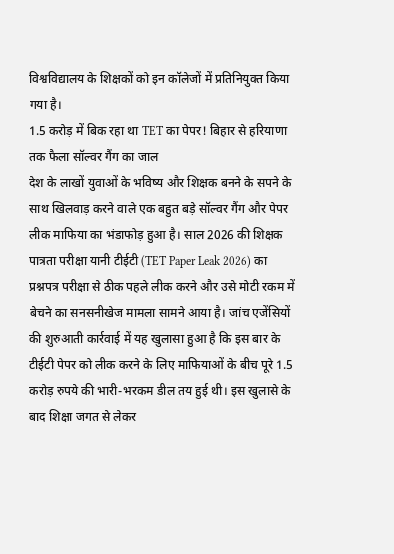विश्वविद्यालय के शिक्षकों को इन कॉलेजों में प्रतिनियुक्त किया गया है।
1.5 करोड़ में बिक रहा था TET का पेपर! बिहार से हरियाणा तक फैला सॉल्वर गैंग का जाल
देश के लाखों युवाओं के भविष्य और शिक्षक बनने के सपने के साथ खिलवाड़ करने वाले एक बहुत बड़े सॉल्वर गैंग और पेपर लीक माफिया का भंडाफोड़ हुआ है। साल 2026 की शिक्षक पात्रता परीक्षा यानी टीईटी (TET Paper Leak 2026) का प्रश्नपत्र परीक्षा से ठीक पहले लीक करने और उसे मोटी रकम में बेचने का सनसनीखेज मामला सामने आया है। जांच एजेंसियों की शुरुआती कार्रवाई में यह खुलासा हुआ है कि इस बार के टीईटी पेपर को लीक करने के लिए माफियाओं के बीच पूरे 1.5 करोड़ रुपये की भारी-भरकम डील तय हुई थी। इस खुलासे के बाद शिक्षा जगत से लेकर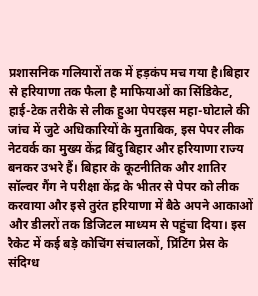प्रशासनिक गलियारों तक में हड़कंप मच गया है।बिहार से हरियाणा तक फैला है माफियाओं का सिंडिकेट, हाई-टेक तरीके से लीक हुआ पेपरइस महा-घोटाले की जांच में जुटे अधिकारियों के मुताबिक, इस पेपर लीक नेटवर्क का मुख्य केंद्र बिंदु बिहार और हरियाणा राज्य बनकर उभरे हैं। बिहार के कूटनीतिक और शातिर सॉल्वर गैंग ने परीक्षा केंद्र के भीतर से पेपर को लीक करवाया और इसे तुरंत हरियाणा में बैठे अपने आकाओं और डीलरों तक डिजिटल माध्यम से पहुंचा दिया। इस रैकेट में कई बड़े कोचिंग संचालकों, प्रिंटिंग प्रेस के संदिग्ध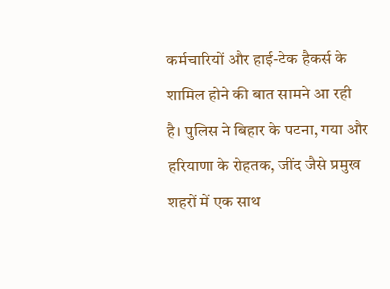कर्मचारियों और हाई-टेक हैकर्स के शामिल होने की बात सामने आ रही है। पुलिस ने बिहार के पटना, गया और हरियाणा के रोहतक, जींद जैसे प्रमुख शहरों में एक साथ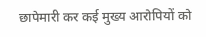छापेमारी कर कई मुख्य आरोपियों को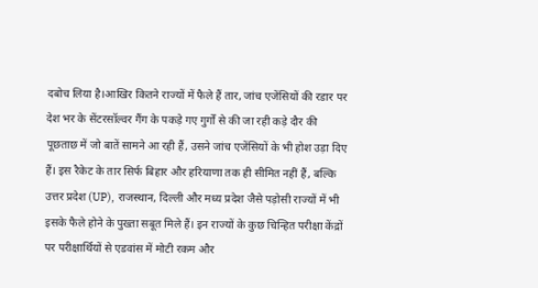दबोच लिया है।आखिर कितने राज्यों में फैले हैं तार, जांच एजेंसियों की रडार पर देश भर के सेंटरसॉल्वर गैंग के पकड़े गए गुर्गों से की जा रही कड़े दौर की पूछताछ में जो बातें सामने आ रही हैं, उसने जांच एजेंसियों के भी होश उड़ा दिए हैं। इस रैकेट के तार सिर्फ बिहार और हरियाणा तक ही सीमित नहीं हैं, बल्कि उत्तर प्रदेश (UP), राजस्थान, दिल्ली और मध्य प्रदेश जैसे पड़ोसी राज्यों में भी इसके फैले होने के पुख्ता सबूत मिले हैं। इन राज्यों के कुछ चिन्हित परीक्षा केंद्रों पर परीक्षार्थियों से एडवांस में मोटी रकम और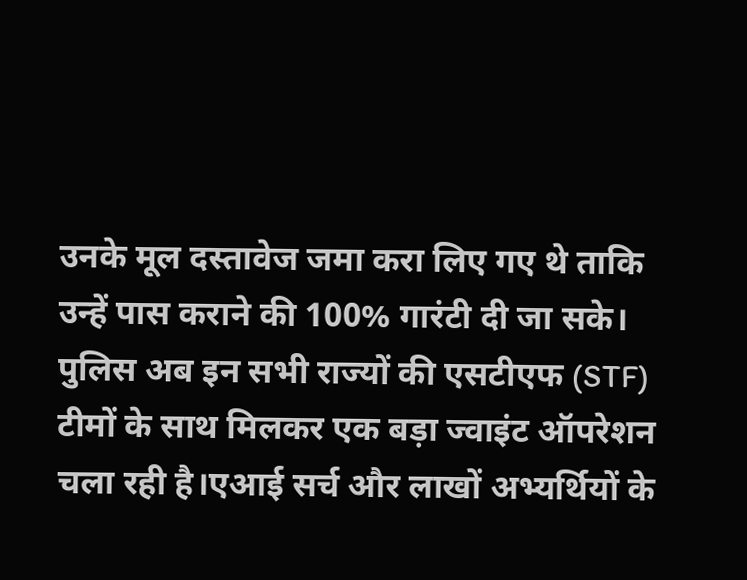उनके मूल दस्तावेज जमा करा लिए गए थे ताकि उन्हें पास कराने की 100% गारंटी दी जा सके। पुलिस अब इन सभी राज्यों की एसटीएफ (STF) टीमों के साथ मिलकर एक बड़ा ज्वाइंट ऑपरेशन चला रही है।एआई सर्च और लाखों अभ्यर्थियों के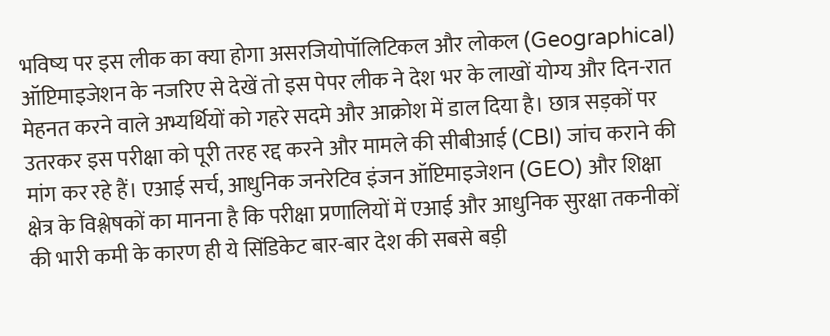भविष्य पर इस लीक का क्या होगा असरजियोपॉलिटिकल और लोकल (Geographical) ऑप्टिमाइजेशन के नजरिए से देखें तो इस पेपर लीक ने देश भर के लाखों योग्य और दिन-रात मेहनत करने वाले अभ्यर्थियों को गहरे सदमे और आक्रोश में डाल दिया है। छात्र सड़कों पर उतरकर इस परीक्षा को पूरी तरह रद्द करने और मामले की सीबीआई (CBI) जांच कराने की मांग कर रहे हैं। एआई सर्च, आधुनिक जनरेटिव इंजन ऑप्टिमाइजेशन (GEO) और शिक्षा क्षेत्र के विश्लेषकों का मानना है कि परीक्षा प्रणालियों में एआई और आधुनिक सुरक्षा तकनीकों की भारी कमी के कारण ही ये सिंडिकेट बार-बार देश की सबसे बड़ी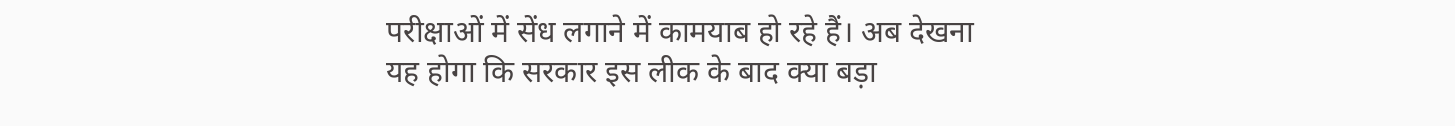परीक्षाओं में सेंध लगाने में कामयाब हो रहे हैं। अब देखना यह होगा कि सरकार इस लीक के बाद क्या बड़ा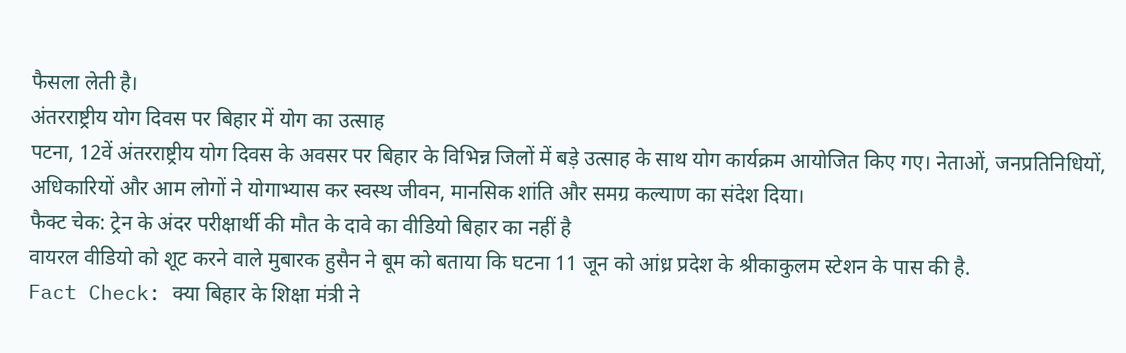फैसला लेती है।
अंतरराष्ट्रीय योग दिवस पर बिहार में योग का उत्साह
पटना, 12वें अंतरराष्ट्रीय योग दिवस के अवसर पर बिहार के विभिन्न जिलों में बड़े उत्साह के साथ योग कार्यक्रम आयोजित किए गए। नेताओं, जनप्रतिनिधियों, अधिकारियों और आम लोगों ने योगाभ्यास कर स्वस्थ जीवन, मानसिक शांति और समग्र कल्याण का संदेश दिया।
फैक्ट चेक: ट्रेन के अंदर परीक्षार्थी की मौत के दावे का वीडियो बिहार का नहीं है
वायरल वीडियो को शूट करने वाले मुबारक हुसैन ने बूम को बताया कि घटना 11 जून को आंध्र प्रदेश के श्रीकाकुलम स्टेशन के पास की है.
Fact Check: क्या बिहार के शिक्षा मंत्री ने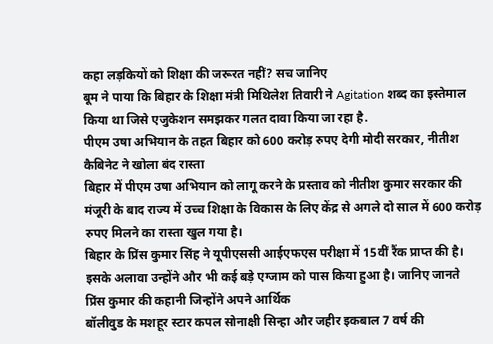कहा लड़कियों को शिक्षा की जरूरत नहीं? सच जानिए
बूम ने पाया कि बिहार के शिक्षा मंत्री मिथिलेश तिवारी ने Agitation शब्द का इस्तेमाल किया था जिसे एजुकेशन समझकर गलत दावा किया जा रहा है.
पीएम उषा अभियान के तहत बिहार को 600 करोड़ रुपए देगी मोदी सरकार, नीतीश कैबिनेट ने खोला बंद रास्ता
बिहार में पीएम उषा अभियान को लागू करने के प्रस्ताव को नीतीश कुमार सरकार की मंजूरी के बाद राज्य में उच्च शिक्षा के विकास के लिए केंद्र से अगले दो साल में 600 करोड़ रुपए मिलने का रास्ता खुल गया है।
बिहार के प्रिंस कुमार सिंह ने यूपीएससी आईएफएस परीक्षा में 15वीं रैंक प्राप्त की है। इसके अलावा उन्होंने और भी कई बड़े एग्जाम को पास किया हुआ है। जानिए जानते प्रिंस कुमार की कहानी जिन्होंने अपने आर्थिक
बॉलीवुड के मशहूर स्टार कपल सोनाक्षी सिन्हा और जहीर इकबाल 7 वर्ष की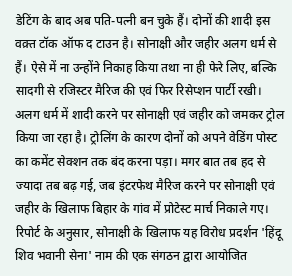डेटिंग के बाद अब पति-पत्नी बन चुके हैं। दोनों की शादी इस वक़्त टॉक ऑफ द टाउन है। सोनाक्षी और जहीर अलग धर्म से हैं। ऐसे में ना उन्होंने निकाह किया तथा ना ही फेरे लिए, बल्कि सादगी से रजिस्टर मैरिज की एवं फिर रिसेप्शन पार्टी रखी। अलग धर्म में शादी करने पर सोनाक्षी एवं जहीर को जमकर ट्रोल किया जा रहा है। ट्रोलिंग के कारण दोनों को अपने वेडिंग पोस्ट का कमेंट सेक्शन तक बंद करना पड़ा। मगर बात तब हद से ज्यादा तब बढ़ गई, जब इंटरफेथ मैरिज करने पर सोनाक्षी एवं जहीर के खिलाफ बिहार के गांव में प्रोटेस्ट मार्च निकाले गए। रिपोर्ट के अनुसार, सोनाक्षी के खिलाफ यह विरोध प्रदर्शन 'हिंदू शिव भवानी सेना' नाम की एक संगठन द्वारा आयोजित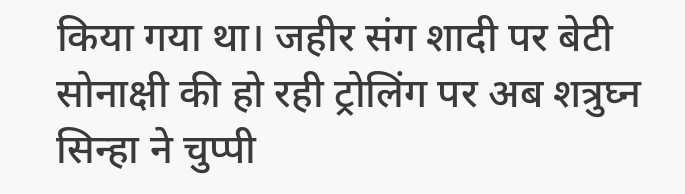किया गया था। जहीर संग शादी पर बेटी सोनाक्षी की हो रही ट्रोलिंग पर अब शत्रुघ्न सिन्हा ने चुप्पी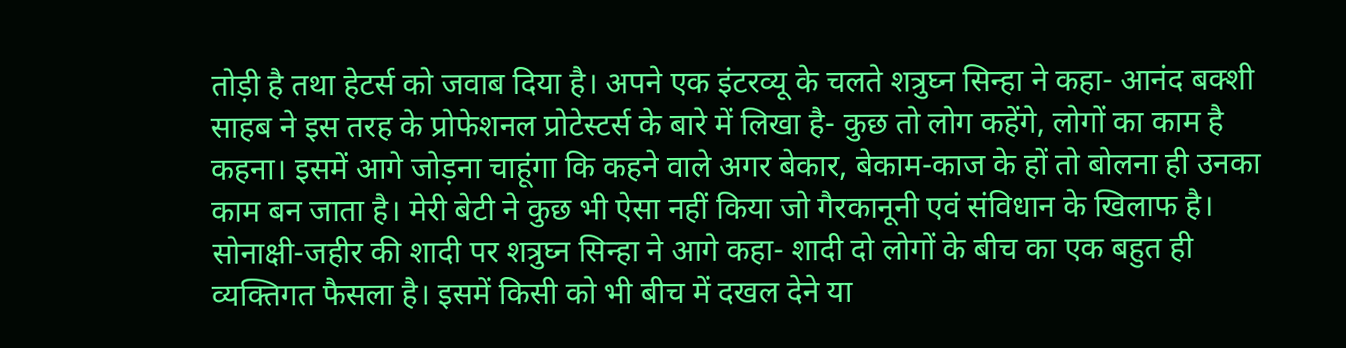तोड़ी है तथा हेटर्स को जवाब दिया है। अपने एक इंटरव्यू के चलते शत्रुघ्न सिन्हा ने कहा- आनंद बक्शी साहब ने इस तरह के प्रोफेशनल प्रोटेस्टर्स के बारे में लिखा है- कुछ तो लोग कहेंगे, लोगों का काम है कहना। इसमें आगे जोड़ना चाहूंगा कि कहने वाले अगर बेकार, बेकाम-काज के हों तो बोलना ही उनका काम बन जाता है। मेरी बेटी ने कुछ भी ऐसा नहीं किया जो गैरकानूनी एवं संविधान के खिलाफ है। सोनाक्षी-जहीर की शादी पर शत्रुघ्न सिन्हा ने आगे कहा- शादी दो लोगों के बीच का एक बहुत ही व्यक्तिगत फैसला है। इसमें किसी को भी बीच में दखल देने या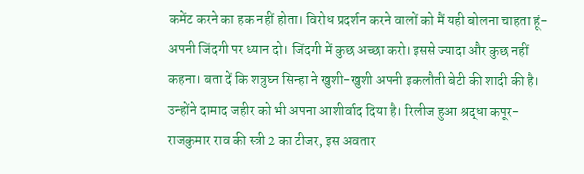कमेंट करने का हक नहीं होता। विरोध प्रदर्शन करने वालों को मैं यही बोलना चाहता हूं- अपनी जिंदगी पर ध्यान दो। जिंदगी में कुछ अच्छा करो। इससे ज्यादा और कुछ नहीं कहना। बता दें कि शत्रुघ्न सिन्हा ने खुशी-खुशी अपनी इकलौती बेटी की शादी की है। उन्होंने दामाद जहीर को भी अपना आशीर्वाद दिया है। रिलीज हुआ श्रद्धा कपूर-राजकुमार राव की स्त्री 2 का टीजर, इस अवतार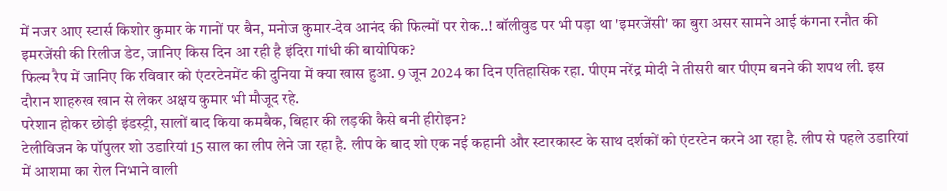में नजर आए स्टार्स किशोर कुमार के गानों पर बैन, मनोज कुमार-देव आनंद की फिल्मों पर रोक..! बॉलीवुड पर भी पड़ा था 'इमरजेंसी' का बुरा असर सामने आई कंगना रनौत की इमरजेंसी की रिलीज डेट, जानिए किस दिन आ रही है इंदिरा गांधी की बायोपिक?
फिल्म रैप में जानिए कि रविवार को एंटरटेनमेंट की दुनिया में क्या खास हुआ. 9 जून 2024 का दिन एतिहासिक रहा. पीएम नरेंद्र मोदी ने तीसरी बार पीएम बनने की शपथ ली. इस दौरान शाहरुख खान से लेकर अक्षय कुमार भी मौजूद रहे.
परेशान होकर छोड़ी इंडस्ट्री, सालों बाद किया कमबैक, बिहार की लड़की कैसे बनी हीरोइन?
टेलीविजन के पॉपुलर शो उडारियां 15 साल का लीप लेने जा रहा है. लीप के बाद शो एक नई कहानी और स्टारकास्ट के साथ दर्शकों को एंटरटेन करने आ रहा है. लीप से पहले उडारियां में आशमा का रोल निभाने वाली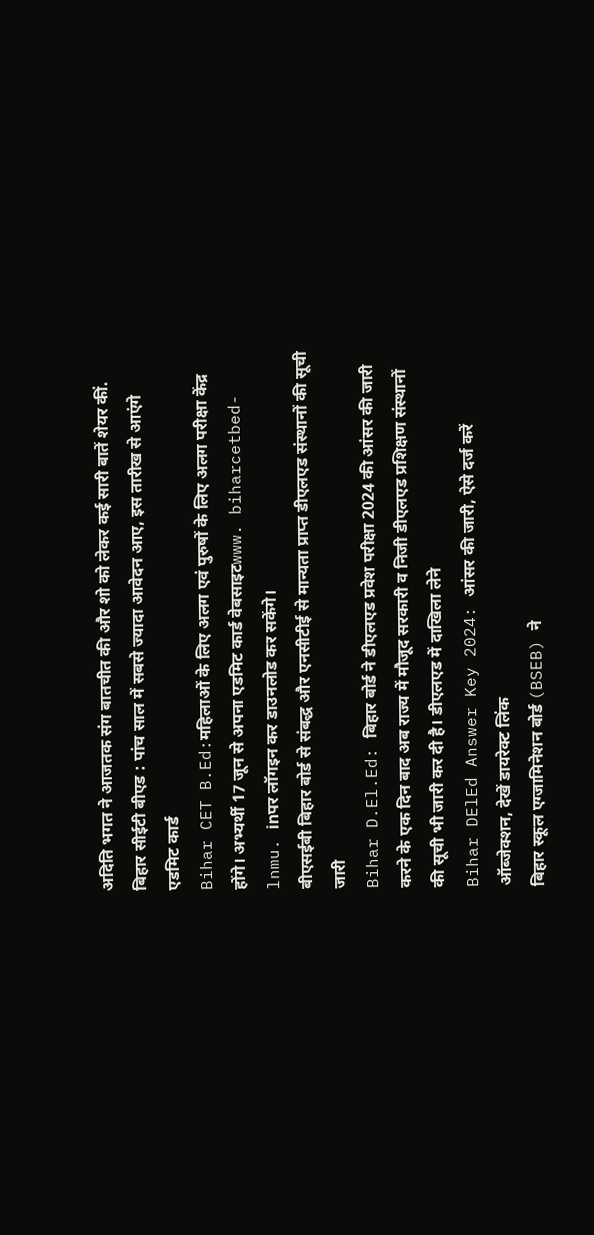अदिति भगत ने आजतक संग बातचीत की और शो को लेकर कई सारी बातें शेयर कीं.
बिहार सीईटी बीएड : पांच साल में सबसे ज्यादा आवेदन आए, इस तारीख से आएंगे एडमिट कार्ड
Bihar CET B.Ed:महिलाओं के लिए अलग एवं पुरुषों के लिए अलग परीक्षा केंद्र होंगे। अभ्यर्थी 17 जून से अपना एडमिट कार्ड वेबसाइटwww. biharcetbed- lnmu. inपर लॉगइन कर डाउनलोड कर सकेंगे।
बीएसईबी बिहार बोर्ड से संबद्ध और एनसीटीई से मान्यता प्राप्त डीएलएड संस्थानों की सूची जारी
Bihar D.El.Ed: बिहार बोर्ड ने डीएलएड प्रवेश परीक्षा 2024 की आंसर की जारी करने के एक दिन बाद अब राज्य में मौजूद सरकारी व निजी डीएलएड प्रशिक्षण संस्थानों की सूची भी जारी कर दी है। डीएलएड में दाखिला लेने
Bihar DElEd Answer Key 2024: आंसर की जारी, ऐसे दर्ज करें ऑब्जेक्शन, देखें डायरेक्ट लिंक
बिहार स्कूल एग्जामिनेशन बोर्ड (BSEB) ने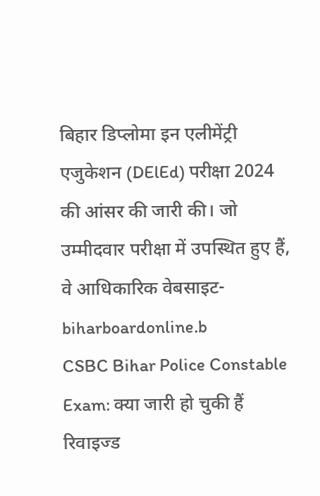बिहार डिप्लोमा इन एलीमेंट्री एजुकेशन (DElEd) परीक्षा 2024 की आंसर की जारी की। जो उम्मीदवार परीक्षा में उपस्थित हुए हैं, वे आधिकारिक वेबसाइट- biharboardonline.b
CSBC Bihar Police Constable Exam: क्या जारी हो चुकी हैं रिवाइज्ड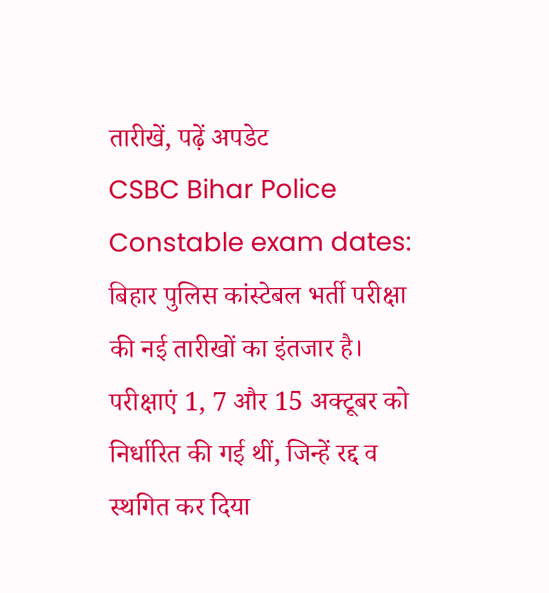तारीखें, पढ़ें अपडेट
CSBC Bihar Police Constable exam dates: बिहार पुलिस कांस्टेबल भर्ती परीक्षा की नई तारीखों का इंतजार है। परीक्षाएं 1, 7 और 15 अक्टूबर को निर्धारित की गई थीं, जिन्हें रद्द व स्थगित कर दिया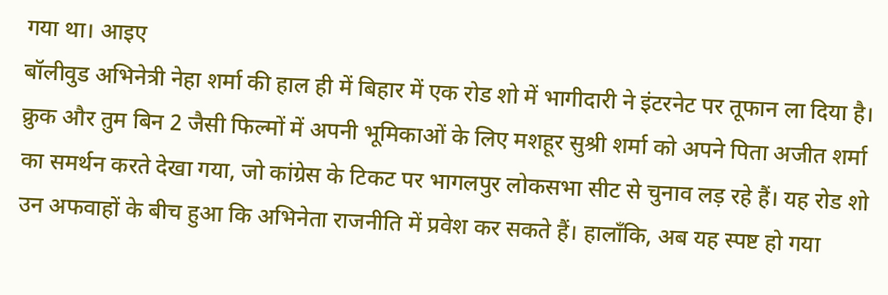गया था। आइए
बॉलीवुड अभिनेत्री नेहा शर्मा की हाल ही में बिहार में एक रोड शो में भागीदारी ने इंटरनेट पर तूफान ला दिया है। क्रुक और तुम बिन 2 जैसी फिल्मों में अपनी भूमिकाओं के लिए मशहूर सुश्री शर्मा को अपने पिता अजीत शर्मा का समर्थन करते देखा गया, जो कांग्रेस के टिकट पर भागलपुर लोकसभा सीट से चुनाव लड़ रहे हैं। यह रोड शो उन अफवाहों के बीच हुआ कि अभिनेता राजनीति में प्रवेश कर सकते हैं। हालाँकि, अब यह स्पष्ट हो गया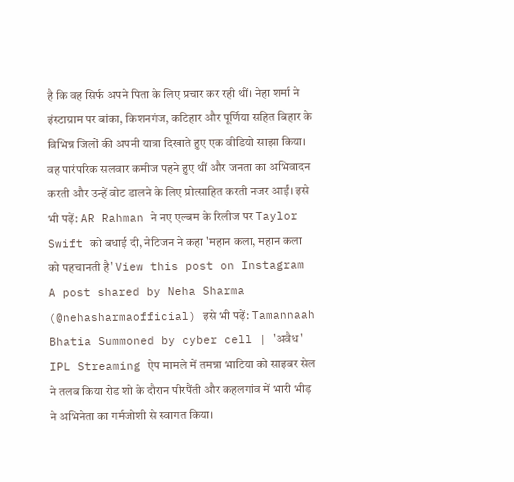है कि वह सिर्फ अपने पिता के लिए प्रचार कर रही थीं। नेहा शर्मा ने इंस्टाग्राम पर बांका, किशनगंज, कटिहार और पूर्णिया सहित बिहार के विभिन्न जिलों की अपनी यात्रा दिखाते हुए एक वीडियो साझा किया। वह पारंपरिक सलवार कमीज पहने हुए थीं और जनता का अभिवादन करती और उन्हें वोट डालने के लिए प्रोत्साहित करती नजर आईं। इसे भी पढ़ें: AR Rahman ने नए एल्बम के रिलीज पर Taylor Swift को बधाई दी, नेटिजन ने कहा 'महान कला, महान कला को पहचानती है' View this post on Instagram A post shared by Neha Sharma (@nehasharmaofficial) इसे भी पढ़ें: Tamannaah Bhatia Summoned by cyber cell | 'अवैध' IPL Streaming ऐप मामले में तमन्ना भाटिया को साइबर सेल ने तलब किया रोड शो के दौरान पीरपैंती और कहलगांव में भारी भीड़ ने अभिनेता का गर्मजोशी से स्वागत किया।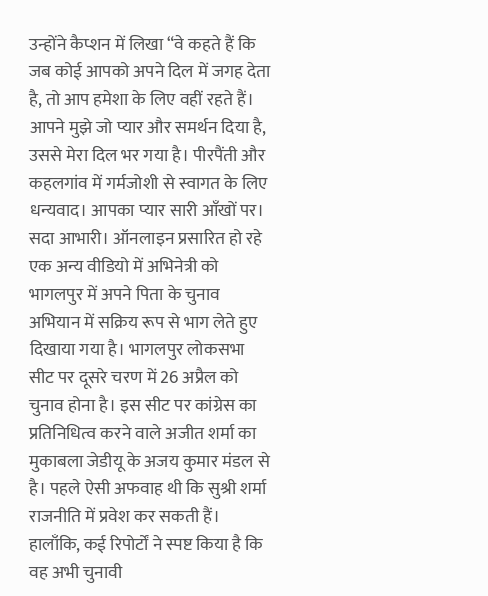उन्होंने कैप्शन में लिखा “वे कहते हैं कि जब कोई आपको अपने दिल में जगह देता है, तो आप हमेशा के लिए वहीं रहते हैं। आपने मुझे जो प्यार और समर्थन दिया है, उससे मेरा दिल भर गया है। पीरपैंती और कहलगांव में गर्मजोशी से स्वागत के लिए धन्यवाद। आपका प्यार सारी आँखों पर। सदा आभारी। ऑनलाइन प्रसारित हो रहे एक अन्य वीडियो में अभिनेत्री को भागलपुर में अपने पिता के चुनाव अभियान में सक्रिय रूप से भाग लेते हुए दिखाया गया है। भागलपुर लोकसभा सीट पर दूसरे चरण में 26 अप्रैल को चुनाव होना है। इस सीट पर कांग्रेस का प्रतिनिधित्व करने वाले अजीत शर्मा का मुकाबला जेडीयू के अजय कुमार मंडल से है। पहले ऐसी अफवाह थी कि सुश्री शर्मा राजनीति में प्रवेश कर सकती हैं। हालाँकि, कई रिपोर्टों ने स्पष्ट किया है कि वह अभी चुनावी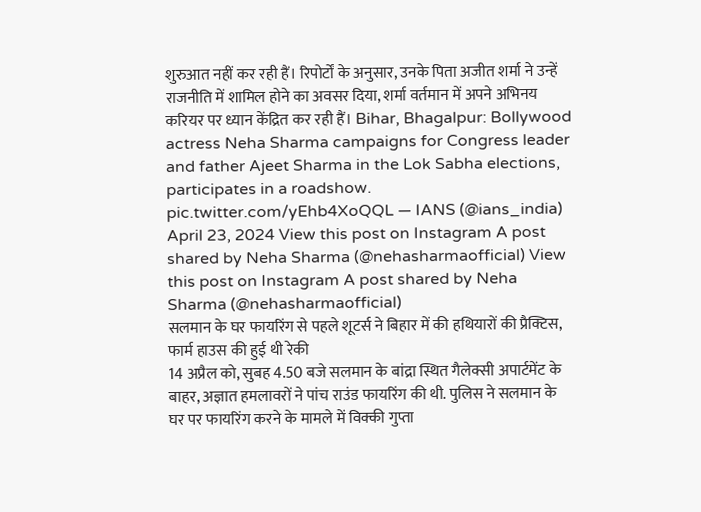शुरुआत नहीं कर रही हैं। रिपोर्टों के अनुसार, उनके पिता अजीत शर्मा ने उन्हें राजनीति में शामिल होने का अवसर दिया, शर्मा वर्तमान में अपने अभिनय करियर पर ध्यान केंद्रित कर रही हैं। Bihar, Bhagalpur: Bollywood actress Neha Sharma campaigns for Congress leader and father Ajeet Sharma in the Lok Sabha elections, participates in a roadshow. pic.twitter.com/yEhb4XoQQL — IANS (@ians_india) April 23, 2024 View this post on Instagram A post shared by Neha Sharma (@nehasharmaofficial) View this post on Instagram A post shared by Neha Sharma (@nehasharmaofficial)
सलमान के घर फायरिंग से पहले शूटर्स ने बिहार में की हथियारों की प्रैक्टिस, फार्म हाउस की हुई थी रेकी
14 अप्रैल को, सुबह 4.50 बजे सलमान के बांद्रा स्थित गैलेक्सी अपार्टमेंट के बाहर, अज्ञात हमलावरों ने पांच राउंड फायरिंग की थी. पुलिस ने सलमान के घर पर फायरिंग करने के मामले में विक्की गुप्ता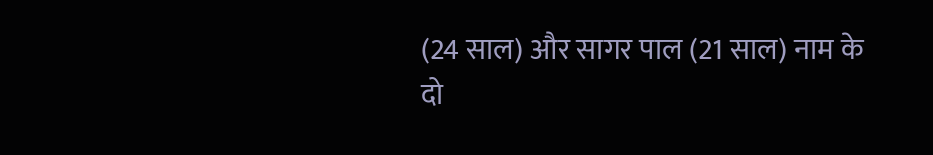(24 साल) और सागर पाल (21 साल) नाम के दो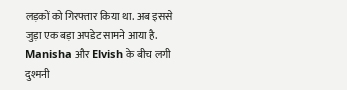लड़कों को गिरफ्तार किया था. अब इससे जुड़ा एक बड़ा अपडेट सामने आया है.
Manisha और Elvish के बीच लगी दुश्मनी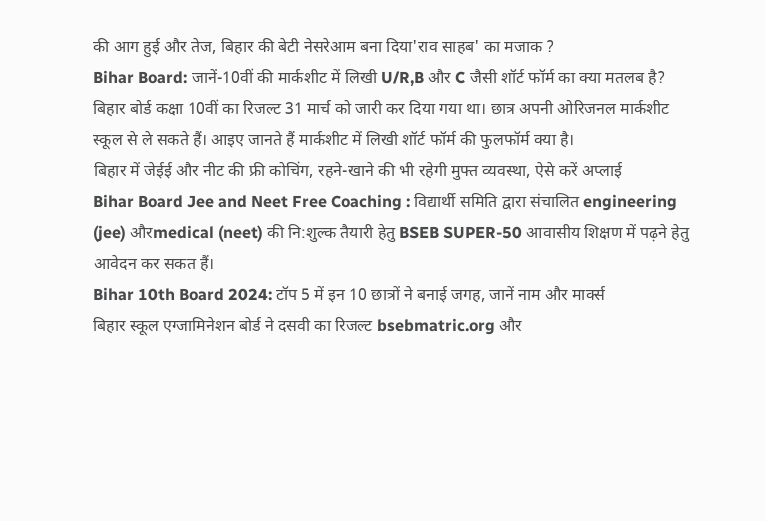की आग हुई और तेज, बिहार की बेटी नेसरेआम बना दिया'राव साहब' का मजाक ?
Bihar Board: जानें-10वीं की मार्कशीट में लिखी U/R,B और C जैसी शॉर्ट फॉर्म का क्या मतलब है?
बिहार बोर्ड कक्षा 10वीं का रिजल्ट 31 मार्च को जारी कर दिया गया था। छात्र अपनी ओरिजनल मार्कशीट स्कूल से ले सकते हैं। आइए जानते हैं मार्कशीट में लिखी शॉर्ट फॉर्म की फुलफॉर्म क्या है।
बिहार में जेईई और नीट की फ्री कोचिंग, रहने-खाने की भी रहेगी मुफ्त व्यवस्था, ऐसे करें अप्लाई
Bihar Board Jee and Neet Free Coaching : विद्यार्थी समिति द्वारा संचालित engineering (jee) औरmedical (neet) की नि:शुल्क तैयारी हेतु BSEB SUPER-50 आवासीय शिक्षण में पढ़ने हेतु आवेदन कर सकत हैं।
Bihar 10th Board 2024: टॉप 5 में इन 10 छात्रों ने बनाई जगह, जानें नाम और मार्क्स
बिहार स्कूल एग्जामिनेशन बोर्ड ने दसवी का रिजल्ट bsebmatric.org और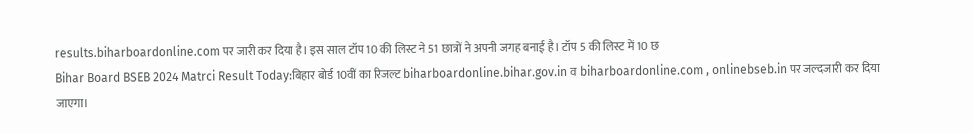results.biharboardonline.com पर जारी कर दिया है। इस साल टॉप 10 की लिस्ट ने 51 छात्रों ने अपनी जगह बनाई है। टॉप 5 की लिस्ट में 10 छ
Bihar Board BSEB 2024 Matrci Result Today:बिहार बोर्ड 10वीं का रिजल्ट biharboardonline.bihar.gov.in व biharboardonline.com , onlinebseb.in पर जल्दजारी कर दिया जाएगा।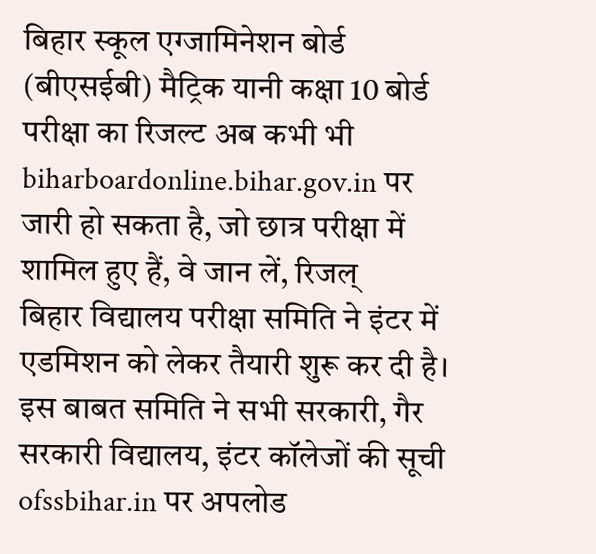बिहार स्कूल एग्जामिनेशन बोर्ड (बीएसईबी) मैट्रिक यानी कक्षा 10 बोर्ड परीक्षा का रिजल्ट अब कभी भी biharboardonline.bihar.gov.in पर जारी हो सकता है, जो छात्र परीक्षा में शामिल हुए हैं, वे जान लें, रिजल्
बिहार विद्यालय परीक्षा समिति ने इंटर में एडमिशन को लेकर तैयारी शुरू कर दी है। इस बाबत समिति ने सभी सरकारी, गैर सरकारी विद्यालय, इंटर कॉलेजों की सूची ofssbihar.in पर अपलोड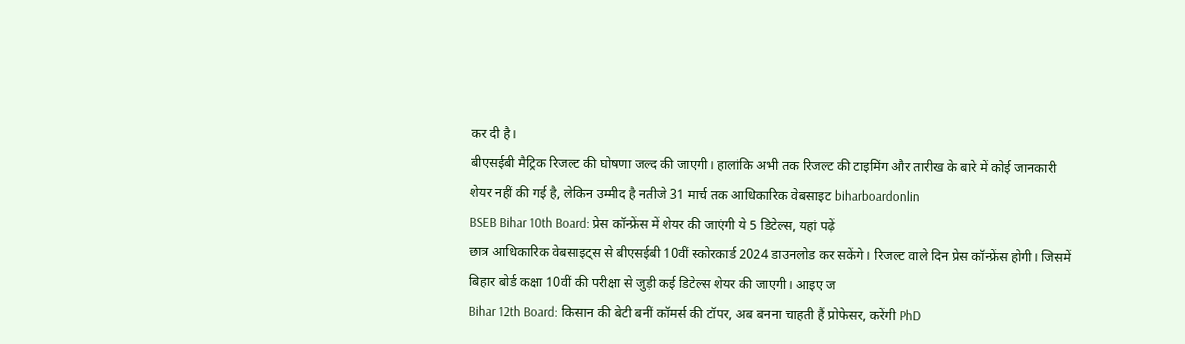कर दी है।
बीएसईबी मैट्रिक रिजल्ट की घोषणा जल्द की जाएगी। हालांकि अभी तक रिजल्ट की टाइमिंग और तारीख के बारे में कोई जानकारी शेयर नहीं की गई है, लेकिन उम्मीद है नतीजे 31 मार्च तक आधिकारिक वेबसाइट biharboardonlin
BSEB Bihar 10th Board: प्रेस कॉन्फ्रेंस में शेयर की जाएंगी ये 5 डिटेल्स, यहां पढ़ें
छात्र आधिकारिक वेबसाइट्स से बीएसईबी 10वीं स्कोरकार्ड 2024 डाउनलोड कर सकेंगे। रिजल्ट वाले दिन प्रेस कॉन्फ्रेंस होगी। जिसमें बिहार बोर्ड कक्षा 10वीं की परीक्षा से जुड़ी कई डिटेल्स शेयर की जाएगी। आइए ज
Bihar 12th Board: किसान की बेटी बनीं कॉमर्स की टॉपर, अब बनना चाहती हैं प्रोफेसर, करेंगी PhD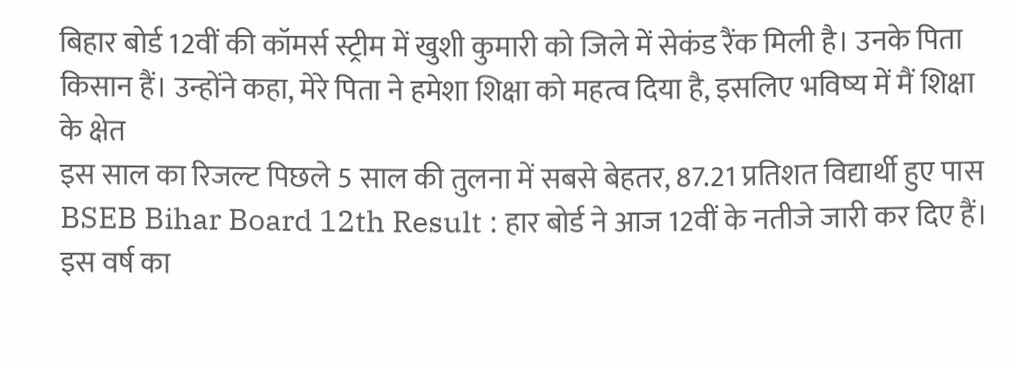बिहार बोर्ड 12वीं की कॉमर्स स्ट्रीम में खुशी कुमारी को जिले में सेकंड रैंक मिली है। उनके पिता किसान हैं। उन्होंने कहा, मेरे पिता ने हमेशा शिक्षा को महत्व दिया है, इसलिए भविष्य में मैं शिक्षा के क्षेत
इस साल का रिजल्ट पिछले 5 साल की तुलना में सबसे बेहतर, 87.21 प्रतिशत विद्यार्थी हुए पास
BSEB Bihar Board 12th Result : हार बोर्ड ने आज 12वीं के नतीजे जारी कर दिए हैं। इस वर्ष का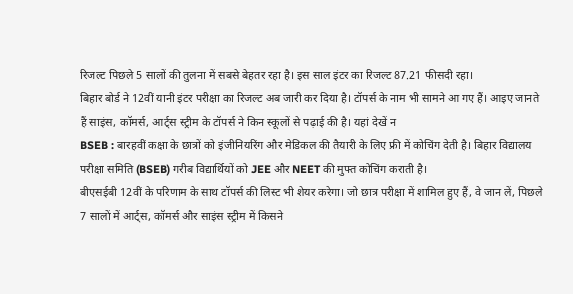रिजल्ट पिछले 5 सालों की तुलना में सबसे बेहतर रहा है। इस साल इंटर का रिजल्ट 87.21 फीसदी रहा।
बिहार बोर्ड ने 12वीं यानी इंटर परीक्षा का रिजल्ट अब जारी कर दिया है। टॉपर्स के नाम भी सामने आ गए हैं। आइए जानते हैं साइंस, कॉमर्स, आर्ट्स स्ट्रीम के टॉपर्स ने किन स्कूलों से पढ़ाई की है। यहां देखें न
BSEB : बारहवीं कक्षा के छात्रों को इंजीनियरिंग और मेडिकल की तैयारी के लिए फ्री में कोचिंग देती है। बिहार विद्यालय परीक्षा समिति (BSEB) गरीब विद्यार्थियों को JEE और NEET की मुफ्त कोचिंग कराती है।
बीएसईबी 12वीं के परिणाम के साथ टॉपर्स की लिस्ट भी शेयर करेगा। जो छात्र परीक्षा में शामिल हुए हैं, वे जान लें, पिछले 7 सालों में आर्ट्स, कॉमर्स और साइंस स्ट्रीम में किसने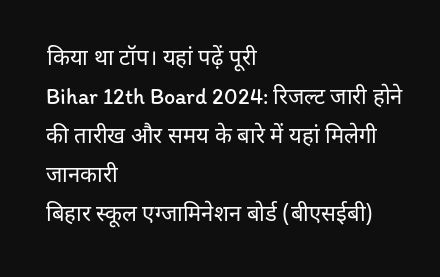किया था टॉप। यहां पढ़ें पूरी
Bihar 12th Board 2024: रिजल्ट जारी होने की तारीख और समय के बारे में यहां मिलेगी जानकारी
बिहार स्कूल एग्जामिनेशन बोर्ड (बीएसईबी)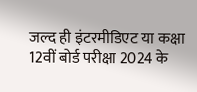जल्द ही इंटरमीडिएट या कक्षा 12वीं बोर्ड परीक्षा 2024 के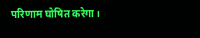परिणाम घोषित करेगा।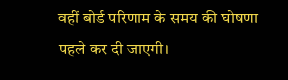वहीं बोर्ड परिणाम के समय की घोषणा पहले कर दी जाएगी।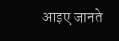आइए जानते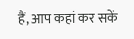हैं, आप कहां कर सकें